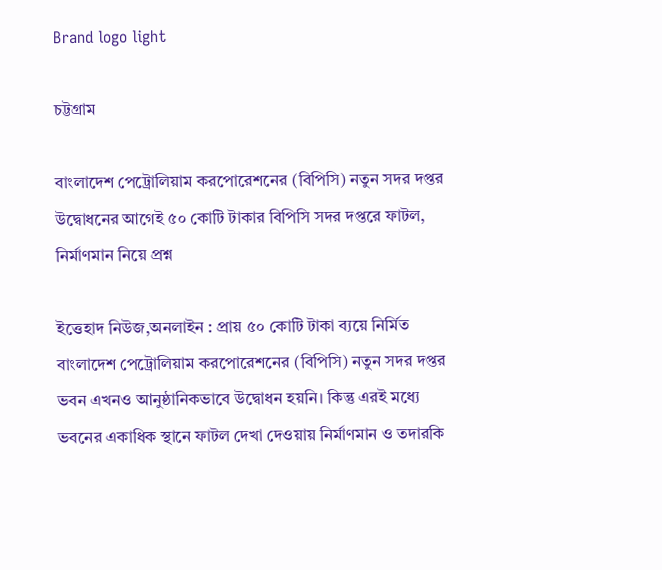Brand logo light

চট্টগ্রাম

বাংলাদেশ পেট্রোলিয়াম করপোরেশনের (বিপিসি) নতুন সদর দপ্তর
উদ্বোধনের আগেই ৫০ কোটি টাকার বিপিসি সদর দপ্তরে ফাটল, নির্মাণমান নিয়ে প্রশ্ন

ইত্তেহাদ নিউজ,অনলাইন : প্রায় ৫০ কোটি টাকা ব্যয়ে নির্মিত বাংলাদেশ পেট্রোলিয়াম করপোরেশনের (বিপিসি) নতুন সদর দপ্তর ভবন এখনও আনুষ্ঠানিকভাবে উদ্বোধন হয়নি। কিন্তু এরই মধ্যে ভবনের একাধিক স্থানে ফাটল দেখা দেওয়ায় নির্মাণমান ও তদারকি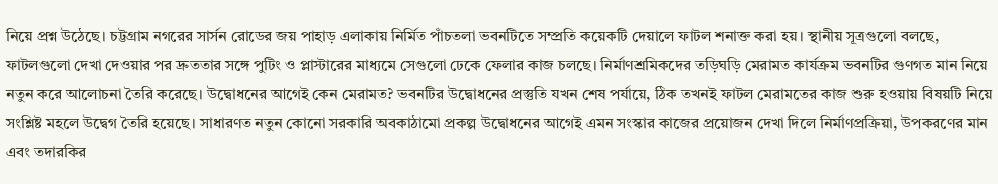নিয়ে প্রশ্ন উঠেছে। চট্টগ্রাম নগরের সার্সন রোডের জয় পাহাড় এলাকায় নির্মিত পাঁচতলা ভবনটিতে সম্প্রতি কয়েকটি দেয়ালে ফাটল শনাক্ত করা হয়। স্থানীয় সূত্রগুলো বলছে, ফাটলগুলো দেখা দেওয়ার পর দ্রুততার সঙ্গে পুটিং ও প্লাস্টারের মাধ্যমে সেগুলো ঢেকে ফেলার কাজ চলছে। নির্মাণশ্রমিকদের তড়িঘড়ি মেরামত কার্যক্রম ভবনটির গুণগত মান নিয়ে নতুন করে আলোচনা তৈরি করেছে। উদ্বোধনের আগেই কেন মেরামত? ভবনটির উদ্বোধনের প্রস্তুতি যখন শেষ পর্যায়ে, ঠিক তখনই ফাটল মেরামতের কাজ শুরু হওয়ায় বিষয়টি নিয়ে সংশ্লিষ্ট মহলে উদ্বেগ তৈরি হয়েছে। সাধারণত নতুন কোনো সরকারি অবকাঠামো প্রকল্প উদ্বোধনের আগেই এমন সংস্কার কাজের প্রয়োজন দেখা দিলে নির্মাণপ্রক্রিয়া, উপকরণের মান এবং তদারকির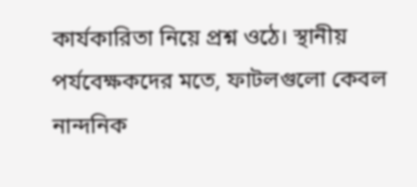কার্যকারিতা নিয়ে প্রশ্ন ওঠে। স্থানীয় পর্যবেক্ষকদের মতে, ফাটলগুলো কেবল নান্দনিক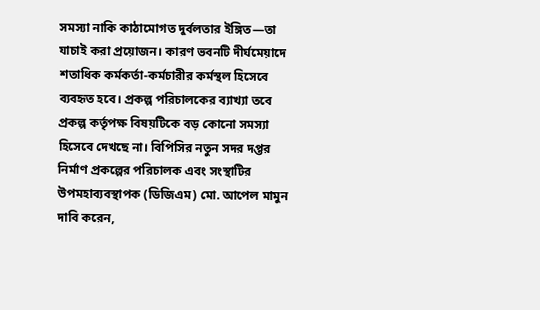সমস্যা নাকি কাঠামোগত দুর্বলতার ইঙ্গিত—তা যাচাই করা প্রয়োজন। কারণ ভবনটি দীর্ঘমেয়াদে শতাধিক কর্মকর্তা-কর্মচারীর কর্মস্থল হিসেবে ব্যবহৃত হবে। প্রকল্প পরিচালকের ব্যাখ্যা তবে প্রকল্প কর্তৃপক্ষ বিষয়টিকে বড় কোনো সমস্যা হিসেবে দেখছে না। বিপিসির নতুন সদর দপ্তর নির্মাণ প্রকল্পের পরিচালক এবং সংস্থাটির উপমহাব্যবস্থাপক (ডিজিএম) মো. আপেল মামুন দাবি করেন,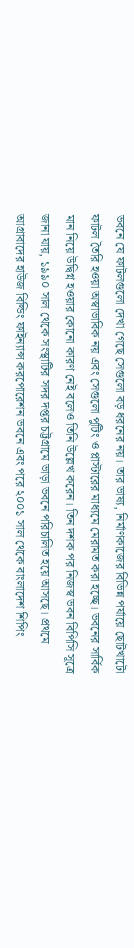ভবনে যে ফাটলগুলো দেখা গেছে সেগুলো বড় ধরনের নয়। তার ভাষ্য, নির্মাণকাজের বিভিন্ন পর্যায়ে ছোটখাটো ফাটল তৈরি হওয়া অস্বাভাবিক নয় এবং সেগুলো পুটিং ও প্লাস্টারের মাধ্যমে মেরামত করা হচ্ছে। ভবনের সার্বিক মান নিয়ে উদ্বিগ্ন হওয়ার কোনো কারণ নেই বলেও তিনি উল্লেখ করেন। তিন দশক পর নিজস্ব ভবন বিপিসি সূত্রে জানা যায়, ১৯৯০ সাল থেকে সংস্থাটির সদর দপ্তর চট্টগ্রামে ভাড়া ভবনে পরিচালিত হয়ে আসছে। প্রথমে আগ্রাবাদের হাউজ বিল্ডিং ফাইন্যান্স করপোরেশন ভবনে এবং পরে ২০০১ সাল থেকে বাংলাদেশ শিপিং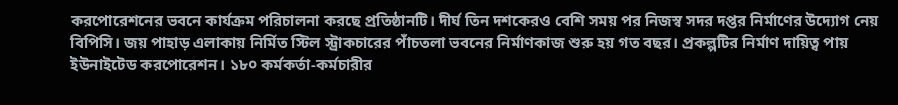করপোরেশনের ভবনে কার্যক্রম পরিচালনা করছে প্রতিষ্ঠানটি। দীর্ঘ তিন দশকেরও বেশি সময় পর নিজস্ব সদর দপ্তর নির্মাণের উদ্যোগ নেয় বিপিসি। জয় পাহাড় এলাকায় নির্মিত স্টিল স্ট্রাকচারের পাঁচতলা ভবনের নির্মাণকাজ শুরু হয় গত বছর। প্রকল্পটির নির্মাণ দায়িত্ব পায় ইউনাইটেড করপোরেশন। ১৮০ কর্মকর্তা-কর্মচারীর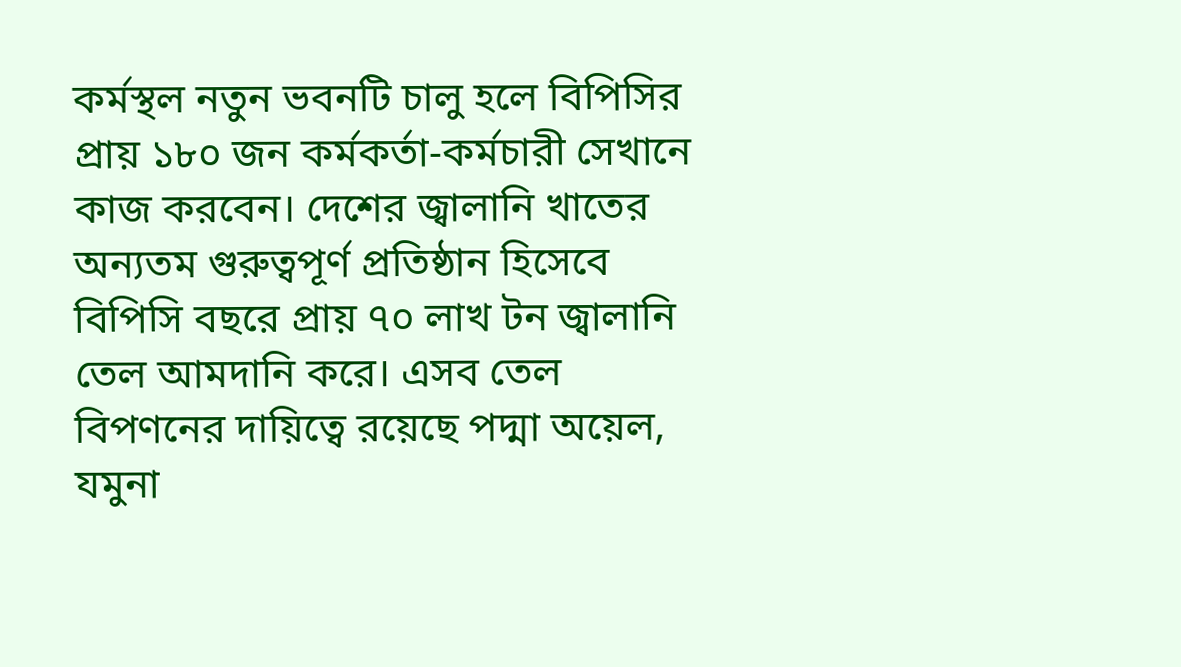কর্মস্থল নতুন ভবনটি চালু হলে বিপিসির প্রায় ১৮০ জন কর্মকর্তা-কর্মচারী সেখানে কাজ করবেন। দেশের জ্বালানি খাতের অন্যতম গুরুত্বপূর্ণ প্রতিষ্ঠান হিসেবে বিপিসি বছরে প্রায় ৭০ লাখ টন জ্বালানি তেল আমদানি করে। এসব তেল বিপণনের দায়িত্বে রয়েছে পদ্মা অয়েল, যমুনা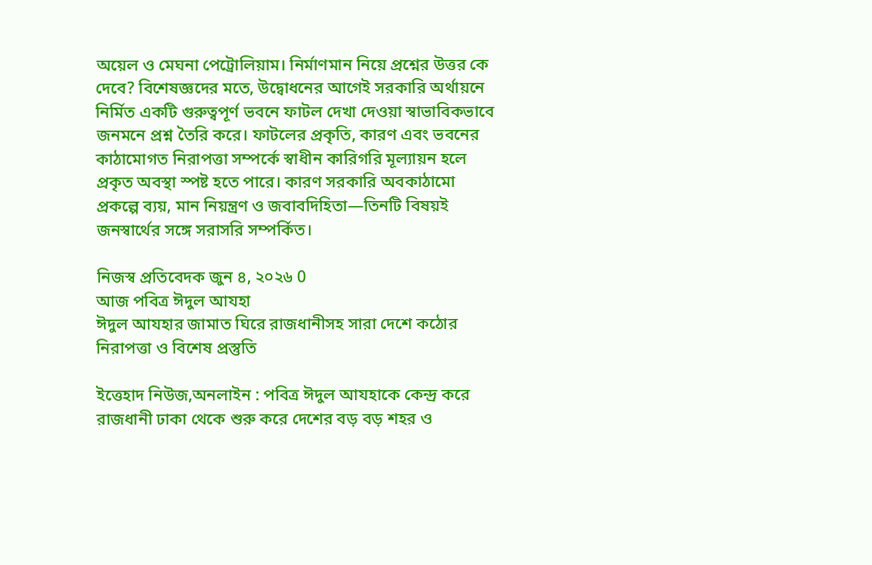অয়েল ও মেঘনা পেট্রোলিয়াম। নির্মাণমান নিয়ে প্রশ্নের উত্তর কে দেবে? বিশেষজ্ঞদের মতে, উদ্বোধনের আগেই সরকারি অর্থায়নে নির্মিত একটি গুরুত্বপূর্ণ ভবনে ফাটল দেখা দেওয়া স্বাভাবিকভাবে জনমনে প্রশ্ন তৈরি করে। ফাটলের প্রকৃতি, কারণ এবং ভবনের কাঠামোগত নিরাপত্তা সম্পর্কে স্বাধীন কারিগরি মূল্যায়ন হলে প্রকৃত অবস্থা স্পষ্ট হতে পারে। কারণ সরকারি অবকাঠামো প্রকল্পে ব্যয়, মান নিয়ন্ত্রণ ও জবাবদিহিতা—তিনটি বিষয়ই জনস্বার্থের সঙ্গে সরাসরি সম্পর্কিত।

নিজস্ব প্রতিবেদক জুন ৪, ২০২৬ 0
আজ পবিত্র ঈদুল আযহা
ঈদুল আযহার জামাত ঘিরে রাজধানীসহ সারা দেশে কঠোর নিরাপত্তা ও বিশেষ প্রস্তুতি

ইত্তেহাদ নিউজ,অনলাইন : পবিত্র ঈদুল আযহাকে কেন্দ্র করে রাজধানী ঢাকা থেকে শুরু করে দেশের বড় বড় শহর ও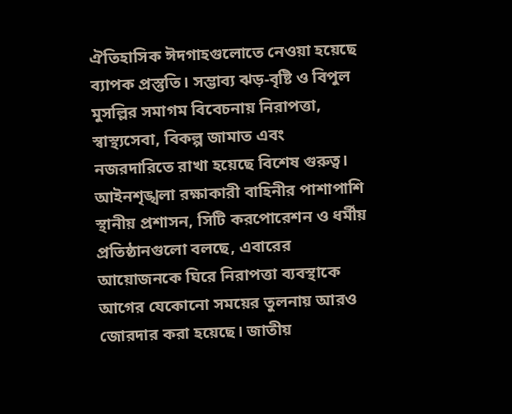ঐতিহাসিক ঈদগাহগুলোতে নেওয়া হয়েছে ব্যাপক প্রস্তুতি। সম্ভাব্য ঝড়-বৃষ্টি ও বিপুল মুসল্লির সমাগম বিবেচনায় নিরাপত্তা, স্বাস্থ্যসেবা, বিকল্প জামাত এবং নজরদারিতে রাখা হয়েছে বিশেষ গুরুত্ব। আইনশৃঙ্খলা রক্ষাকারী বাহিনীর পাশাপাশি স্থানীয় প্রশাসন, সিটি করপোরেশন ও ধর্মীয় প্রতিষ্ঠানগুলো বলছে, এবারের আয়োজনকে ঘিরে নিরাপত্তা ব্যবস্থাকে আগের যেকোনো সময়ের তুলনায় আরও জোরদার করা হয়েছে। জাতীয়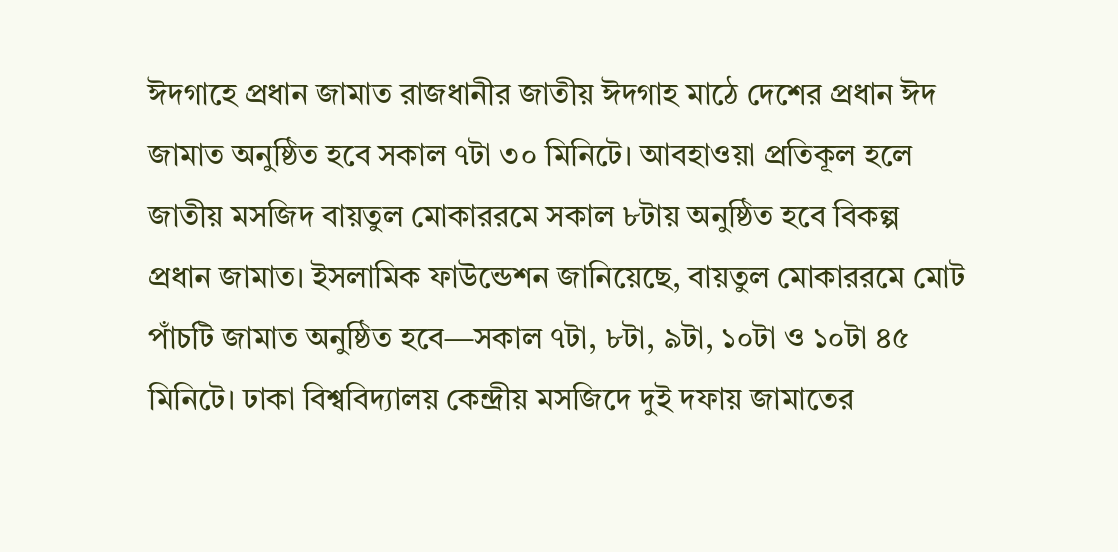ঈদগাহে প্রধান জামাত রাজধানীর জাতীয় ঈদগাহ মাঠে দেশের প্রধান ঈদ জামাত অনুষ্ঠিত হবে সকাল ৭টা ৩০ মিনিটে। আবহাওয়া প্রতিকূল হলে জাতীয় মসজিদ বায়তুল মোকাররমে সকাল ৮টায় অনুষ্ঠিত হবে বিকল্প প্রধান জামাত। ইসলামিক ফাউন্ডেশন জানিয়েছে, বায়তুল মোকাররমে মোট পাঁচটি জামাত অনুষ্ঠিত হবে—সকাল ৭টা, ৮টা, ৯টা, ১০টা ও ১০টা ৪৫ মিনিটে। ঢাকা বিশ্ববিদ্যালয় কেন্দ্রীয় মসজিদে দুই দফায় জামাতের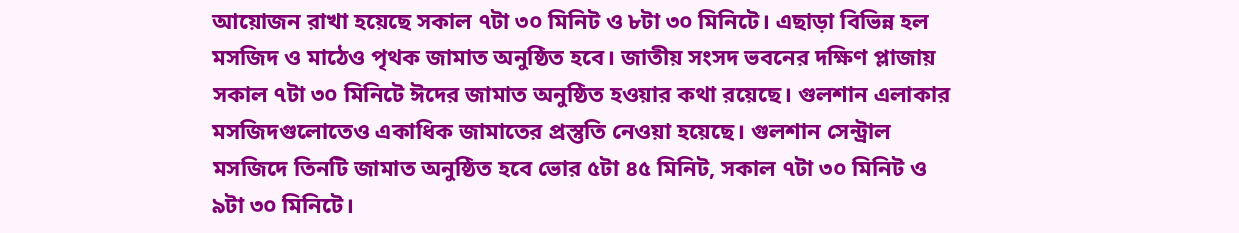আয়োজন রাখা হয়েছে সকাল ৭টা ৩০ মিনিট ও ৮টা ৩০ মিনিটে। এছাড়া বিভিন্ন হল মসজিদ ও মাঠেও পৃথক জামাত অনুষ্ঠিত হবে। জাতীয় সংসদ ভবনের দক্ষিণ প্লাজায় সকাল ৭টা ৩০ মিনিটে ঈদের জামাত অনুষ্ঠিত হওয়ার কথা রয়েছে। গুলশান এলাকার মসজিদগুলোতেও একাধিক জামাতের প্রস্তুতি নেওয়া হয়েছে। গুলশান সেন্ট্রাল মসজিদে তিনটি জামাত অনুষ্ঠিত হবে ভোর ৫টা ৪৫ মিনিট, সকাল ৭টা ৩০ মিনিট ও ৯টা ৩০ মিনিটে।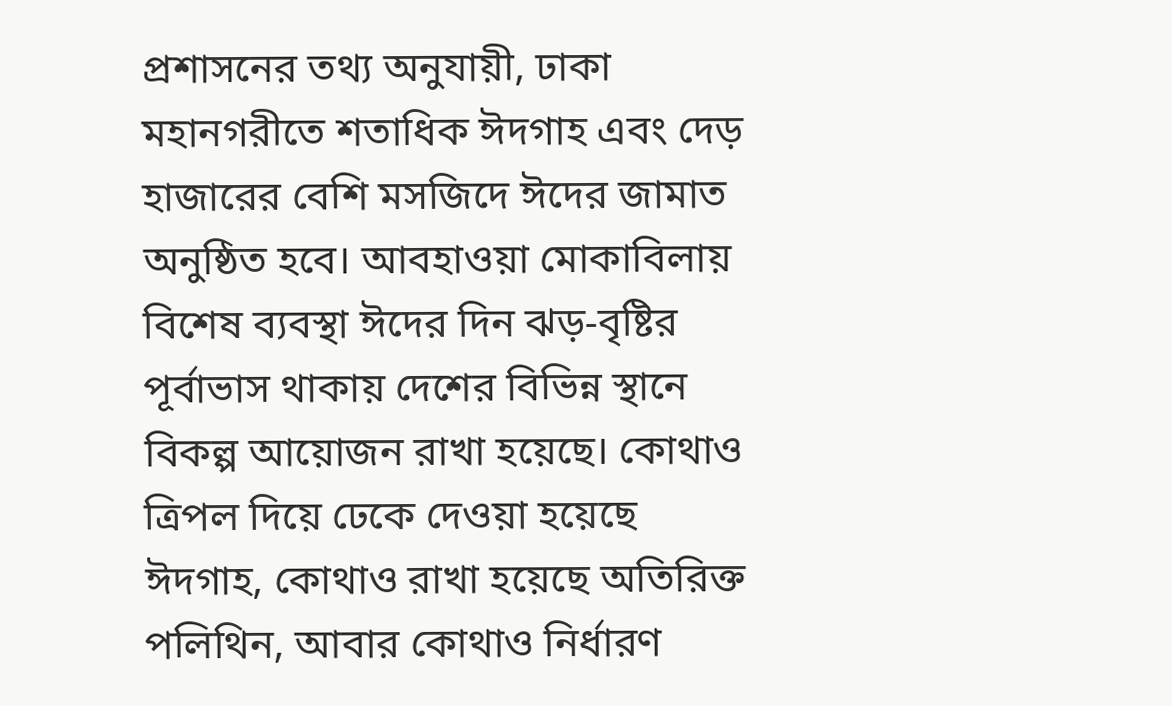প্রশাসনের তথ্য অনুযায়ী, ঢাকা মহানগরীতে শতাধিক ঈদগাহ এবং দেড় হাজারের বেশি মসজিদে ঈদের জামাত অনুষ্ঠিত হবে। আবহাওয়া মোকাবিলায় বিশেষ ব্যবস্থা ঈদের দিন ঝড়-বৃষ্টির পূর্বাভাস থাকায় দেশের বিভিন্ন স্থানে বিকল্প আয়োজন রাখা হয়েছে। কোথাও ত্রিপল দিয়ে ঢেকে দেওয়া হয়েছে ঈদগাহ, কোথাও রাখা হয়েছে অতিরিক্ত পলিথিন, আবার কোথাও নির্ধারণ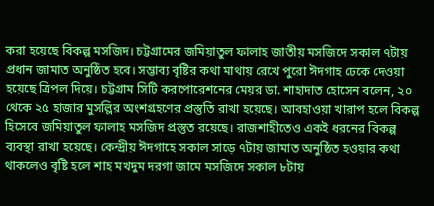করা হয়েছে বিকল্প মসজিদ। চট্টগ্রামের জমিয়াতুল ফালাহ জাতীয় মসজিদে সকাল ৭টায় প্রধান জামাত অনুষ্ঠিত হবে। সম্ভাব্য বৃষ্টির কথা মাথায় রেখে পুরো ঈদগাহ ঢেকে দেওয়া হয়েছে ত্রিপল দিয়ে। চট্টগ্রাম সিটি করপোরেশনের মেয়র ডা. শাহাদাত হোসেন বলেন, ২০ থেকে ২৫ হাজার মুসল্লির অংশগ্রহণের প্রস্তুতি রাখা হয়েছে। আবহাওয়া খারাপ হলে বিকল্প হিসেবে জমিয়াতুল ফালাহ মসজিদ প্রস্তুত রয়েছে। রাজশাহীতেও একই ধরনের বিকল্প ব্যবস্থা রাখা হয়েছে। কেন্দ্রীয় ঈদগাহে সকাল সাড়ে ৭টায় জামাত অনুষ্ঠিত হওয়ার কথা থাকলেও বৃষ্টি হলে শাহ মখদুম দরগা জামে মসজিদে সকাল ৮টায়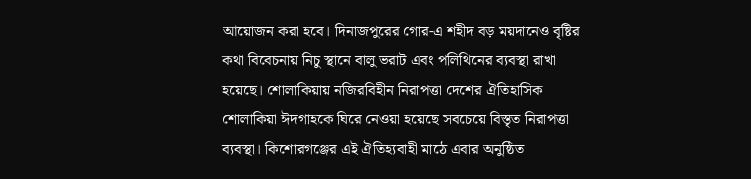আয়োজন করা হবে। দিনাজপুরের গোর-এ শহীদ বড় ময়দানেও বৃষ্টির কথা বিবেচনায় নিচু স্থানে বালু ভরাট এবং পলিথিনের ব্যবস্থা রাখা হয়েছে। শোলাকিয়ায় নজিরবিহীন নিরাপত্তা দেশের ঐতিহাসিক শোলাকিয়া ঈদগাহকে ঘিরে নেওয়া হয়েছে সবচেয়ে বিস্তৃত নিরাপত্তা ব্যবস্থা। কিশোরগঞ্জের এই ঐতিহ্যবাহী মাঠে এবার অনুষ্ঠিত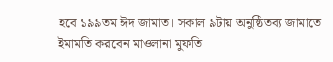হবে ১৯৯তম ঈদ জামাত। সকাল ৯টায় অনুষ্ঠিতব্য জামাতে ইমামতি করবেন মাওলানা মুফতি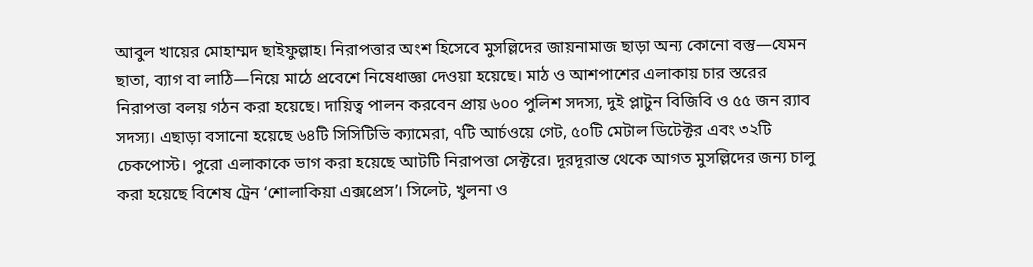আবুল খায়ের মোহাম্মদ ছাইফুল্লাহ। নিরাপত্তার অংশ হিসেবে মুসল্লিদের জায়নামাজ ছাড়া অন্য কোনো বস্তু—যেমন ছাতা, ব্যাগ বা লাঠি—নিয়ে মাঠে প্রবেশে নিষেধাজ্ঞা দেওয়া হয়েছে। মাঠ ও আশপাশের এলাকায় চার স্তরের নিরাপত্তা বলয় গঠন করা হয়েছে। দায়িত্ব পালন করবেন প্রায় ৬০০ পুলিশ সদস্য, দুই প্লাটুন বিজিবি ও ৫৫ জন র‍্যাব সদস্য। এছাড়া বসানো হয়েছে ৬৪টি সিসিটিভি ক্যামেরা, ৭টি আর্চওয়ে গেট, ৫০টি মেটাল ডিটেক্টর এবং ৩২টি চেকপোস্ট। পুরো এলাকাকে ভাগ করা হয়েছে আটটি নিরাপত্তা সেক্টরে। দূরদূরান্ত থেকে আগত মুসল্লিদের জন্য চালু করা হয়েছে বিশেষ ট্রেন ‘শোলাকিয়া এক্সপ্রেস’। সিলেট, খুলনা ও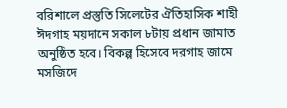বরিশালে প্রস্তুতি সিলেটের ঐতিহাসিক শাহী ঈদগাহ ময়দানে সকাল ৮টায় প্রধান জামাত অনুষ্ঠিত হবে। বিকল্প হিসেবে দরগাহ জামে মসজিদে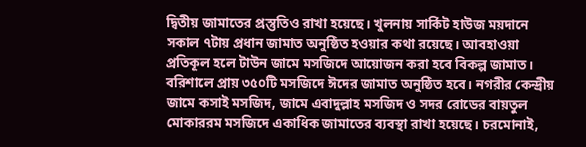দ্বিতীয় জামাতের প্রস্তুতিও রাখা হয়েছে। খুলনায় সার্কিট হাউজ ময়দানে সকাল ৭টায় প্রধান জামাত অনুষ্ঠিত হওয়ার কথা রয়েছে। আবহাওয়া প্রতিকূল হলে টাউন জামে মসজিদে আয়োজন করা হবে বিকল্প জামাত। বরিশালে প্রায় ৩৫০টি মসজিদে ঈদের জামাত অনুষ্ঠিত হবে। নগরীর কেন্দ্রীয় জামে কসাই মসজিদ, জামে এবাদুল্লাহ মসজিদ ও সদর রোডের বায়তুল মোকাররম মসজিদে একাধিক জামাতের ব্যবস্থা রাখা হয়েছে। চরমোনাই,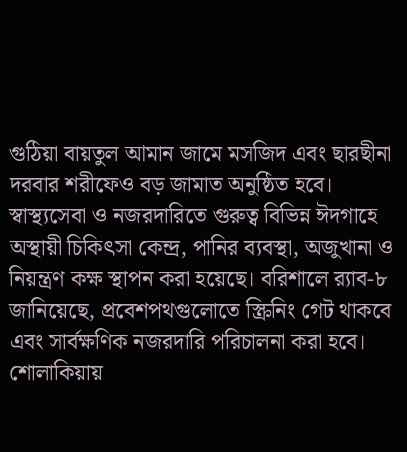গুঠিয়া বায়তুল আমান জামে মসজিদ এবং ছারছীনা দরবার শরীফেও বড় জামাত অনুষ্ঠিত হবে। স্বাস্থ্যসেবা ও নজরদারিতে গুরুত্ব বিভিন্ন ঈদগাহে অস্থায়ী চিকিৎসা কেন্দ্র, পানির ব্যবস্থা, অজুখানা ও নিয়ন্ত্রণ কক্ষ স্থাপন করা হয়েছে। বরিশালে র‍্যাব-৮ জানিয়েছে, প্রবেশপথগুলোতে স্ক্রিনিং গেট থাকবে এবং সার্বক্ষণিক নজরদারি পরিচালনা করা হবে। শোলাকিয়ায়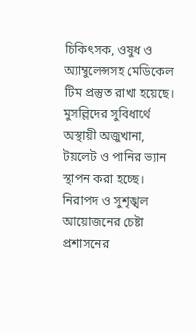চিকিৎসক, ওষুধ ও অ্যাম্বুলেন্সসহ মেডিকেল টিম প্রস্তুত রাখা হয়েছে। মুসল্লিদের সুবিধার্থে অস্থায়ী অজুখানা, টয়লেট ও পানির ভ্যান স্থাপন করা হচ্ছে। নিরাপদ ও সুশৃঙ্খল আয়োজনের চেষ্টা প্রশাসনের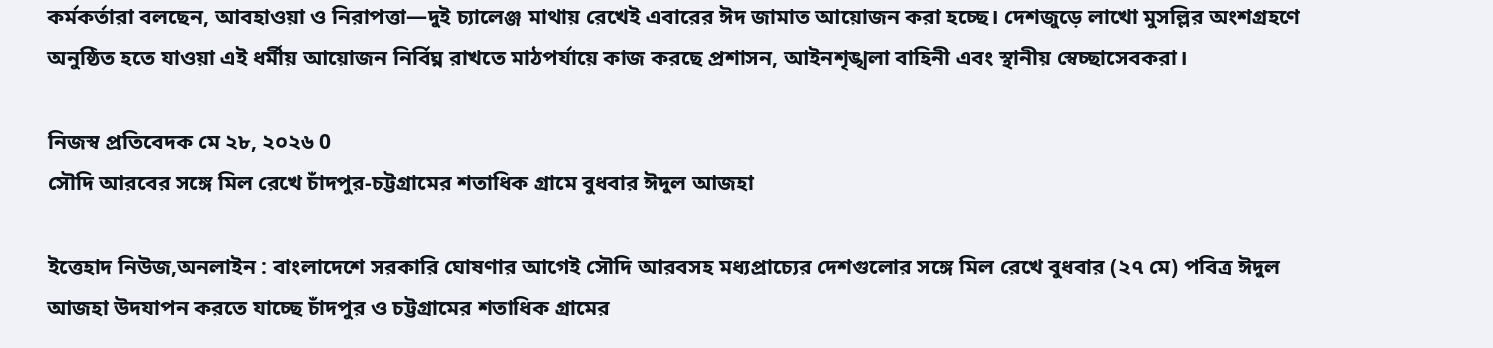কর্মকর্তারা বলছেন, আবহাওয়া ও নিরাপত্তা—দুই চ্যালেঞ্জ মাথায় রেখেই এবারের ঈদ জামাত আয়োজন করা হচ্ছে। দেশজুড়ে লাখো মুসল্লির অংশগ্রহণে অনুষ্ঠিত হতে যাওয়া এই ধর্মীয় আয়োজন নির্বিঘ্ন রাখতে মাঠপর্যায়ে কাজ করছে প্রশাসন, আইনশৃঙ্খলা বাহিনী এবং স্থানীয় স্বেচ্ছাসেবকরা।

নিজস্ব প্রতিবেদক মে ২৮, ২০২৬ 0
সৌদি আরবের সঙ্গে মিল রেখে চাঁদপুর-চট্টগ্রামের শতাধিক গ্রামে বুধবার ঈদুল আজহা

ইত্তেহাদ নিউজ,অনলাইন : বাংলাদেশে সরকারি ঘোষণার আগেই সৌদি আরবসহ মধ্যপ্রাচ্যের দেশগুলোর সঙ্গে মিল রেখে বুধবার (২৭ মে) পবিত্র ঈদুল আজহা উদযাপন করতে যাচ্ছে চাঁদপুর ও চট্টগ্রামের শতাধিক গ্রামের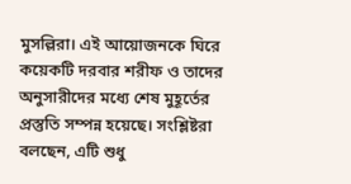মুসল্লিরা। এই আয়োজনকে ঘিরে কয়েকটি দরবার শরীফ ও তাদের অনুসারীদের মধ্যে শেষ মুহূর্তের প্রস্তুতি সম্পন্ন হয়েছে। সংশ্লিষ্টরা বলছেন, এটি শুধু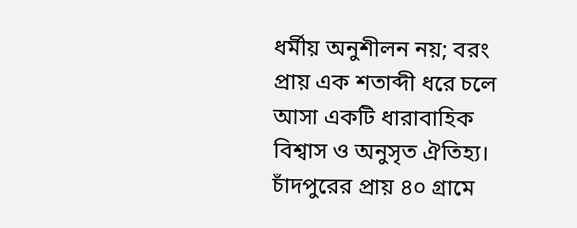ধর্মীয় অনুশীলন নয়; বরং প্রায় এক শতাব্দী ধরে চলে আসা একটি ধারাবাহিক বিশ্বাস ও অনুসৃত ঐতিহ্য। চাঁদপুরের প্রায় ৪০ গ্রামে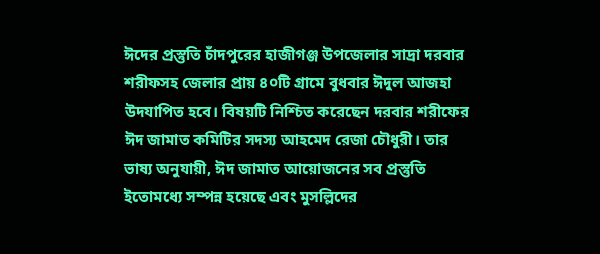ঈদের প্রস্তুতি চাঁদপুরের হাজীগঞ্জ উপজেলার সাদ্রা দরবার শরীফসহ জেলার প্রায় ৪০টি গ্রামে বুধবার ঈদুল আজহা উদযাপিত হবে। বিষয়টি নিশ্চিত করেছেন দরবার শরীফের ঈদ জামাত কমিটির সদস্য আহমেদ রেজা চৌধুরী। তার ভাষ্য অনুযায়ী, ঈদ জামাত আয়োজনের সব প্রস্তুতি ইতোমধ্যে সম্পন্ন হয়েছে এবং মুসল্লিদের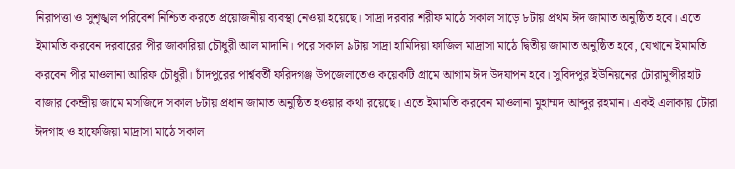নিরাপত্তা ও সুশৃঙ্খল পরিবেশ নিশ্চিত করতে প্রয়োজনীয় ব্যবস্থা নেওয়া হয়েছে। সাদ্রা দরবার শরীফ মাঠে সকাল সাড়ে ৮টায় প্রথম ঈদ জামাত অনুষ্ঠিত হবে। এতে ইমামতি করবেন দরবারের পীর জাকারিয়া চৌধুরী আল মাদানি। পরে সকাল ৯টায় সাদ্রা হামিদিয়া ফাজিল মাদ্রাসা মাঠে দ্বিতীয় জামাত অনুষ্ঠিত হবে, যেখানে ইমামতি করবেন পীর মাওলানা আরিফ চৌধুরী। চাঁদপুরের পার্শ্ববর্তী ফরিদগঞ্জ উপজেলাতেও কয়েকটি গ্রামে আগাম ঈদ উদযাপন হবে। সুবিদপুর ইউনিয়নের টোরামুন্সীরহাট বাজার কেন্দ্রীয় জামে মসজিদে সকাল ৮টায় প্রধান জামাত অনুষ্ঠিত হওয়ার কথা রয়েছে। এতে ইমামতি করবেন মাওলানা মুহাম্মদ আব্দুর রহমান। একই এলাকায় টোরা ঈদগাহ ও হাফেজিয়া মাদ্রাসা মাঠে সকাল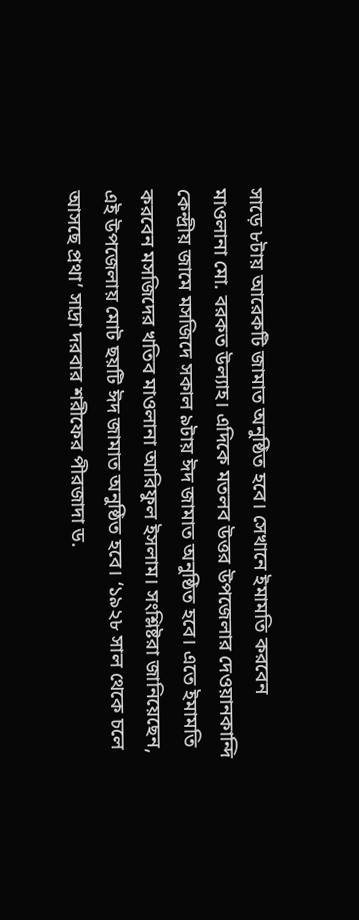সাড়ে ৮টায় আরেকটি জামাত অনুষ্ঠিত হবে। সেখানে ইমামতি করবেন মাওলানা মো. বরকত উল্যাহ। এদিকে মতলব উত্তর উপজেলার দেওয়ানকান্দি কেন্দ্রীয় জামে মসজিদে সকাল ৯টায় ঈদ জামাত অনুষ্ঠিত হবে। এতে ইমামতি করবেন মসজিদের খতিব মাওলানা আরিফুল ইসলাম। সংশ্লিষ্টরা জানিয়েছেন, এই উপজেলায় মোট ছয়টি ঈদ জামাত অনুষ্ঠিত হবে। ‘১৯২৮ সাল থেকে চলে আসছে প্রথা’ সাদ্রা দরবার শরীফের পীরজাদা ড.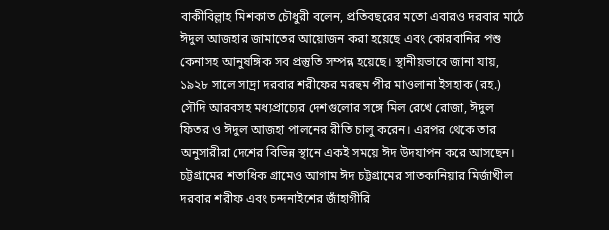বাকীবিল্লাহ মিশকাত চৌধুরী বলেন, প্রতিবছরের মতো এবারও দরবার মাঠে ঈদুল আজহার জামাতের আয়োজন করা হয়েছে এবং কোরবানির পশু কেনাসহ আনুষঙ্গিক সব প্রস্তুতি সম্পন্ন হয়েছে। স্থানীয়ভাবে জানা যায়, ১৯২৮ সালে সাদ্রা দরবার শরীফের মরহুম পীর মাওলানা ইসহাক (রহ.) সৌদি আরবসহ মধ্যপ্রাচ্যের দেশগুলোর সঙ্গে মিল রেখে রোজা, ঈদুল ফিতর ও ঈদুল আজহা পালনের রীতি চালু করেন। এরপর থেকে তার অনুসারীরা দেশের বিভিন্ন স্থানে একই সময়ে ঈদ উদযাপন করে আসছেন। চট্টগ্রামের শতাধিক গ্রামেও আগাম ঈদ চট্টগ্রামের সাতকানিয়ার মির্জাখীল দরবার শরীফ এবং চন্দনাইশের জাঁহাগীরি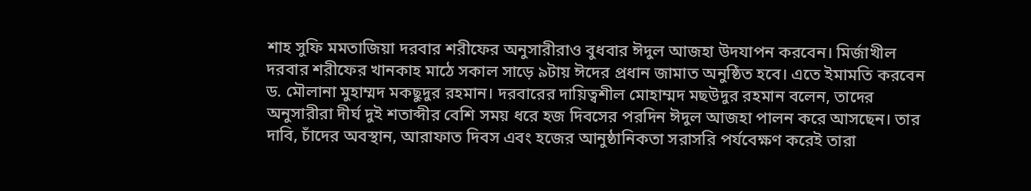শাহ সুফি মমতাজিয়া দরবার শরীফের অনুসারীরাও বুধবার ঈদুল আজহা উদযাপন করবেন। মির্জাখীল দরবার শরীফের খানকাহ মাঠে সকাল সাড়ে ৯টায় ঈদের প্রধান জামাত অনুষ্ঠিত হবে। এতে ইমামতি করবেন ড. মৌলানা মুহাম্মদ মকছুদুর রহমান। দরবারের দায়িত্বশীল মোহাম্মদ মছউদুর রহমান বলেন, তাদের অনুসারীরা দীর্ঘ দুই শতাব্দীর বেশি সময় ধরে হজ দিবসের পরদিন ঈদুল আজহা পালন করে আসছেন। তার দাবি, চাঁদের অবস্থান, আরাফাত দিবস এবং হজের আনুষ্ঠানিকতা সরাসরি পর্যবেক্ষণ করেই তারা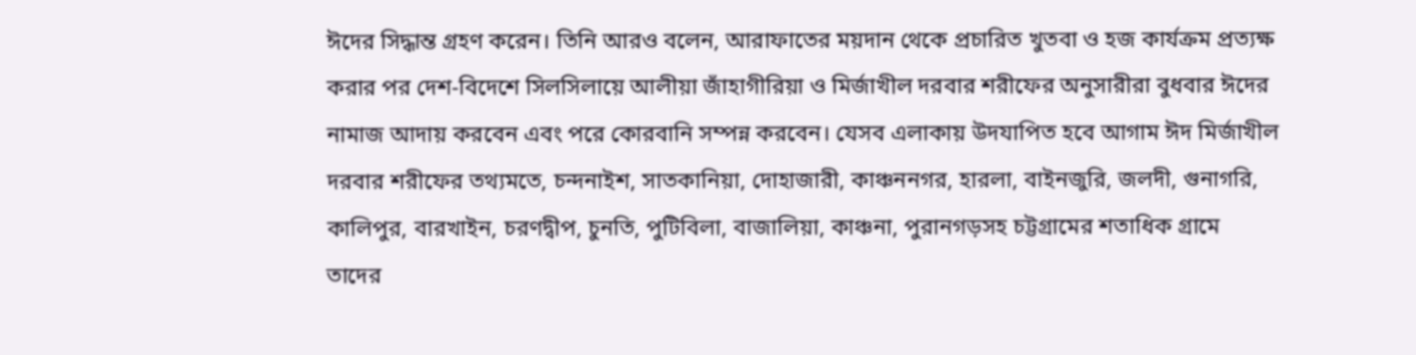ঈদের সিদ্ধান্ত গ্রহণ করেন। তিনি আরও বলেন, আরাফাতের ময়দান থেকে প্রচারিত খুতবা ও হজ কার্যক্রম প্রত্যক্ষ করার পর দেশ-বিদেশে সিলসিলায়ে আলীয়া জাঁহাগীরিয়া ও মির্জাখীল দরবার শরীফের অনুসারীরা বুধবার ঈদের নামাজ আদায় করবেন এবং পরে কোরবানি সম্পন্ন করবেন। যেসব এলাকায় উদযাপিত হবে আগাম ঈদ মির্জাখীল দরবার শরীফের তথ্যমতে, চন্দনাইশ, সাতকানিয়া, দোহাজারী, কাঞ্চননগর, হারলা, বাইনজুরি, জলদী, গুনাগরি, কালিপুর, বারখাইন, চরণদ্বীপ, চুনতি, পুটিবিলা, বাজালিয়া, কাঞ্চনা, পুরানগড়সহ চট্টগ্রামের শতাধিক গ্রামে তাদের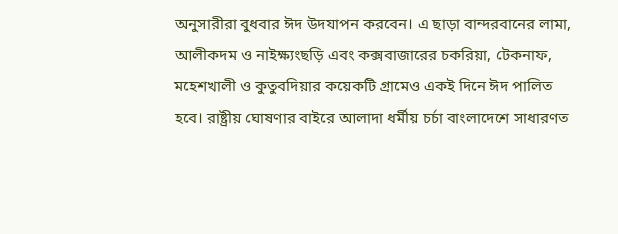অনুসারীরা বুধবার ঈদ উদযাপন করবেন। এ ছাড়া বান্দরবানের লামা, আলীকদম ও নাইক্ষ্যংছড়ি এবং কক্সবাজারের চকরিয়া, টেকনাফ, মহেশখালী ও কুতুবদিয়ার কয়েকটি গ্রামেও একই দিনে ঈদ পালিত হবে। রাষ্ট্রীয় ঘোষণার বাইরে আলাদা ধর্মীয় চর্চা বাংলাদেশে সাধারণত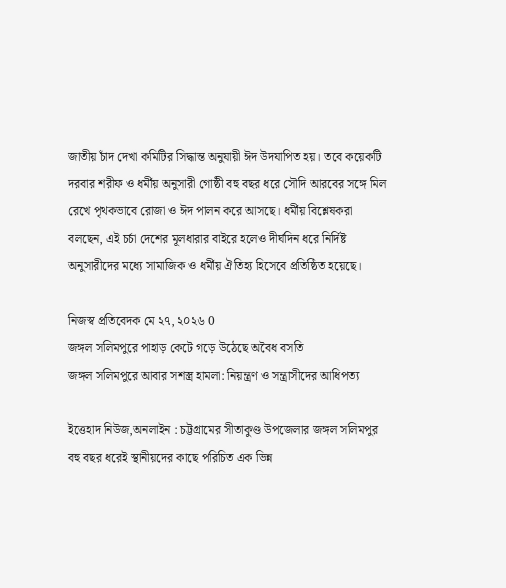জাতীয় চাঁদ দেখা কমিটির সিদ্ধান্ত অনুযায়ী ঈদ উদযাপিত হয়। তবে কয়েকটি দরবার শরীফ ও ধর্মীয় অনুসারী গোষ্ঠী বহু বছর ধরে সৌদি আরবের সঙ্গে মিল রেখে পৃথকভাবে রোজা ও ঈদ পালন করে আসছে। ধর্মীয় বিশ্লেষকরা বলছেন, এই চর্চা দেশের মূলধারার বাইরে হলেও দীর্ঘদিন ধরে নির্দিষ্ট অনুসারীদের মধ্যে সামাজিক ও ধর্মীয় ঐতিহ্য হিসেবে প্রতিষ্ঠিত হয়েছে।

নিজস্ব প্রতিবেদক মে ২৭, ২০২৬ 0
জঙ্গল সলিমপুরে পাহাড় কেটে গড়ে উঠেছে অবৈধ বসতি
জঙ্গল সলিমপুরে আবার সশস্ত্র হামলা: নিয়ন্ত্রণ ও সন্ত্রাসীদের আধিপত্য

ইত্তেহাদ নিউজ,অনলাইন : চট্টগ্রামের সীতাকুণ্ড উপজেলার জঙ্গল সলিমপুর বহু বছর ধরেই স্থানীয়দের কাছে পরিচিত এক ভিন্ন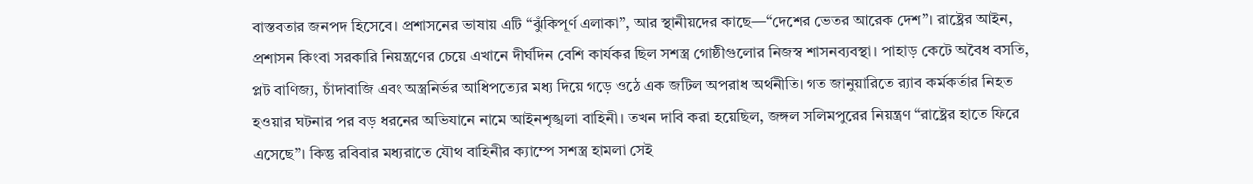বাস্তবতার জনপদ হিসেবে। প্রশাসনের ভাষায় এটি “ঝুঁকিপূর্ণ এলাকা”, আর স্থানীয়দের কাছে—“দেশের ভেতর আরেক দেশ”। রাষ্ট্রের আইন, প্রশাসন কিংবা সরকারি নিয়ন্ত্রণের চেয়ে এখানে দীর্ঘদিন বেশি কার্যকর ছিল সশস্ত্র গোষ্ঠীগুলোর নিজস্ব শাসনব্যবস্থা। পাহাড় কেটে অবৈধ বসতি, প্লট বাণিজ্য, চাঁদাবাজি এবং অস্ত্রনির্ভর আধিপত্যের মধ্য দিয়ে গড়ে ওঠে এক জটিল অপরাধ অর্থনীতি। গত জানুয়ারিতে র‌্যাব কর্মকর্তার নিহত হওয়ার ঘটনার পর বড় ধরনের অভিযানে নামে আইনশৃঙ্খলা বাহিনী। তখন দাবি করা হয়েছিল, জঙ্গল সলিমপুরের নিয়ন্ত্রণ “রাষ্ট্রের হাতে ফিরে এসেছে”। কিন্তু রবিবার মধ্যরাতে যৌথ বাহিনীর ক্যাম্পে সশস্ত্র হামলা সেই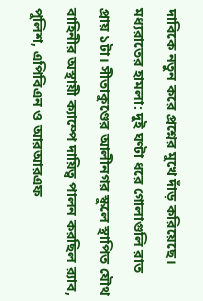দাবিকে নতুন করে প্রশ্নের মুখে দাঁড় করিয়েছে। মধ্যরাতের হামলা: দুই ঘণ্টা ধরে গোলাগুলি রাত প্রায় ১টা। সীতাকুণ্ডের আলীনগর স্কুলে স্থাপিত যৌথ বাহিনীর অস্থায়ী ক্যাম্পে দায়িত্ব পালন করছিল র‌্যাব, পুলিশ, এপিবিএন ও আরআরএফ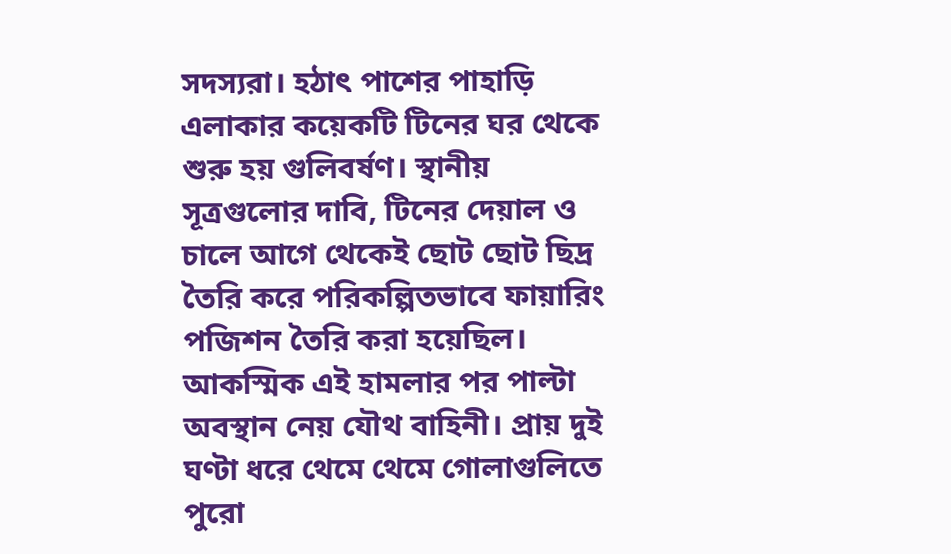সদস্যরা। হঠাৎ পাশের পাহাড়ি এলাকার কয়েকটি টিনের ঘর থেকে শুরু হয় গুলিবর্ষণ। স্থানীয় সূত্রগুলোর দাবি, টিনের দেয়াল ও চালে আগে থেকেই ছোট ছোট ছিদ্র তৈরি করে পরিকল্পিতভাবে ফায়ারিং পজিশন তৈরি করা হয়েছিল। আকস্মিক এই হামলার পর পাল্টা অবস্থান নেয় যৌথ বাহিনী। প্রায় দুই ঘণ্টা ধরে থেমে থেমে গোলাগুলিতে পুরো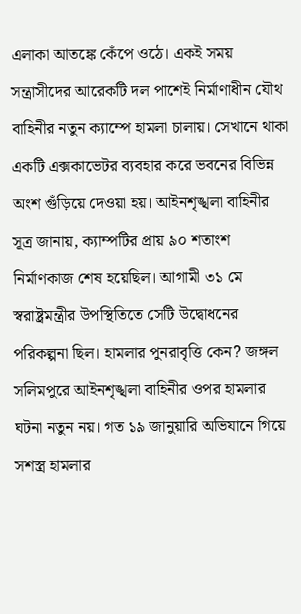এলাকা আতঙ্কে কেঁপে ওঠে। একই সময় সন্ত্রাসীদের আরেকটি দল পাশেই নির্মাণাধীন যৌথ বাহিনীর নতুন ক্যাম্পে হামলা চালায়। সেখানে থাকা একটি এক্সকাভেটর ব্যবহার করে ভবনের বিভিন্ন অংশ গুঁড়িয়ে দেওয়া হয়। আইনশৃঙ্খলা বাহিনীর সূত্র জানায়, ক্যাম্পটির প্রায় ৯০ শতাংশ নির্মাণকাজ শেষ হয়েছিল। আগামী ৩১ মে স্বরাষ্ট্রমন্ত্রীর উপস্থিতিতে সেটি উদ্বোধনের পরিকল্পনা ছিল। হামলার পুনরাবৃত্তি কেন? জঙ্গল সলিমপুরে আইনশৃঙ্খলা বাহিনীর ওপর হামলার ঘটনা নতুন নয়। গত ১৯ জানুয়ারি অভিযানে গিয়ে সশস্ত্র হামলার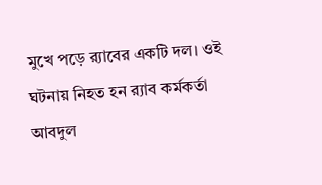মুখে পড়ে র‌্যাবের একটি দল। ওই ঘটনায় নিহত হন র‌্যাব কর্মকর্তা আবদুল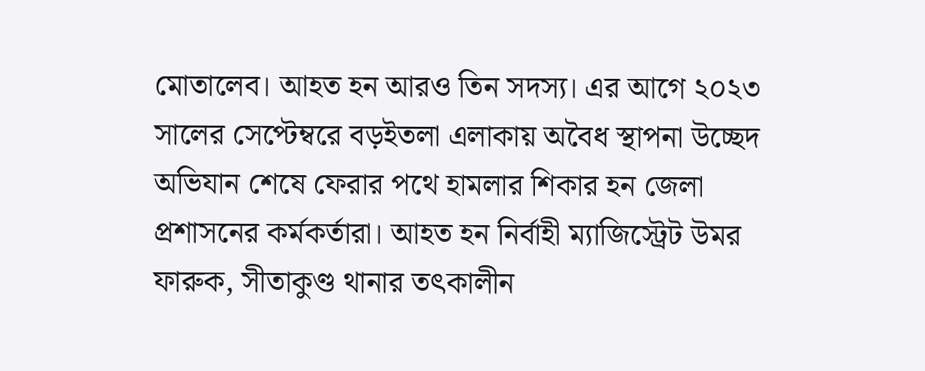মোতালেব। আহত হন আরও তিন সদস্য। এর আগে ২০২৩ সালের সেপ্টেম্বরে বড়ইতলা এলাকায় অবৈধ স্থাপনা উচ্ছেদ অভিযান শেষে ফেরার পথে হামলার শিকার হন জেলা প্রশাসনের কর্মকর্তারা। আহত হন নির্বাহী ম্যাজিস্ট্রেট উমর ফারুক, সীতাকুণ্ড থানার তৎকালীন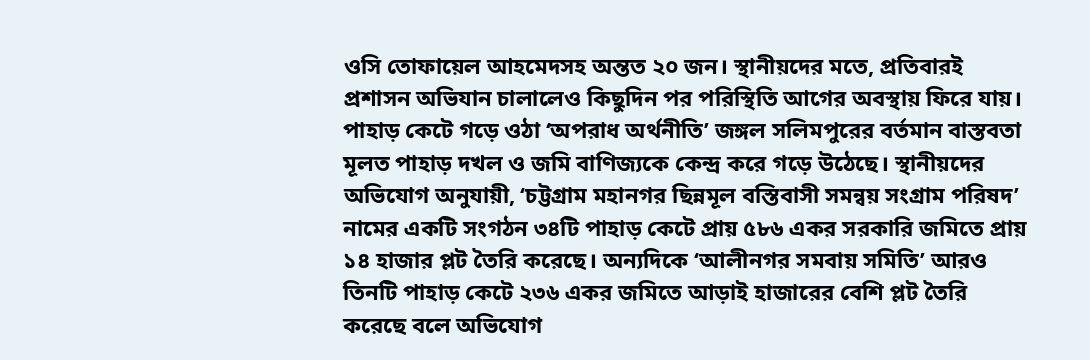ওসি তোফায়েল আহমেদসহ অন্তত ২০ জন। স্থানীয়দের মতে, প্রতিবারই প্রশাসন অভিযান চালালেও কিছুদিন পর পরিস্থিতি আগের অবস্থায় ফিরে যায়। পাহাড় কেটে গড়ে ওঠা ‘অপরাধ অর্থনীতি’ জঙ্গল সলিমপুরের বর্তমান বাস্তবতা মূলত পাহাড় দখল ও জমি বাণিজ্যকে কেন্দ্র করে গড়ে উঠেছে। স্থানীয়দের অভিযোগ অনুযায়ী, ‘চট্টগ্রাম মহানগর ছিন্নমূল বস্তিবাসী সমন্বয় সংগ্রাম পরিষদ’ নামের একটি সংগঠন ৩৪টি পাহাড় কেটে প্রায় ৫৮৬ একর সরকারি জমিতে প্রায় ১৪ হাজার প্লট তৈরি করেছে। অন্যদিকে ‘আলীনগর সমবায় সমিতি’ আরও তিনটি পাহাড় কেটে ২৩৬ একর জমিতে আড়াই হাজারের বেশি প্লট তৈরি করেছে বলে অভিযোগ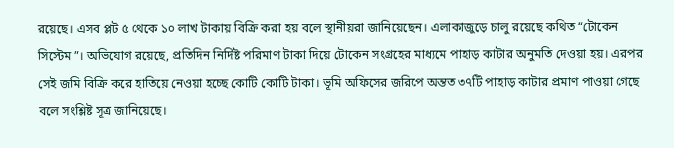রয়েছে। এসব প্লট ৫ থেকে ১০ লাখ টাকায় বিক্রি করা হয় বলে স্থানীয়রা জানিয়েছেন। এলাকাজুড়ে চালু রয়েছে কথিত “টোকেন সিস্টেম”। অভিযোগ রয়েছে, প্রতিদিন নির্দিষ্ট পরিমাণ টাকা দিয়ে টোকেন সংগ্রহের মাধ্যমে পাহাড় কাটার অনুমতি দেওয়া হয়। এরপর সেই জমি বিক্রি করে হাতিয়ে নেওয়া হচ্ছে কোটি কোটি টাকা। ভূমি অফিসের জরিপে অন্তত ৩৭টি পাহাড় কাটার প্রমাণ পাওয়া গেছে বলে সংশ্লিষ্ট সূত্র জানিয়েছে।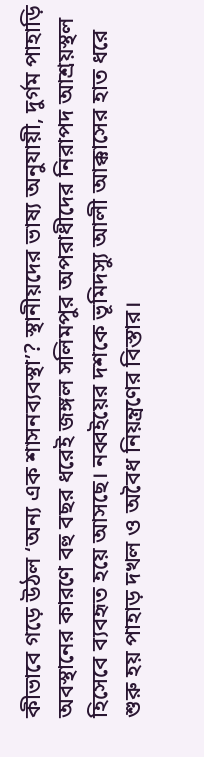কীভাবে গড়ে উঠল ‘অন্য এক শাসনব্যবস্থা’? স্থানীয়দের ভাষ্য অনুযায়ী, দুর্গম পাহাড়ি অবস্থানের কারণে বহু বছর ধরেই জঙ্গল সলিমপুর অপরাধীদের নিরাপদ আশ্রয়স্থল হিসেবে ব্যবহৃত হয়ে আসছে। নব্বইয়ের দশকে ভূমিদস্যু আলী আক্কাসের হাত ধরে শুরু হয় পাহাড় দখল ও অবৈধ নিয়ন্ত্রণের বিস্তার।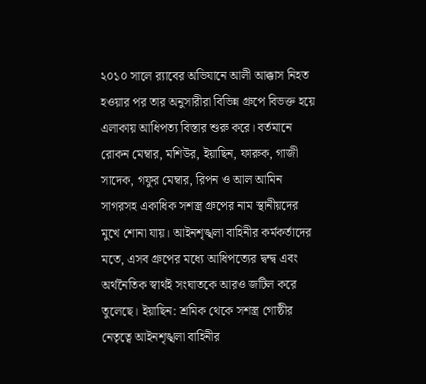২০১০ সালে র‌্যাবের অভিযানে আলী আক্কাস নিহত হওয়ার পর তার অনুসারীরা বিভিন্ন গ্রুপে বিভক্ত হয়ে এলাকায় আধিপত্য বিস্তার শুরু করে। বর্তমানে রোকন মেম্বার, মশিউর, ইয়াছিন, ফারুক, গাজী সাদেক, গফুর মেম্বার, রিপন ও আল আমিন সাগরসহ একাধিক সশস্ত্র গ্রুপের নাম স্থানীয়দের মুখে শোনা যায়। আইনশৃঙ্খলা বাহিনীর কর্মকর্তাদের মতে, এসব গ্রুপের মধ্যে আধিপত্যের দ্বন্দ্ব এবং অর্থনৈতিক স্বার্থই সংঘাতকে আরও জটিল করে তুলেছে। ইয়াছিন: শ্রমিক থেকে সশস্ত্র গোষ্ঠীর নেতৃত্বে আইনশৃঙ্খলা বাহিনীর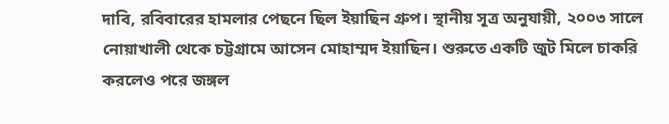দাবি, রবিবারের হামলার পেছনে ছিল ইয়াছিন গ্রুপ। স্থানীয় সূত্র অনুযায়ী, ২০০৩ সালে নোয়াখালী থেকে চট্টগ্রামে আসেন মোহাম্মদ ইয়াছিন। শুরুতে একটি জুট মিলে চাকরি করলেও পরে জঙ্গল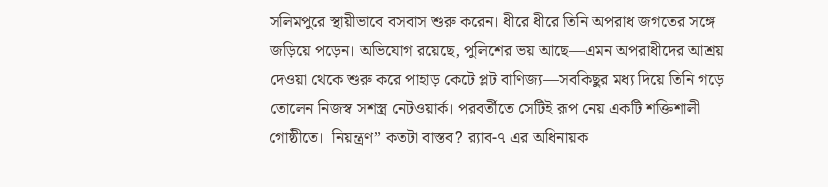সলিমপুরে স্থায়ীভাবে বসবাস শুরু করেন। ধীরে ধীরে তিনি অপরাধ জগতের সঙ্গে জড়িয়ে পড়েন। অভিযোগ রয়েছে, পুলিশের ভয় আছে—এমন অপরাধীদের আশ্রয় দেওয়া থেকে শুরু করে পাহাড় কেটে প্লট বাণিজ্য—সবকিছুর মধ্য দিয়ে তিনি গড়ে তোলেন নিজস্ব সশস্ত্র নেটওয়ার্ক। পরবর্তীতে সেটিই রূপ নেয় একটি শক্তিশালী গোষ্ঠীতে।  নিয়ন্ত্রণ” কতটা বাস্তব? র‌্যাব-৭ এর অধিনায়ক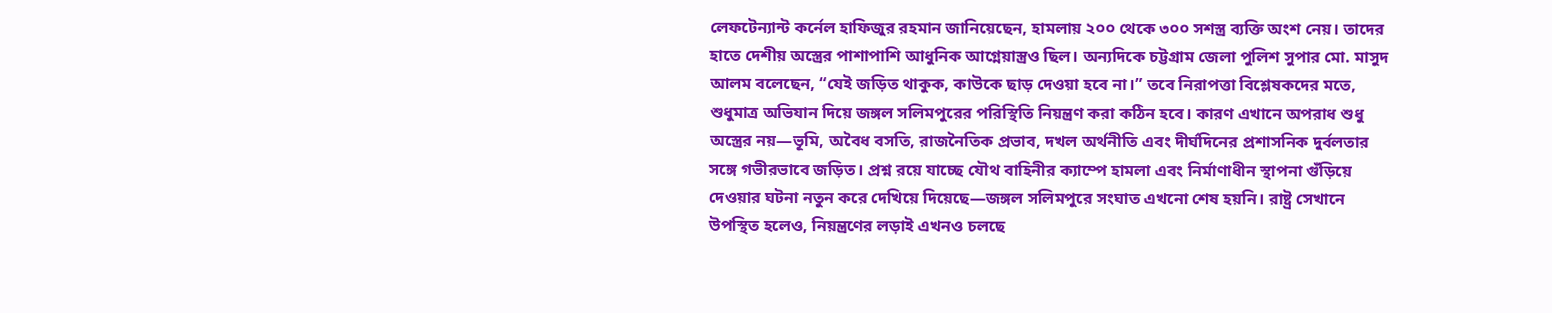লেফটেন্যান্ট কর্নেল হাফিজুর রহমান জানিয়েছেন, হামলায় ২০০ থেকে ৩০০ সশস্ত্র ব্যক্তি অংশ নেয়। তাদের হাতে দেশীয় অস্ত্রের পাশাপাশি আধুনিক আগ্নেয়াস্ত্রও ছিল। অন্যদিকে চট্টগ্রাম জেলা পুলিশ সুপার মো. মাসুদ আলম বলেছেন, “যেই জড়িত থাকুক, কাউকে ছাড় দেওয়া হবে না।” তবে নিরাপত্তা বিশ্লেষকদের মতে, শুধুমাত্র অভিযান দিয়ে জঙ্গল সলিমপুরের পরিস্থিতি নিয়ন্ত্রণ করা কঠিন হবে। কারণ এখানে অপরাধ শুধু অস্ত্রের নয়—ভূমি, অবৈধ বসতি, রাজনৈতিক প্রভাব, দখল অর্থনীতি এবং দীর্ঘদিনের প্রশাসনিক দুর্বলতার সঙ্গে গভীরভাবে জড়িত। প্রশ্ন রয়ে যাচ্ছে যৌথ বাহিনীর ক্যাম্পে হামলা এবং নির্মাণাধীন স্থাপনা গুঁড়িয়ে দেওয়ার ঘটনা নতুন করে দেখিয়ে দিয়েছে—জঙ্গল সলিমপুরে সংঘাত এখনো শেষ হয়নি। রাষ্ট্র সেখানে উপস্থিত হলেও, নিয়ন্ত্রণের লড়াই এখনও চলছে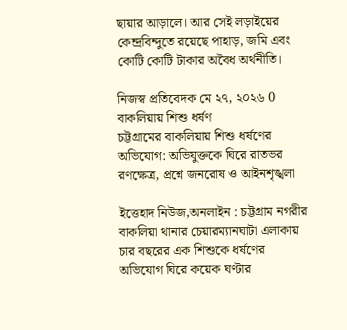ছায়ার আড়ালে। আর সেই লড়াইয়ের কেন্দ্রবিন্দুতে রয়েছে পাহাড়, জমি এবং কোটি কোটি টাকার অবৈধ অর্থনীতি।

নিজস্ব প্রতিবেদক মে ২৭, ২০২৬ 0
বাকলিয়ায় শিশু ধর্ষণ
চট্টগ্রামের বাকলিয়ায় শিশু ধর্ষণের অভিযোগ: অভিযুক্তকে ঘিরে রাতভর রণক্ষেত্র, প্রশ্নে জনরোষ ও আইনশৃঙ্খলা

ইত্তেহাদ নিউজ,অনলাইন : চট্টগ্রাম নগরীর বাকলিয়া থানার চেয়ারম্যানঘাটা এলাকায় চার বছরের এক শিশুকে ধর্ষণের অভিযোগ ঘিরে কয়েক ঘণ্টার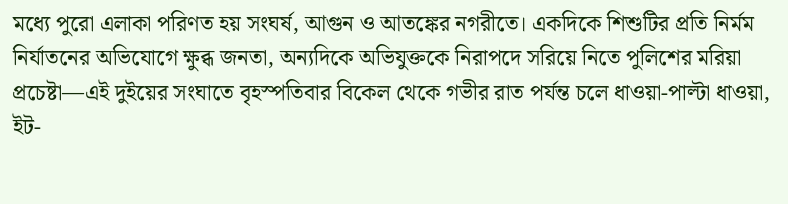মধ্যে পুরো এলাকা পরিণত হয় সংঘর্ষ, আগুন ও আতঙ্কের নগরীতে। একদিকে শিশুটির প্রতি নির্মম নির্যাতনের অভিযোগে ক্ষুব্ধ জনতা, অন্যদিকে অভিযুক্তকে নিরাপদে সরিয়ে নিতে পুলিশের মরিয়া প্রচেষ্টা—এই দুইয়ের সংঘাতে বৃহস্পতিবার বিকেল থেকে গভীর রাত পর্যন্ত চলে ধাওয়া-পাল্টা ধাওয়া, ইট-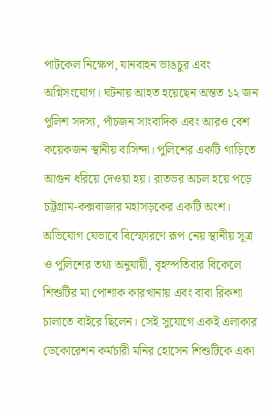পাটকেল নিক্ষেপ, যানবাহন ভাঙচুর এবং অগ্নিসংযোগ। ঘটনায় আহত হয়েছেন অন্তত ১২ জন পুলিশ সদস্য, পাঁচজন সাংবাদিক এবং আরও বেশ কয়েকজন স্থানীয় বাসিন্দা। পুলিশের একটি গাড়িতে আগুন ধরিয়ে দেওয়া হয়। রাতভর অচল হয়ে পড়ে চট্টগ্রাম-কক্সবাজার মহাসড়কের একটি অংশ। অভিযোগ যেভাবে বিস্ফোরণে রূপ নেয় স্থানীয় সূত্র ও পুলিশের তথ্য অনুযায়ী, বৃহস্পতিবার বিকেলে শিশুটির মা পোশাক কারখানায় এবং বাবা রিকশা চালাতে বাইরে ছিলেন। সেই সুযোগে একই এলাকার ডেকোরেশন কর্মচারী মনির হোসেন শিশুটিকে একা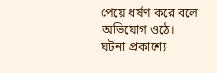পেয়ে ধর্ষণ করে বলে অভিযোগ ওঠে। ঘটনা প্রকাশ্যে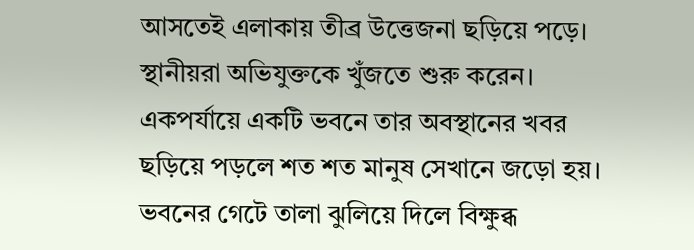আসতেই এলাকায় তীব্র উত্তেজনা ছড়িয়ে পড়ে। স্থানীয়রা অভিযুক্তকে খুঁজতে শুরু করেন। একপর্যায়ে একটি ভবনে তার অবস্থানের খবর ছড়িয়ে পড়লে শত শত মানুষ সেখানে জড়ো হয়। ভবনের গেটে তালা ঝুলিয়ে দিলে বিক্ষুব্ধ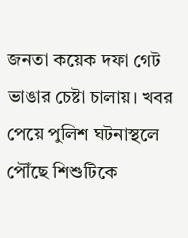জনতা কয়েক দফা গেট ভাঙার চেষ্টা চালায়। খবর পেয়ে পুলিশ ঘটনাস্থলে পৌঁছে শিশুটিকে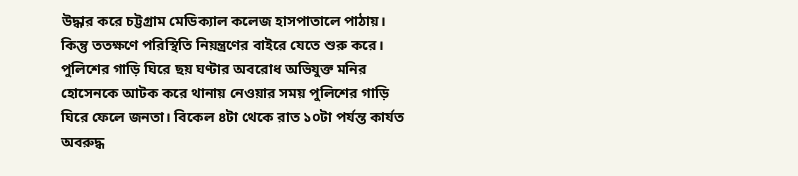উদ্ধার করে চট্টগ্রাম মেডিক্যাল কলেজ হাসপাতালে পাঠায়। কিন্তু ততক্ষণে পরিস্থিতি নিয়ন্ত্রণের বাইরে যেতে শুরু করে। পুলিশের গাড়ি ঘিরে ছয় ঘণ্টার অবরোধ অভিযুক্ত মনির হোসেনকে আটক করে থানায় নেওয়ার সময় পুলিশের গাড়ি ঘিরে ফেলে জনতা। বিকেল ৪টা থেকে রাত ১০টা পর্যন্ত কার্যত অবরুদ্ধ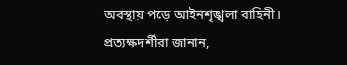অবস্থায় পড়ে আইনশৃঙ্খলা বাহিনী। প্রত্যক্ষদর্শীরা জানান,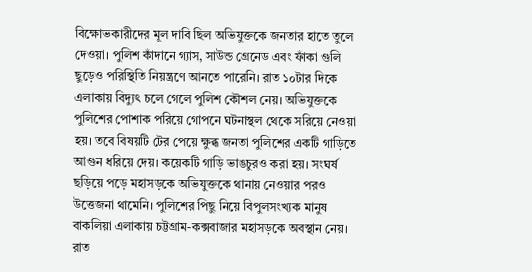বিক্ষোভকারীদের মূল দাবি ছিল অভিযুক্তকে জনতার হাতে তুলে দেওয়া। পুলিশ কাঁদানে গ্যাস, সাউন্ড গ্রেনেড এবং ফাঁকা গুলি ছুড়েও পরিস্থিতি নিয়ন্ত্রণে আনতে পারেনি। রাত ১০টার দিকে এলাকায় বিদ্যুৎ চলে গেলে পুলিশ কৌশল নেয়। অভিযুক্তকে পুলিশের পোশাক পরিয়ে গোপনে ঘটনাস্থল থেকে সরিয়ে নেওয়া হয়। তবে বিষয়টি টের পেয়ে ক্ষুব্ধ জনতা পুলিশের একটি গাড়িতে আগুন ধরিয়ে দেয়। কয়েকটি গাড়ি ভাঙচুরও করা হয়। সংঘর্ষ ছড়িয়ে পড়ে মহাসড়কে অভিযুক্তকে থানায় নেওয়ার পরও উত্তেজনা থামেনি। পুলিশের পিছু নিয়ে বিপুলসংখ্যক মানুষ বাকলিয়া এলাকায় চট্টগ্রাম-কক্সবাজার মহাসড়কে অবস্থান নেয়। রাত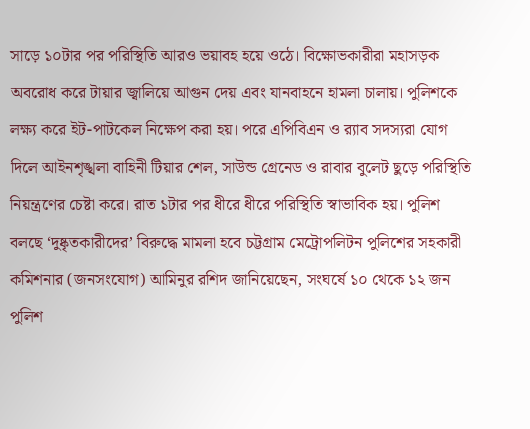সাড়ে ১০টার পর পরিস্থিতি আরও ভয়াবহ হয়ে ওঠে। বিক্ষোভকারীরা মহাসড়ক অবরোধ করে টায়ার জ্বালিয়ে আগুন দেয় এবং যানবাহনে হামলা চালায়। পুলিশকে লক্ষ্য করে ইট-পাটকেল নিক্ষেপ করা হয়। পরে এপিবিএন ও র‌্যাব সদস্যরা যোগ দিলে আইনশৃঙ্খলা বাহিনী টিয়ার শেল, সাউন্ড গ্রেনেড ও রাবার বুলেট ছুড়ে পরিস্থিতি নিয়ন্ত্রণের চেষ্টা করে। রাত ১টার পর ধীরে ধীরে পরিস্থিতি স্বাভাবিক হয়। পুলিশ বলছে ‘দুষ্কৃতকারীদের’ বিরুদ্ধে মামলা হবে চট্টগ্রাম মেট্রোপলিটন পুলিশের সহকারী কমিশনার (জনসংযোগ) আমিনুর রশিদ জানিয়েছেন, সংঘর্ষে ১০ থেকে ১২ জন পুলিশ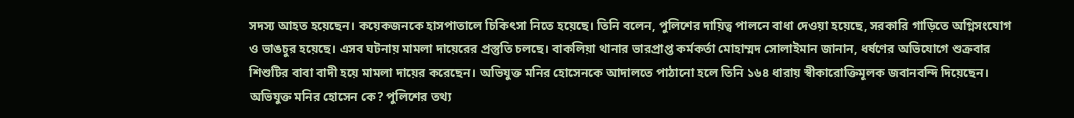সদস্য আহত হয়েছেন। কয়েকজনকে হাসপাতালে চিকিৎসা নিতে হয়েছে। তিনি বলেন, পুলিশের দায়িত্ব পালনে বাধা দেওয়া হয়েছে, সরকারি গাড়িতে অগ্নিসংযোগ ও ভাঙচুর হয়েছে। এসব ঘটনায় মামলা দায়েরের প্রস্তুতি চলছে। বাকলিয়া থানার ভারপ্রাপ্ত কর্মকর্তা মোহাম্মদ সোলাইমান জানান, ধর্ষণের অভিযোগে শুক্রবার শিশুটির বাবা বাদী হয়ে মামলা দায়ের করেছেন। অভিযুক্ত মনির হোসেনকে আদালতে পাঠানো হলে তিনি ১৬৪ ধারায় স্বীকারোক্তিমূলক জবানবন্দি দিয়েছেন। অভিযুক্ত মনির হোসেন কে? পুলিশের তথ্য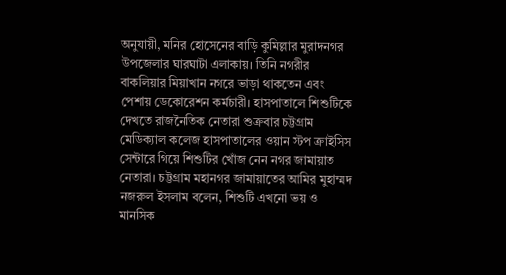অনুযায়ী, মনির হোসেনের বাড়ি কুমিল্লার মুরাদনগর উপজেলার ঘারঘাটা এলাকায়। তিনি নগরীর বাকলিয়ার মিয়াখান নগরে ভাড়া থাকতেন এবং পেশায় ডেকোরেশন কর্মচারী। হাসপাতালে শিশুটিকে দেখতে রাজনৈতিক নেতারা শুক্রবার চট্টগ্রাম মেডিক্যাল কলেজ হাসপাতালের ওয়ান স্টপ ক্রাইসিস সেন্টারে গিয়ে শিশুটির খোঁজ নেন নগর জামায়াত নেতারা। চট্টগ্রাম মহানগর জামায়াতের আমির মুহাম্মদ নজরুল ইসলাম বলেন, শিশুটি এখনো ভয় ও মানসিক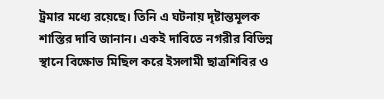ট্রমার মধ্যে রয়েছে। তিনি এ ঘটনায় দৃষ্টান্তমূলক শাস্তির দাবি জানান। একই দাবিতে নগরীর বিভিন্ন স্থানে বিক্ষোভ মিছিল করে ইসলামী ছাত্রশিবির ও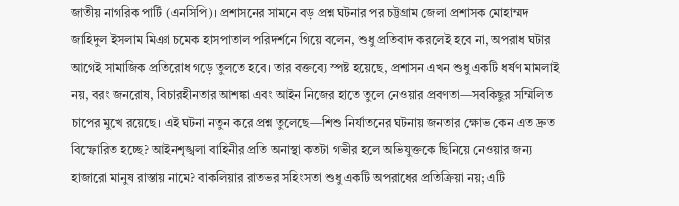জাতীয় নাগরিক পার্টি (এনসিপি)। প্রশাসনের সামনে বড় প্রশ্ন ঘটনার পর চট্টগ্রাম জেলা প্রশাসক মোহাম্মদ জাহিদুল ইসলাম মিঞা চমেক হাসপাতাল পরিদর্শনে গিয়ে বলেন, শুধু প্রতিবাদ করলেই হবে না, অপরাধ ঘটার আগেই সামাজিক প্রতিরোধ গড়ে তুলতে হবে। তার বক্তব্যে স্পষ্ট হয়েছে, প্রশাসন এখন শুধু একটি ধর্ষণ মামলাই নয়, বরং জনরোষ, বিচারহীনতার আশঙ্কা এবং আইন নিজের হাতে তুলে নেওয়ার প্রবণতা—সবকিছুর সম্মিলিত চাপের মুখে রয়েছে। এই ঘটনা নতুন করে প্রশ্ন তুলেছে—শিশু নির্যাতনের ঘটনায় জনতার ক্ষোভ কেন এত দ্রুত বিস্ফোরিত হচ্ছে? আইনশৃঙ্খলা বাহিনীর প্রতি অনাস্থা কতটা গভীর হলে অভিযুক্তকে ছিনিয়ে নেওয়ার জন্য হাজারো মানুষ রাস্তায় নামে? বাকলিয়ার রাতভর সহিংসতা শুধু একটি অপরাধের প্রতিক্রিয়া নয়; এটি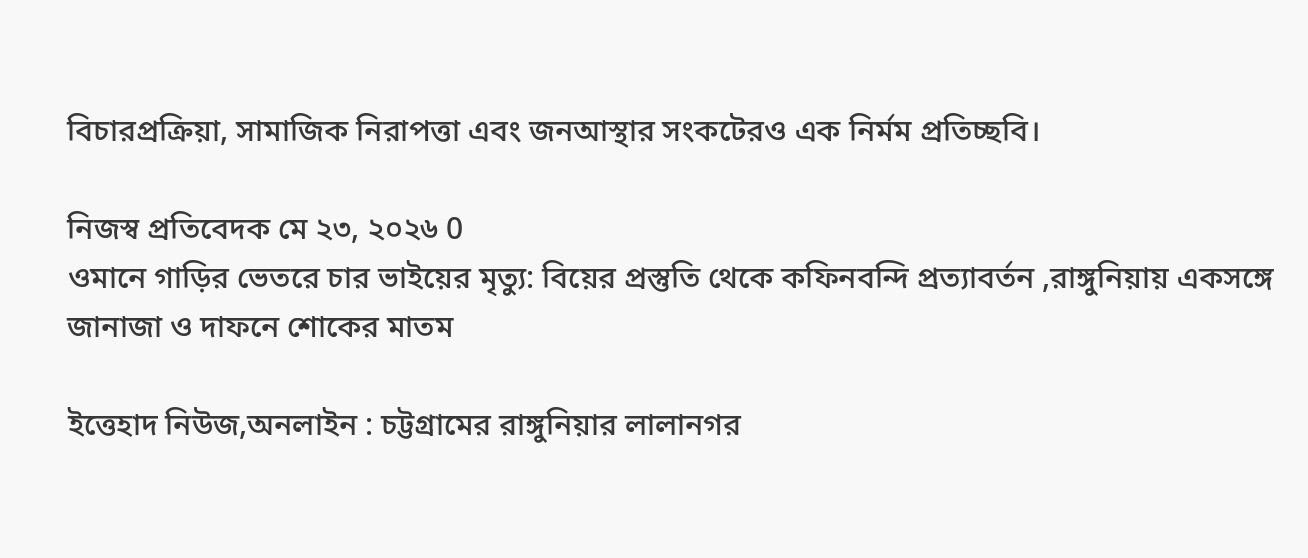বিচারপ্রক্রিয়া, সামাজিক নিরাপত্তা এবং জনআস্থার সংকটেরও এক নির্মম প্রতিচ্ছবি।

নিজস্ব প্রতিবেদক মে ২৩, ২০২৬ 0
ওমানে গাড়ির ভেতরে চার ভাইয়ের মৃত্যু: বিয়ের প্রস্তুতি থেকে কফিনবন্দি প্রত্যাবর্তন ,রাঙ্গুনিয়ায় একসঙ্গে জানাজা ও দাফনে শোকের মাতম

ইত্তেহাদ নিউজ,অনলাইন : চট্টগ্রামের রাঙ্গুনিয়ার লালানগর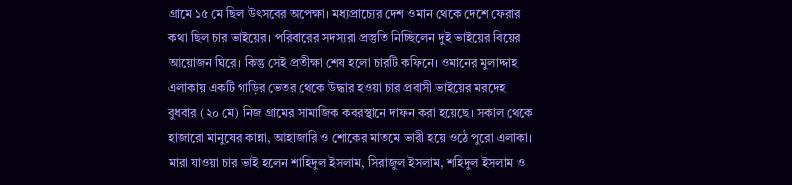গ্রামে ১৫ মে ছিল উৎসবের অপেক্ষা। মধ্যপ্রাচ্যের দেশ ওমান থেকে দেশে ফেরার কথা ছিল চার ভাইয়ের। পরিবারের সদস্যরা প্রস্তুতি নিচ্ছিলেন দুই ভাইয়ের বিয়ের আয়োজন ঘিরে। কিন্তু সেই প্রতীক্ষা শেষ হলো চারটি কফিনে। ওমানের মুলাদ্দাহ এলাকায় একটি গাড়ির ভেতর থেকে উদ্ধার হওয়া চার প্রবাসী ভাইয়ের মরদেহ বুধবার (২০ মে) নিজ গ্রামের সামাজিক কবরস্থানে দাফন করা হয়েছে। সকাল থেকে হাজারো মানুষের কান্না, আহাজারি ও শোকের মাতমে ভারী হয়ে ওঠে পুরো এলাকা। মারা যাওয়া চার ভাই হলেন শাহিদুল ইসলাম, সিরাজুল ইসলাম, শহিদুল ইসলাম ও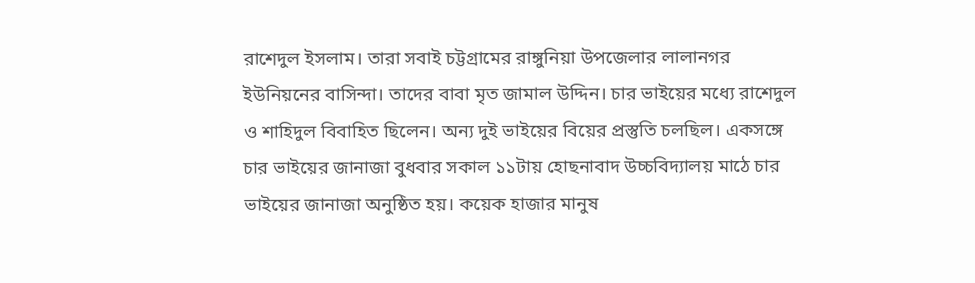রাশেদুল ইসলাম। তারা সবাই চট্টগ্রামের রাঙ্গুনিয়া উপজেলার লালানগর ইউনিয়নের বাসিন্দা। তাদের বাবা মৃত জামাল উদ্দিন। চার ভাইয়ের মধ্যে রাশেদুল ও শাহিদুল বিবাহিত ছিলেন। অন্য দুই ভাইয়ের বিয়ের প্রস্তুতি চলছিল। একসঙ্গে চার ভাইয়ের জানাজা বুধবার সকাল ১১টায় হোছনাবাদ উচ্চবিদ্যালয় মাঠে চার ভাইয়ের জানাজা অনুষ্ঠিত হয়। কয়েক হাজার মানুষ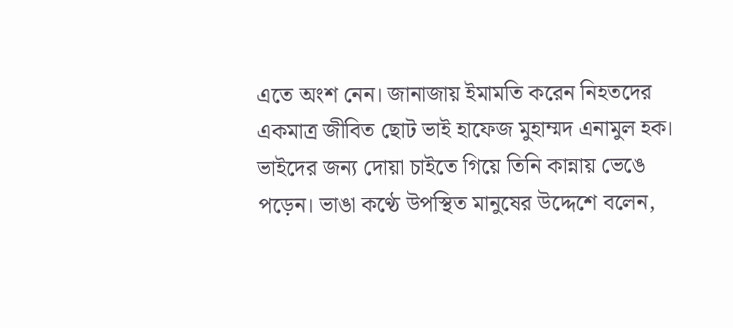এতে অংশ নেন। জানাজায় ইমামতি করেন নিহতদের একমাত্র জীবিত ছোট ভাই হাফেজ মুহাম্মদ এনামুল হক। ভাইদের জন্য দোয়া চাইতে গিয়ে তিনি কান্নায় ভেঙে পড়েন। ভাঙা কণ্ঠে উপস্থিত মানুষের উদ্দেশে বলেন,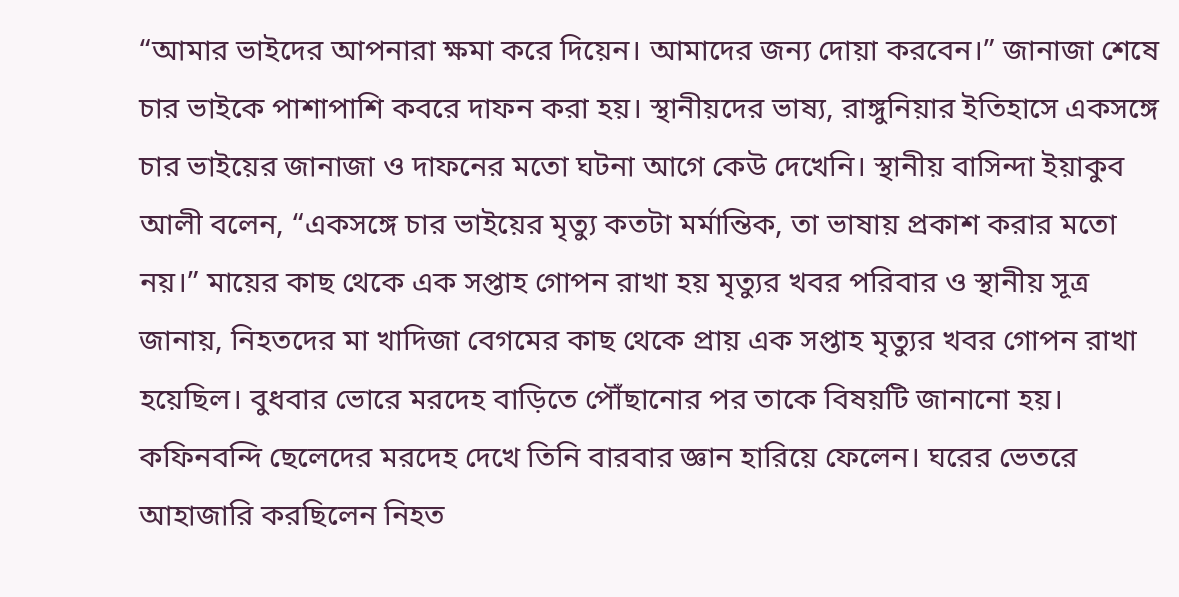“আমার ভাইদের আপনারা ক্ষমা করে দিয়েন। আমাদের জন্য দোয়া করবেন।” জানাজা শেষে চার ভাইকে পাশাপাশি কবরে দাফন করা হয়। স্থানীয়দের ভাষ্য, রাঙ্গুনিয়ার ইতিহাসে একসঙ্গে চার ভাইয়ের জানাজা ও দাফনের মতো ঘটনা আগে কেউ দেখেনি। স্থানীয় বাসিন্দা ইয়াকুব আলী বলেন, “একসঙ্গে চার ভাইয়ের মৃত্যু কতটা মর্মান্তিক, তা ভাষায় প্রকাশ করার মতো নয়।” মায়ের কাছ থেকে এক সপ্তাহ গোপন রাখা হয় মৃত্যুর খবর পরিবার ও স্থানীয় সূত্র জানায়, নিহতদের মা খাদিজা বেগমের কাছ থেকে প্রায় এক সপ্তাহ মৃত্যুর খবর গোপন রাখা হয়েছিল। বুধবার ভোরে মরদেহ বাড়িতে পৌঁছানোর পর তাকে বিষয়টি জানানো হয়। কফিনবন্দি ছেলেদের মরদেহ দেখে তিনি বারবার জ্ঞান হারিয়ে ফেলেন। ঘরের ভেতরে আহাজারি করছিলেন নিহত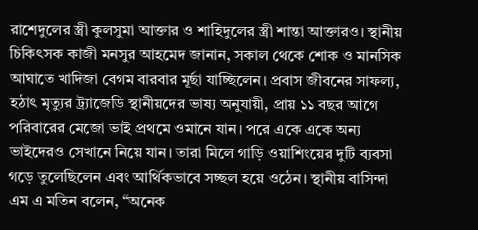রাশেদুলের স্ত্রী কুলসুমা আক্তার ও শাহিদুলের স্ত্রী শান্তা আক্তারও। স্থানীয় চিকিৎসক কাজী মনসুর আহমেদ জানান, সকাল থেকে শোক ও মানসিক আঘাতে খাদিজা বেগম বারবার মূর্ছা যাচ্ছিলেন। প্রবাস জীবনের সাফল্য, হঠাৎ মৃত্যুর ট্র্যাজেডি স্থানীয়দের ভাষ্য অনুযায়ী, প্রায় ১১ বছর আগে পরিবারের মেজো ভাই প্রথমে ওমানে যান। পরে একে একে অন্য ভাইদেরও সেখানে নিয়ে যান। তারা মিলে গাড়ি ওয়াশিংয়ের দুটি ব্যবসা গড়ে তুলেছিলেন এবং আর্থিকভাবে সচ্ছল হয়ে ওঠেন। স্থানীয় বাসিন্দা এম এ মতিন বলেন, “অনেক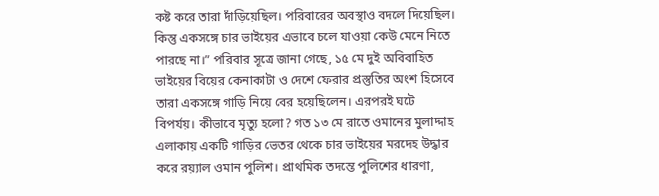কষ্ট করে তারা দাঁড়িয়েছিল। পরিবারের অবস্থাও বদলে দিয়েছিল। কিন্তু একসঙ্গে চার ভাইয়ের এভাবে চলে যাওয়া কেউ মেনে নিতে পারছে না।” পরিবার সূত্রে জানা গেছে, ১৫ মে দুই অবিবাহিত ভাইয়ের বিয়ের কেনাকাটা ও দেশে ফেরার প্রস্তুতির অংশ হিসেবে তারা একসঙ্গে গাড়ি নিয়ে বের হয়েছিলেন। এরপরই ঘটে বিপর্যয়। কীভাবে মৃত্যু হলো? গত ১৩ মে রাতে ওমানের মুলাদ্দাহ এলাকায় একটি গাড়ির ভেতর থেকে চার ভাইয়ের মরদেহ উদ্ধার করে রয়্যাল ওমান পুলিশ। প্রাথমিক তদন্তে পুলিশের ধারণা,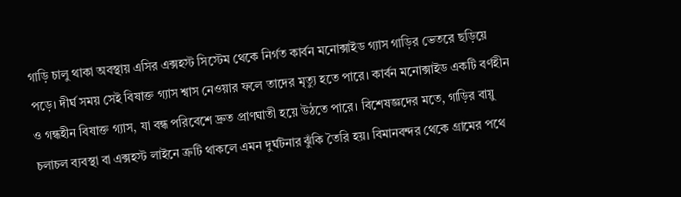গাড়ি চালু থাকা অবস্থায় এসির এক্সহস্ট সিস্টেম থেকে নির্গত কার্বন মনোক্সাইড গ্যাস গাড়ির ভেতরে ছড়িয়ে পড়ে। দীর্ঘ সময় সেই বিষাক্ত গ্যাস শ্বাস নেওয়ার ফলে তাদের মৃত্যু হতে পারে। কার্বন মনোক্সাইড একটি বর্ণহীন ও গন্ধহীন বিষাক্ত গ্যাস, যা বন্ধ পরিবেশে দ্রুত প্রাণঘাতী হয়ে উঠতে পারে। বিশেষজ্ঞদের মতে, গাড়ির বায়ু চলাচল ব্যবস্থা বা এক্সহস্ট লাইনে ত্রুটি থাকলে এমন দুর্ঘটনার ঝুঁকি তৈরি হয়। বিমানবন্দর থেকে গ্রামের পথে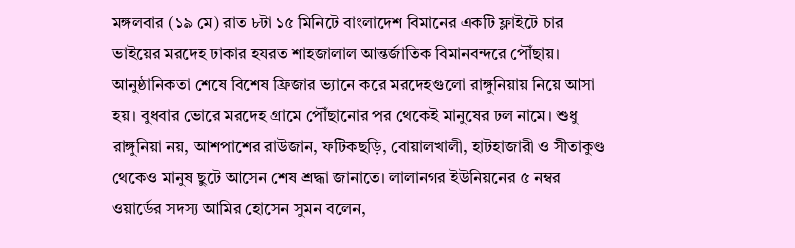মঙ্গলবার (১৯ মে) রাত ৮টা ১৫ মিনিটে বাংলাদেশ বিমানের একটি ফ্লাইটে চার ভাইয়ের মরদেহ ঢাকার হযরত শাহজালাল আন্তর্জাতিক বিমানবন্দরে পৌঁছায়। আনুষ্ঠানিকতা শেষে বিশেষ ফ্রিজার ভ্যানে করে মরদেহগুলো রাঙ্গুনিয়ায় নিয়ে আসা হয়। বুধবার ভোরে মরদেহ গ্রামে পৌঁছানোর পর থেকেই মানুষের ঢল নামে। শুধু রাঙ্গুনিয়া নয়, আশপাশের রাউজান, ফটিকছড়ি, বোয়ালখালী, হাটহাজারী ও সীতাকুণ্ড থেকেও মানুষ ছুটে আসেন শেষ শ্রদ্ধা জানাতে। লালানগর ইউনিয়নের ৫ নম্বর ওয়ার্ডের সদস্য আমির হোসেন সুমন বলেন,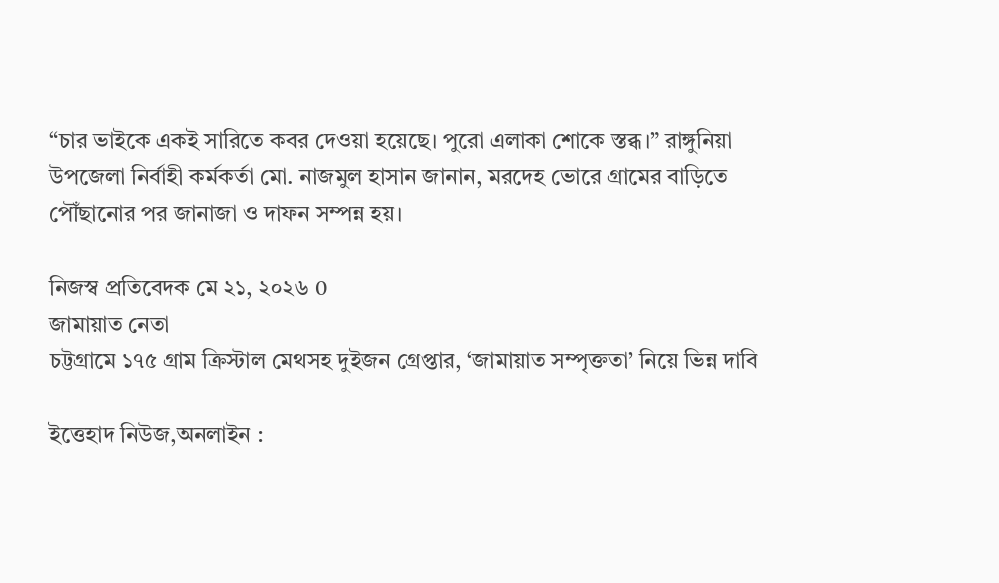“চার ভাইকে একই সারিতে কবর দেওয়া হয়েছে। পুরো এলাকা শোকে স্তব্ধ।” রাঙ্গুনিয়া উপজেলা নির্বাহী কর্মকর্তা মো. নাজমুল হাসান জানান, মরদেহ ভোরে গ্রামের বাড়িতে পৌঁছানোর পর জানাজা ও দাফন সম্পন্ন হয়।

নিজস্ব প্রতিবেদক মে ২১, ২০২৬ 0
জামায়াত নেতা
চট্টগ্রামে ১৭৫ গ্রাম ক্রিস্টাল মেথসহ দুইজন গ্রেপ্তার, ‘জামায়াত সম্পৃক্ততা’ নিয়ে ভিন্ন দাবি

ইত্তেহাদ নিউজ,অনলাইন :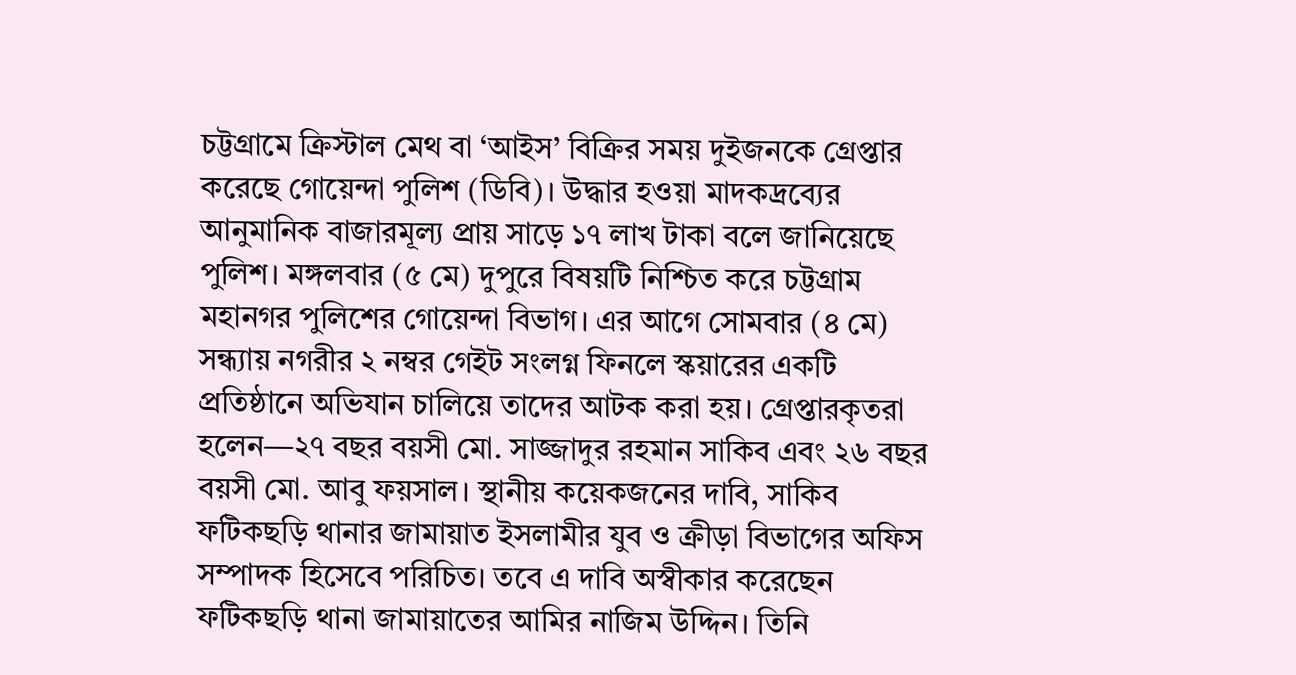চট্টগ্রামে ক্রিস্টাল মেথ বা ‘আইস’ বিক্রির সময় দুইজনকে গ্রেপ্তার করেছে গোয়েন্দা পুলিশ (ডিবি)। উদ্ধার হওয়া মাদকদ্রব্যের আনুমানিক বাজারমূল্য প্রায় সাড়ে ১৭ লাখ টাকা বলে জানিয়েছে পুলিশ। মঙ্গলবার (৫ মে) দুপুরে বিষয়টি নিশ্চিত করে চট্টগ্রাম মহানগর পুলিশের গোয়েন্দা বিভাগ। এর আগে সোমবার (৪ মে) সন্ধ্যায় নগরীর ২ নম্বর গেইট সংলগ্ন ফিনলে স্কয়ারের একটি প্রতিষ্ঠানে অভিযান চালিয়ে তাদের আটক করা হয়। গ্রেপ্তারকৃতরা হলেন—২৭ বছর বয়সী মো. সাজ্জাদুর রহমান সাকিব এবং ২৬ বছর বয়সী মো. আবু ফয়সাল। স্থানীয় কয়েকজনের দাবি, সাকিব ফটিকছড়ি থানার জামায়াত ইসলামীর যুব ও ক্রীড়া বিভাগের অফিস সম্পাদক হিসেবে পরিচিত। তবে এ দাবি অস্বীকার করেছেন ফটিকছড়ি থানা জামায়াতের আমির নাজিম উদ্দিন। তিনি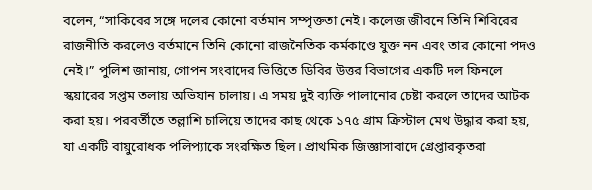বলেন, “সাকিবের সঙ্গে দলের কোনো বর্তমান সম্পৃক্ততা নেই। কলেজ জীবনে তিনি শিবিরের রাজনীতি করলেও বর্তমানে তিনি কোনো রাজনৈতিক কর্মকাণ্ডে যুক্ত নন এবং তার কোনো পদও নেই।” পুলিশ জানায়, গোপন সংবাদের ভিত্তিতে ডিবির উত্তর বিভাগের একটি দল ফিনলে স্কয়ারের সপ্তম তলায় অভিযান চালায়। এ সময় দুই ব্যক্তি পালানোর চেষ্টা করলে তাদের আটক করা হয়। পরবর্তীতে তল্লাশি চালিয়ে তাদের কাছ থেকে ১৭৫ গ্রাম ক্রিস্টাল মেথ উদ্ধার করা হয়, যা একটি বায়ুরোধক পলিপ্যাকে সংরক্ষিত ছিল। প্রাথমিক জিজ্ঞাসাবাদে গ্রেপ্তারকৃতরা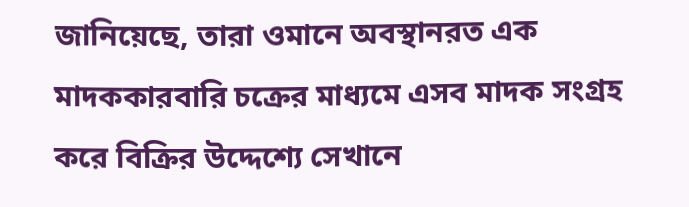জানিয়েছে, তারা ওমানে অবস্থানরত এক মাদককারবারি চক্রের মাধ্যমে এসব মাদক সংগ্রহ করে বিক্রির উদ্দেশ্যে সেখানে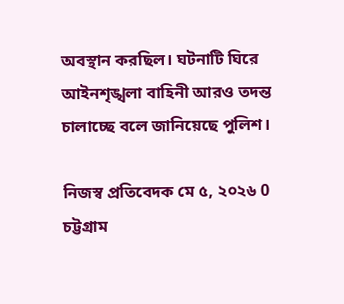অবস্থান করছিল। ঘটনাটি ঘিরে আইনশৃঙ্খলা বাহিনী আরও তদন্ত চালাচ্ছে বলে জানিয়েছে পুলিশ।

নিজস্ব প্রতিবেদক মে ৫, ২০২৬ 0
চট্টগ্রাম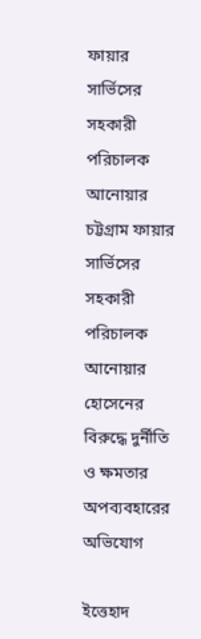ফায়ার সার্ভিসের সহকারী পরিচালক আনোয়ার
চট্টগ্রাম ফায়ার সার্ভিসের সহকারী পরিচালক আনোয়ার হোসেনের বিরুদ্ধে দুর্নীতি ও ক্ষমতার অপব্যবহারের অভিযোগ

ইত্তেহাদ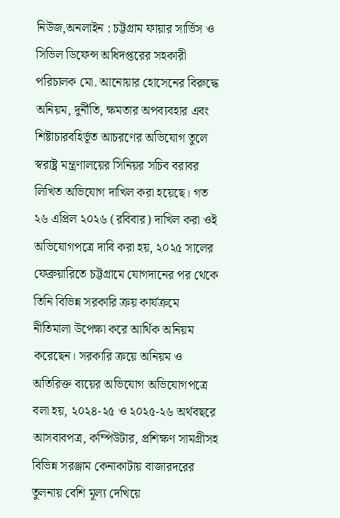নিউজ,অনলাইন : চট্টগ্রাম ফায়ার সার্ভিস ও সিভিল ডিফেন্স অধিদপ্তরের সহকারী পরিচালক মো. আনোয়ার হোসেনের বিরুদ্ধে অনিয়ম, দুর্নীতি, ক্ষমতার অপব্যবহার এবং শিষ্টাচারবহির্ভূত আচরণের অভিযোগ তুলে স্বরাষ্ট্র মন্ত্রণালয়ের সিনিয়র সচিব বরাবর লিখিত অভিযোগ দাখিল করা হয়েছে। গত ২৬ এপ্রিল ২০২৬ (রবিবার) দাখিল করা ওই অভিযোগপত্রে দাবি করা হয়, ২০২৫ সালের ফেব্রুয়ারিতে চট্টগ্রামে যোগদানের পর থেকে তিনি বিভিন্ন সরকারি ক্রয় কার্যক্রমে নীতিমালা উপেক্ষা করে আর্থিক অনিয়ম করেছেন। সরকারি ক্রয়ে অনিয়ম ও অতিরিক্ত ব্যয়ের অভিযোগ অভিযোগপত্রে বলা হয়, ২০২৪-২৫ ও ২০২৫-২৬ অর্থবছরে আসবাবপত্র, কম্পিউটার, প্রশিক্ষণ সামগ্রীসহ বিভিন্ন সরঞ্জাম কেনাকাটায় বাজারদরের তুলনায় বেশি মূল্য দেখিয়ে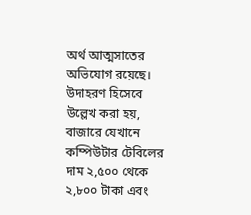অর্থ আত্মসাতের অভিযোগ রয়েছে। উদাহরণ হিসেবে উল্লেখ করা হয়, বাজারে যেখানে কম্পিউটার টেবিলের দাম ২,৫০০ থেকে ২,৮০০ টাকা এবং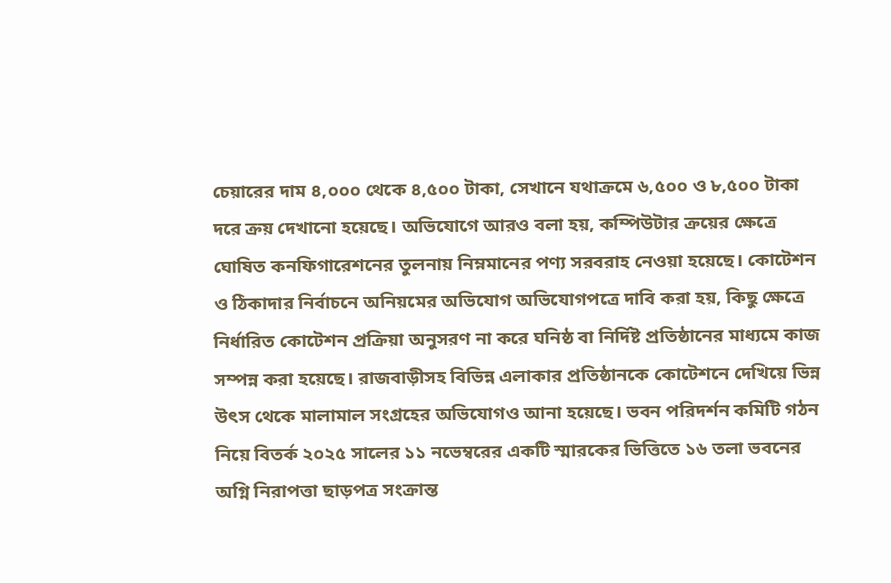চেয়ারের দাম ৪,০০০ থেকে ৪,৫০০ টাকা, সেখানে যথাক্রমে ৬,৫০০ ও ৮,৫০০ টাকা দরে ক্রয় দেখানো হয়েছে। অভিযোগে আরও বলা হয়, কম্পিউটার ক্রয়ের ক্ষেত্রে ঘোষিত কনফিগারেশনের তুলনায় নিম্নমানের পণ্য সরবরাহ নেওয়া হয়েছে। কোটেশন ও ঠিকাদার নির্বাচনে অনিয়মের অভিযোগ অভিযোগপত্রে দাবি করা হয়, কিছু ক্ষেত্রে নির্ধারিত কোটেশন প্রক্রিয়া অনুসরণ না করে ঘনিষ্ঠ বা নির্দিষ্ট প্রতিষ্ঠানের মাধ্যমে কাজ সম্পন্ন করা হয়েছে। রাজবাড়ীসহ বিভিন্ন এলাকার প্রতিষ্ঠানকে কোটেশনে দেখিয়ে ভিন্ন উৎস থেকে মালামাল সংগ্রহের অভিযোগও আনা হয়েছে। ভবন পরিদর্শন কমিটি গঠন নিয়ে বিতর্ক ২০২৫ সালের ১১ নভেম্বরের একটি স্মারকের ভিত্তিতে ১৬ তলা ভবনের অগ্নি নিরাপত্তা ছাড়পত্র সংক্রান্ত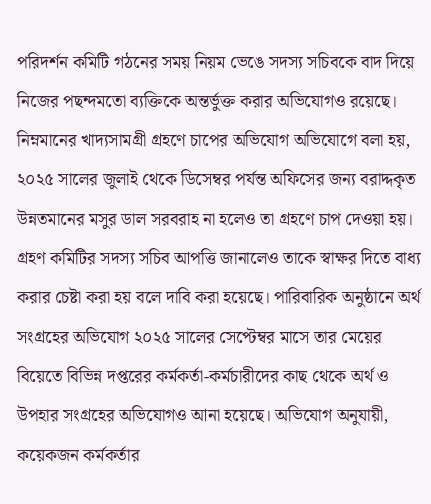পরিদর্শন কমিটি গঠনের সময় নিয়ম ভেঙে সদস্য সচিবকে বাদ দিয়ে নিজের পছন্দমতো ব্যক্তিকে অন্তর্ভুক্ত করার অভিযোগও রয়েছে। নিম্নমানের খাদ্যসামগ্রী গ্রহণে চাপের অভিযোগ অভিযোগে বলা হয়, ২০২৫ সালের জুলাই থেকে ডিসেম্বর পর্যন্ত অফিসের জন্য বরাদ্দকৃত উন্নতমানের মসুর ডাল সরবরাহ না হলেও তা গ্রহণে চাপ দেওয়া হয়। গ্রহণ কমিটির সদস্য সচিব আপত্তি জানালেও তাকে স্বাক্ষর দিতে বাধ্য করার চেষ্টা করা হয় বলে দাবি করা হয়েছে। পারিবারিক অনুষ্ঠানে অর্থ সংগ্রহের অভিযোগ ২০২৫ সালের সেপ্টেম্বর মাসে তার মেয়ের বিয়েতে বিভিন্ন দপ্তরের কর্মকর্তা-কর্মচারীদের কাছ থেকে অর্থ ও উপহার সংগ্রহের অভিযোগও আনা হয়েছে। অভিযোগ অনুযায়ী, কয়েকজন কর্মকর্তার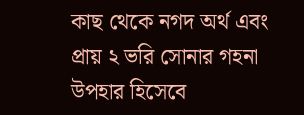কাছ থেকে নগদ অর্থ এবং প্রায় ২ ভরি সোনার গহনা উপহার হিসেবে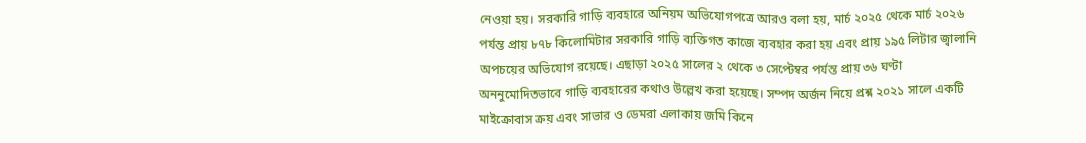নেওয়া হয়। সরকারি গাড়ি ব্যবহারে অনিয়ম অভিযোগপত্রে আরও বলা হয়, মার্চ ২০২৫ থেকে মার্চ ২০২৬ পর্যন্ত প্রায় ৮৭৮ কিলোমিটার সরকারি গাড়ি ব্যক্তিগত কাজে ব্যবহার করা হয় এবং প্রায় ১৯৫ লিটার জ্বালানি অপচয়ের অভিযোগ রয়েছে। এছাড়া ২০২৫ সালের ২ থেকে ৩ সেপ্টেম্বর পর্যন্ত প্রায় ৩৬ ঘণ্টা অননুমোদিতভাবে গাড়ি ব্যবহারের কথাও উল্লেখ করা হয়েছে। সম্পদ অর্জন নিয়ে প্রশ্ন ২০২১ সালে একটি মাইক্রোবাস ক্রয় এবং সাভার ও ডেমরা এলাকায় জমি কিনে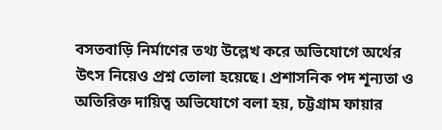বসতবাড়ি নির্মাণের তথ্য উল্লেখ করে অভিযোগে অর্থের উৎস নিয়েও প্রশ্ন তোলা হয়েছে। প্রশাসনিক পদ শূন্যতা ও অতিরিক্ত দায়িত্ব অভিযোগে বলা হয়, চট্টগ্রাম ফায়ার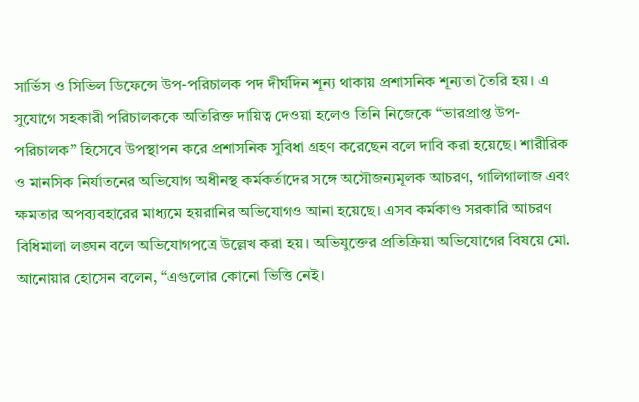সার্ভিস ও সিভিল ডিফেন্সে উপ-পরিচালক পদ দীর্ঘদিন শূন্য থাকায় প্রশাসনিক শূন্যতা তৈরি হয়। এ সুযোগে সহকারী পরিচালককে অতিরিক্ত দায়িত্ব দেওয়া হলেও তিনি নিজেকে “ভারপ্রাপ্ত উপ-পরিচালক” হিসেবে উপস্থাপন করে প্রশাসনিক সুবিধা গ্রহণ করেছেন বলে দাবি করা হয়েছে। শারীরিক ও মানসিক নির্যাতনের অভিযোগ অধীনস্থ কর্মকর্তাদের সঙ্গে অসৌজন্যমূলক আচরণ, গালিগালাজ এবং ক্ষমতার অপব্যবহারের মাধ্যমে হয়রানির অভিযোগও আনা হয়েছে। এসব কর্মকাণ্ড সরকারি আচরণ বিধিমালা লঙ্ঘন বলে অভিযোগপত্রে উল্লেখ করা হয়। অভিযুক্তের প্রতিক্রিয়া অভিযোগের বিষয়ে মো. আনোয়ার হোসেন বলেন, “এগুলোর কোনো ভিত্তি নেই।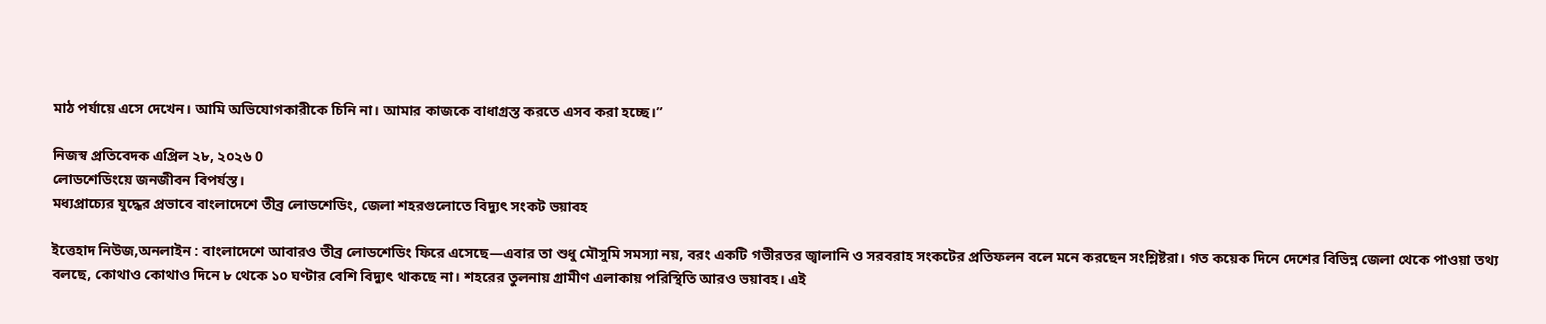মাঠ পর্যায়ে এসে দেখেন। আমি অভিযোগকারীকে চিনি না। আমার কাজকে বাধাগ্রস্ত করতে এসব করা হচ্ছে।”

নিজস্ব প্রতিবেদক এপ্রিল ২৮, ২০২৬ 0
লোডশেডিংয়ে জনজীবন বিপর্যস্ত।
মধ্যপ্রাচ্যের যুদ্ধের প্রভাবে বাংলাদেশে তীব্র লোডশেডিং, জেলা শহরগুলোতে বিদ্যুৎ সংকট ভয়াবহ

ইত্তেহাদ নিউজ,অনলাইন : বাংলাদেশে আবারও তীব্র লোডশেডিং ফিরে এসেছে—এবার তা শুধু মৌসুমি সমস্যা নয়, বরং একটি গভীরতর জ্বালানি ও সরবরাহ সংকটের প্রতিফলন বলে মনে করছেন সংশ্লিষ্টরা। গত কয়েক দিনে দেশের বিভিন্ন জেলা থেকে পাওয়া তথ্য বলছে, কোথাও কোথাও দিনে ৮ থেকে ১০ ঘণ্টার বেশি বিদ্যুৎ থাকছে না। শহরের তুলনায় গ্রামীণ এলাকায় পরিস্থিতি আরও ভয়াবহ। এই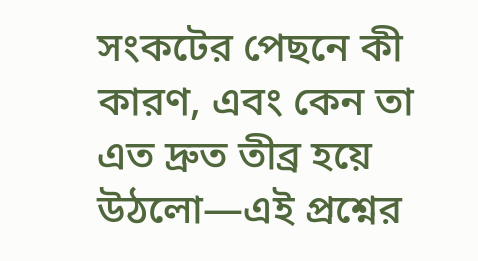সংকটের পেছনে কী কারণ, এবং কেন তা এত দ্রুত তীব্র হয়ে উঠলো—এই প্রশ্নের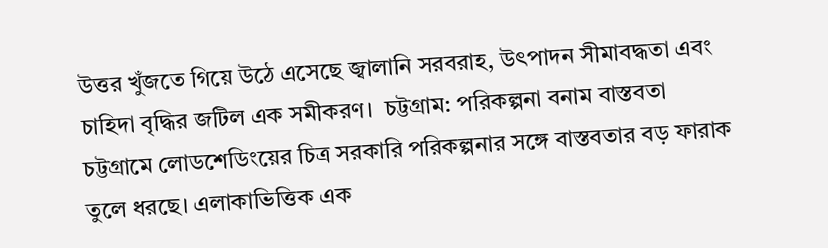উত্তর খুঁজতে গিয়ে উঠে এসেছে জ্বালানি সরবরাহ, উৎপাদন সীমাবদ্ধতা এবং চাহিদা বৃদ্ধির জটিল এক সমীকরণ।  চট্টগ্রাম: পরিকল্পনা বনাম বাস্তবতা চট্টগ্রামে লোডশেডিংয়ের চিত্র সরকারি পরিকল্পনার সঙ্গে বাস্তবতার বড় ফারাক তুলে ধরছে। এলাকাভিত্তিক এক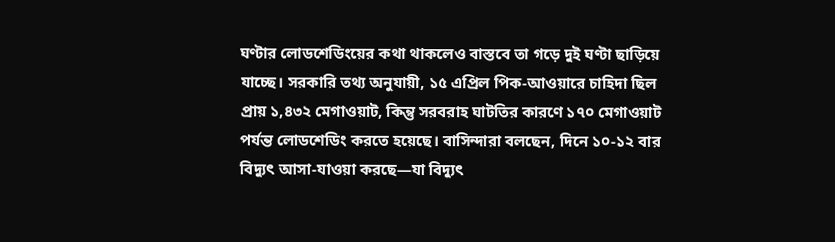ঘণ্টার লোডশেডিংয়ের কথা থাকলেও বাস্তবে তা গড়ে দুই ঘণ্টা ছাড়িয়ে যাচ্ছে। সরকারি তথ্য অনুযায়ী, ১৫ এপ্রিল পিক-আওয়ারে চাহিদা ছিল প্রায় ১,৪৩২ মেগাওয়াট, কিন্তু সরবরাহ ঘাটতির কারণে ১৭০ মেগাওয়াট পর্যন্ত লোডশেডিং করতে হয়েছে। বাসিন্দারা বলছেন, দিনে ১০-১২ বার বিদ্যুৎ আসা-যাওয়া করছে—যা বিদ্যুৎ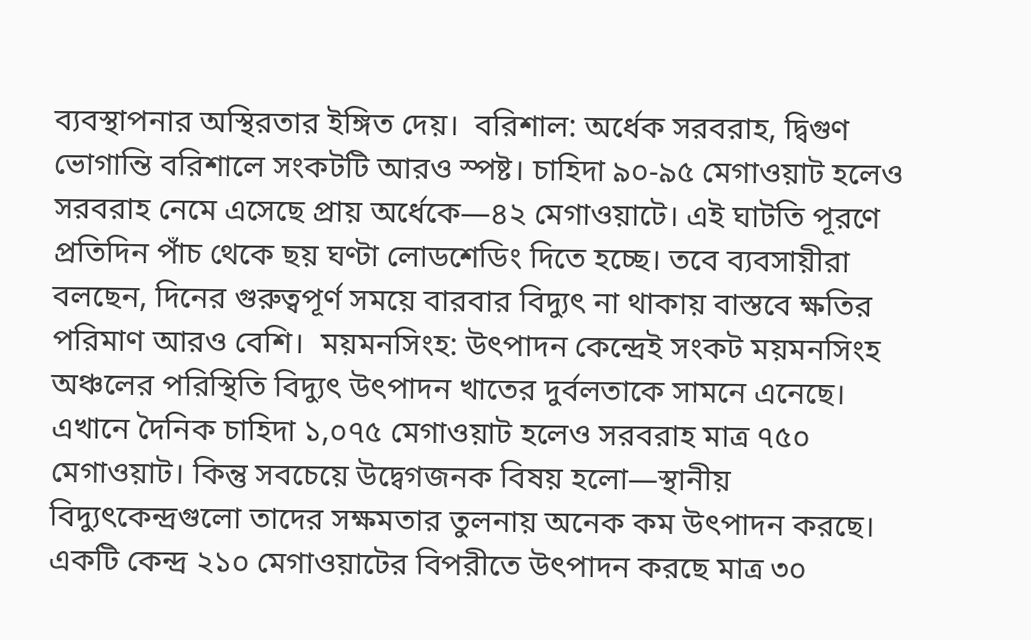ব্যবস্থাপনার অস্থিরতার ইঙ্গিত দেয়।  বরিশাল: অর্ধেক সরবরাহ, দ্বিগুণ ভোগান্তি বরিশালে সংকটটি আরও স্পষ্ট। চাহিদা ৯০-৯৫ মেগাওয়াট হলেও সরবরাহ নেমে এসেছে প্রায় অর্ধেকে—৪২ মেগাওয়াটে। এই ঘাটতি পূরণে প্রতিদিন পাঁচ থেকে ছয় ঘণ্টা লোডশেডিং দিতে হচ্ছে। তবে ব্যবসায়ীরা বলছেন, দিনের গুরুত্বপূর্ণ সময়ে বারবার বিদ্যুৎ না থাকায় বাস্তবে ক্ষতির পরিমাণ আরও বেশি।  ময়মনসিংহ: উৎপাদন কেন্দ্রেই সংকট ময়মনসিংহ অঞ্চলের পরিস্থিতি বিদ্যুৎ উৎপাদন খাতের দুর্বলতাকে সামনে এনেছে। এখানে দৈনিক চাহিদা ১,০৭৫ মেগাওয়াট হলেও সরবরাহ মাত্র ৭৫০ মেগাওয়াট। কিন্তু সবচেয়ে উদ্বেগজনক বিষয় হলো—স্থানীয় বিদ্যুৎকেন্দ্রগুলো তাদের সক্ষমতার তুলনায় অনেক কম উৎপাদন করছে। একটি কেন্দ্র ২১০ মেগাওয়াটের বিপরীতে উৎপাদন করছে মাত্র ৩০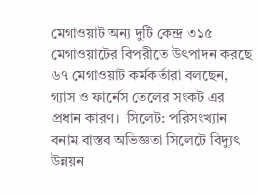মেগাওয়াট অন্য দুটি কেন্দ্র ৩১৫ মেগাওয়াটের বিপরীতে উৎপাদন করছে ৬৭ মেগাওয়াট কর্মকর্তারা বলছেন, গ্যাস ও ফার্নেস তেলের সংকট এর প্রধান কারণ।  সিলেট: পরিসংখ্যান বনাম বাস্তব অভিজ্ঞতা সিলেটে বিদ্যুৎ উন্নয়ন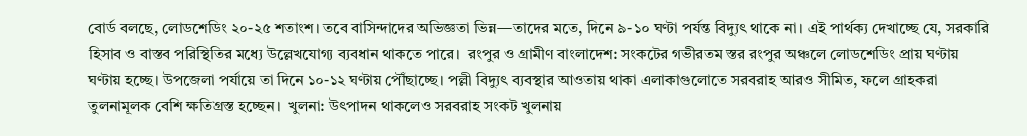বোর্ড বলছে, লোডশেডিং ২০-২৫ শতাংশ। তবে বাসিন্দাদের অভিজ্ঞতা ভিন্ন—তাদের মতে, দিনে ৯-১০ ঘণ্টা পর্যন্ত বিদ্যুৎ থাকে না। এই পার্থক্য দেখাচ্ছে যে, সরকারি হিসাব ও বাস্তব পরিস্থিতির মধ্যে উল্লেখযোগ্য ব্যবধান থাকতে পারে।  রংপুর ও গ্রামীণ বাংলাদেশ: সংকটের গভীরতম স্তর রংপুর অঞ্চলে লোডশেডিং প্রায় ঘণ্টায় ঘণ্টায় হচ্ছে। উপজেলা পর্যায়ে তা দিনে ১০-১২ ঘণ্টায় পৌঁছাচ্ছে। পল্লী বিদ্যুৎ ব্যবস্থার আওতায় থাকা এলাকাগুলোতে সরবরাহ আরও সীমিত, ফলে গ্রাহকরা তুলনামূলক বেশি ক্ষতিগ্রস্ত হচ্ছেন।  খুলনা: উৎপাদন থাকলেও সরবরাহ সংকট খুলনায়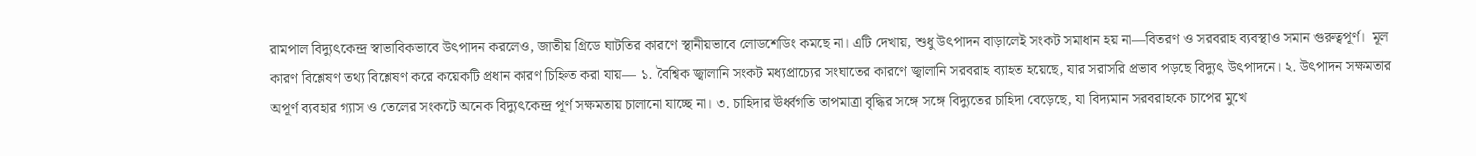রামপাল বিদ্যুৎকেন্দ্র স্বাভাবিকভাবে উৎপাদন করলেও, জাতীয় গ্রিডে ঘাটতির কারণে স্থানীয়ভাবে লোডশেডিং কমছে না। এটি দেখায়, শুধু উৎপাদন বাড়ালেই সংকট সমাধান হয় না—বিতরণ ও সরবরাহ ব্যবস্থাও সমান গুরুত্বপূর্ণ।  মূল কারণ বিশ্লেষণ তথ্য বিশ্লেষণ করে কয়েকটি প্রধান কারণ চিহ্নিত করা যায়— ১. বৈশ্বিক জ্বালানি সংকট মধ্যপ্রাচ্যের সংঘাতের কারণে জ্বালানি সরবরাহ ব্যাহত হয়েছে, যার সরাসরি প্রভাব পড়ছে বিদ্যুৎ উৎপাদনে। ২. উৎপাদন সক্ষমতার অপূর্ণ ব্যবহার গ্যাস ও তেলের সংকটে অনেক বিদ্যুৎকেন্দ্র পূর্ণ সক্ষমতায় চালানো যাচ্ছে না। ৩. চাহিদার ঊর্ধ্বগতি তাপমাত্রা বৃদ্ধির সঙ্গে সঙ্গে বিদ্যুতের চাহিদা বেড়েছে, যা বিদ্যমান সরবরাহকে চাপের মুখে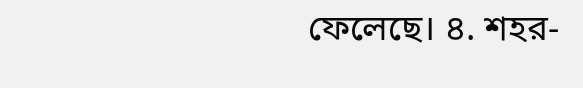ফেলেছে। ৪. শহর-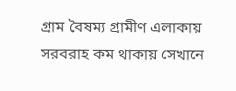গ্রাম বৈষম্য গ্রামীণ এলাকায় সরবরাহ কম থাকায় সেখানে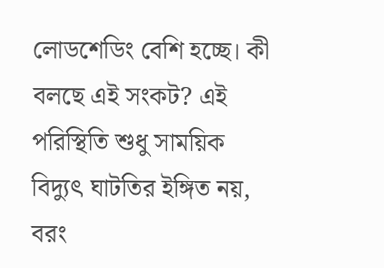লোডশেডিং বেশি হচ্ছে। কী বলছে এই সংকট? এই পরিস্থিতি শুধু সাময়িক বিদ্যুৎ ঘাটতির ইঙ্গিত নয়, বরং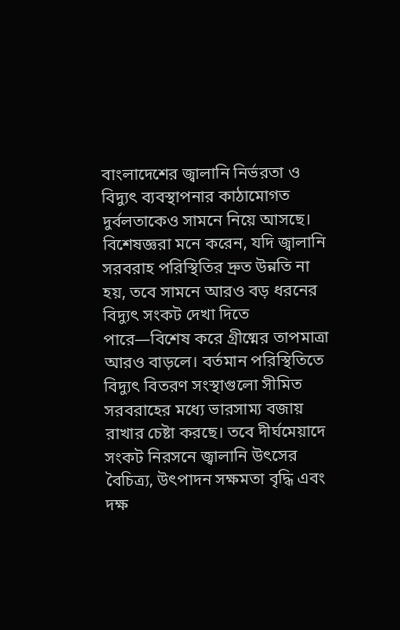বাংলাদেশের জ্বালানি নির্ভরতা ও বিদ্যুৎ ব্যবস্থাপনার কাঠামোগত দুর্বলতাকেও সামনে নিয়ে আসছে। বিশেষজ্ঞরা মনে করেন, যদি জ্বালানি সরবরাহ পরিস্থিতির দ্রুত উন্নতি না হয়, তবে সামনে আরও বড় ধরনের বিদ্যুৎ সংকট দেখা দিতে পারে—বিশেষ করে গ্রীষ্মের তাপমাত্রা আরও বাড়লে। বর্তমান পরিস্থিতিতে বিদ্যুৎ বিতরণ সংস্থাগুলো সীমিত সরবরাহের মধ্যে ভারসাম্য বজায় রাখার চেষ্টা করছে। তবে দীর্ঘমেয়াদে সংকট নিরসনে জ্বালানি উৎসের বৈচিত্র্য, উৎপাদন সক্ষমতা বৃদ্ধি এবং দক্ষ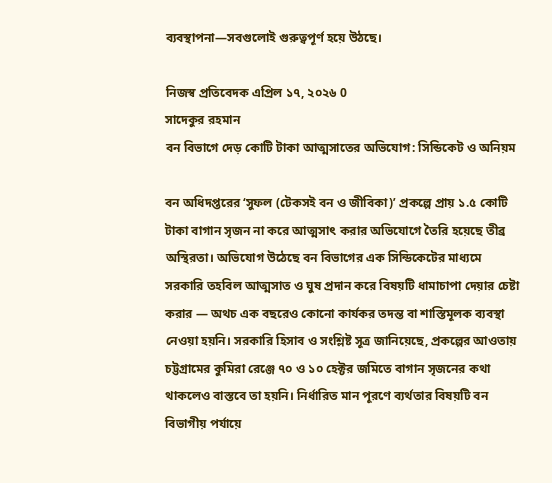ব্যবস্থাপনা—সবগুলোই গুরুত্বপূর্ণ হয়ে উঠছে।

নিজস্ব প্রতিবেদক এপ্রিল ১৭, ২০২৬ 0
সাদেকুর রহমান
বন বিভাগে দেড় কোটি টাকা আত্মসাতের অভিযোগ: সিন্ডিকেট ও অনিয়ম

বন অধিদপ্তরের ‘সুফল (টেকসই বন ও জীবিকা)’ প্রকল্পে প্রায় ১.৫ কোটি টাকা বাগান সৃজন না করে আত্মসাৎ করার অভিযোগে তৈরি হয়েছে তীব্র অস্থিরতা। অভিযোগ উঠেছে বন বিভাগের এক সিন্ডিকেটের মাধ্যমে সরকারি তহবিল আত্মসাত ও ঘুষ প্রদান করে বিষয়টি ধামাচাপা দেয়ার চেষ্টা করার — অথচ এক বছরেও কোনো কার্যকর তদন্ত বা শাস্তিমূলক ব্যবস্থা নেওয়া হয়নি। সরকারি হিসাব ও সংশ্লিষ্ট সূত্র জানিয়েছে, প্রকল্পের আওতায় চট্টগ্রামের কুমিরা রেঞ্জে ৭০ ও ১০ হেক্টর জমিতে বাগান সৃজনের কথা থাকলেও বাস্তবে তা হয়নি। নির্ধারিত মান পূরণে ব্যর্থতার বিষয়টি বন বিভাগীয় পর্যায়ে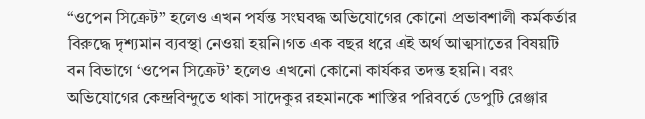“ওপেন সিক্রেট” হলেও এখন পর্যন্ত সংঘবদ্ধ অভিযোগের কোনো প্রভাবশালী কর্মকর্তার বিরুদ্ধে দৃশ্যমান ব্যবস্থা নেওয়া হয়নি।গত এক বছর ধরে এই অর্থ আত্মসাতের বিষয়টি বন বিভাগে ‘ওপেন সিক্রেট’ হলেও এখনো কোনো কার্যকর তদন্ত হয়নি। বরং অভিযোগের কেন্দ্রবিন্দুতে থাকা সাদেকুর রহমানকে শাস্তির পরিবর্তে ডেপুটি রেঞ্জার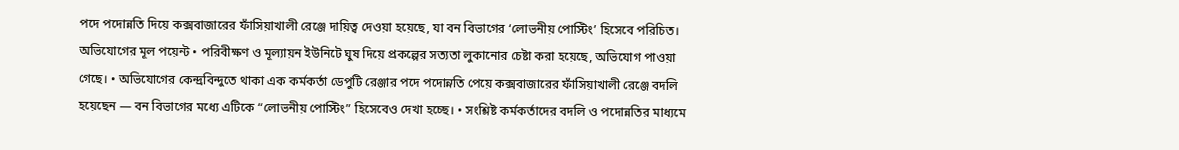পদে পদোন্নতি দিয়ে কক্সবাজারের ফাঁসিয়াখালী রেঞ্জে দায়িত্ব দেওয়া হয়েছে, যা বন বিভাগের ‘লোভনীয় পোস্টিং’ হিসেবে পরিচিত। অভিযোগের মূল পয়েন্ট • পরিবীক্ষণ ও মূল্যায়ন ইউনিটে ঘুষ দিয়ে প্রকল্পের সত্যতা লুকানোর চেষ্টা করা হয়েছে, অভিযোগ পাওয়া গেছে। • অভিযোগের কেন্দ্রবিন্দুতে থাকা এক কর্মকর্তা ডেপুটি রেঞ্জার পদে পদোন্নতি পেয়ে কক্সবাজারের ফাঁসিয়াখালী রেঞ্জে বদলি হয়েছেন — বন বিভাগের মধ্যে এটিকে “লোভনীয় পোস্টিং” হিসেবেও দেখা হচ্ছে। • সংশ্লিষ্ট কর্মকর্তাদের বদলি ও পদোন্নতির মাধ্যমে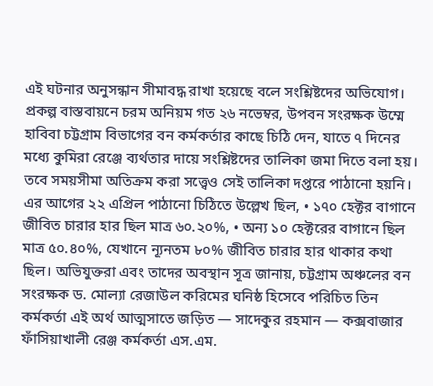এই ঘটনার অনুসন্ধান সীমাবদ্ধ রাখা হয়েছে বলে সংশ্লিষ্টদের অভিযোগ। প্রকল্প বাস্তবায়নে চরম অনিয়ম গত ২৬ নভেম্বর, উপবন সংরক্ষক উম্মে হাবিবা চট্টগ্রাম বিভাগের বন কর্মকর্তার কাছে চিঠি দেন, যাতে ৭ দিনের মধ্যে কুমিরা রেঞ্জে ব্যর্থতার দায়ে সংশ্লিষ্টদের তালিকা জমা দিতে বলা হয়। তবে সময়সীমা অতিক্রম করা সত্ত্বেও সেই তালিকা দপ্তরে পাঠানো হয়নি। এর আগের ২২ এপ্রিল পাঠানো চিঠিতে উল্লেখ ছিল, • ১৭০ হেক্টর বাগানে জীবিত চারার হার ছিল মাত্র ৬০.২০%, • অন্য ১০ হেক্টরের বাগানে ছিল মাত্র ৫০.৪০%, যেখানে ন্যূনতম ৮০% জীবিত চারার হার থাকার কথা ছিল। অভিযুক্তরা এবং তাদের অবস্থান সূত্র জানায়, চট্টগ্রাম অঞ্চলের বন সংরক্ষক ড. মোল্যা রেজাউল করিমের ঘনিষ্ঠ হিসেবে পরিচিত তিন কর্মকর্তা এই অর্থ আত্মসাতে জড়িত — সাদেকুর রহমান — কক্সবাজার ফাঁসিয়াখালী রেঞ্জ কর্মকর্তা এস.এম.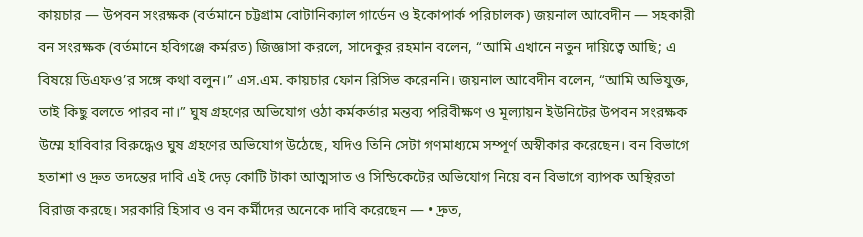কায়চার — উপবন সংরক্ষক (বর্তমানে চট্টগ্রাম বোটানিক্যাল গার্ডেন ও ইকোপার্ক পরিচালক) জয়নাল আবেদীন — সহকারী বন সংরক্ষক (বর্তমানে হবিগঞ্জে কর্মরত) জিজ্ঞাসা করলে, সাদেকুর রহমান বলেন, “আমি এখানে নতুন দায়িত্বে আছি; এ বিষয়ে ডিএফও’র সঙ্গে কথা বলুন।” এস.এম. কায়চার ফোন রিসিভ করেননি। জয়নাল আবেদীন বলেন, “আমি অভিযুক্ত, তাই কিছু বলতে পারব না।” ঘুষ গ্রহণের অভিযোগ ওঠা কর্মকর্তার মন্তব্য পরিবীক্ষণ ও মূল্যায়ন ইউনিটের উপবন সংরক্ষক উম্মে হাবিবার বিরুদ্ধেও ঘুষ গ্রহণের অভিযোগ উঠেছে, যদিও তিনি সেটা গণমাধ্যমে সম্পূর্ণ অস্বীকার করেছেন। বন বিভাগে হতাশা ও দ্রুত তদন্তের দাবি এই দেড় কোটি টাকা আত্মসাত ও সিন্ডিকেটের অভিযোগ নিয়ে বন বিভাগে ব্যাপক অস্থিরতা বিরাজ করছে। সরকারি হিসাব ও বন কর্মীদের অনেকে দাবি করেছেন — • দ্রুত,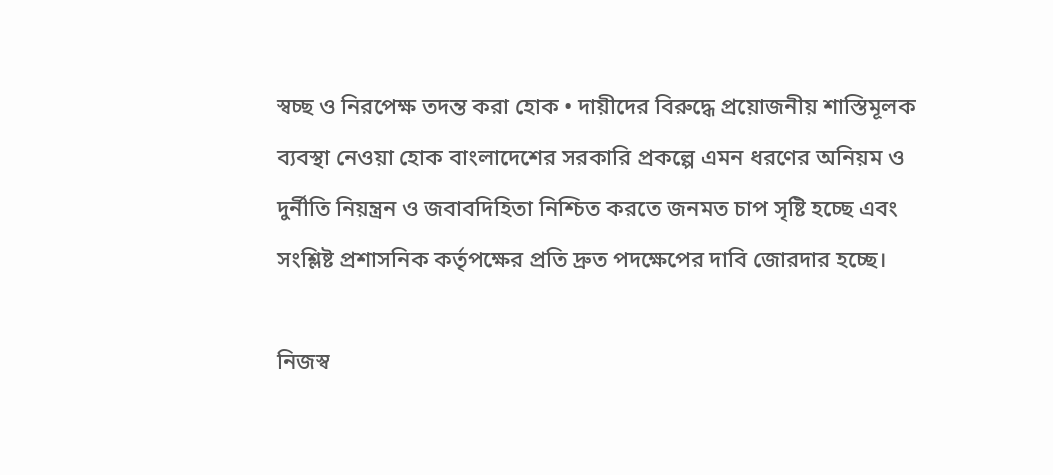স্বচ্ছ ও নিরপেক্ষ তদন্ত করা হোক • দায়ীদের বিরুদ্ধে প্রয়োজনীয় শাস্তিমূলক ব্যবস্থা নেওয়া হোক বাংলাদেশের সরকারি প্রকল্পে এমন ধরণের অনিয়ম ও দুর্নীতি নিয়ন্ত্রন ও জবাবদিহিতা নিশ্চিত করতে জনমত চাপ সৃষ্টি হচ্ছে এবং সংশ্লিষ্ট প্রশাসনিক কর্তৃপক্ষের প্রতি দ্রুত পদক্ষেপের দাবি জোরদার হচ্ছে।

নিজস্ব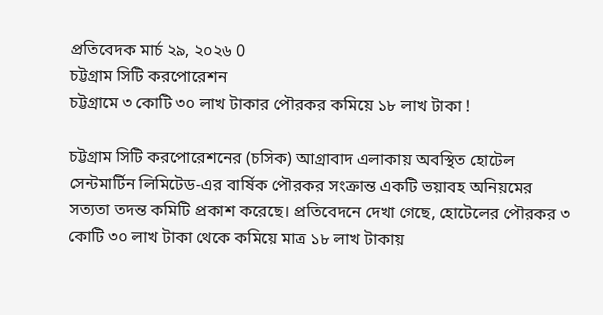প্রতিবেদক মার্চ ২৯, ২০২৬ 0
চট্টগ্রাম সিটি করপোরেশন
চট্টগ্রামে ৩ কোটি ৩০ লাখ টাকার পৌরকর কমিয়ে ১৮ লাখ টাকা !

চট্টগ্রাম সিটি করপোরেশনের (চসিক) আগ্রাবাদ এলাকায় অবস্থিত হোটেল সেন্টমার্টিন লিমিটেড-এর বার্ষিক পৌরকর সংক্রান্ত একটি ভয়াবহ অনিয়মের সত্যতা তদন্ত কমিটি প্রকাশ করেছে। প্রতিবেদনে দেখা গেছে, হোটেলের পৌরকর ৩ কোটি ৩০ লাখ টাকা থেকে কমিয়ে মাত্র ১৮ লাখ টাকায়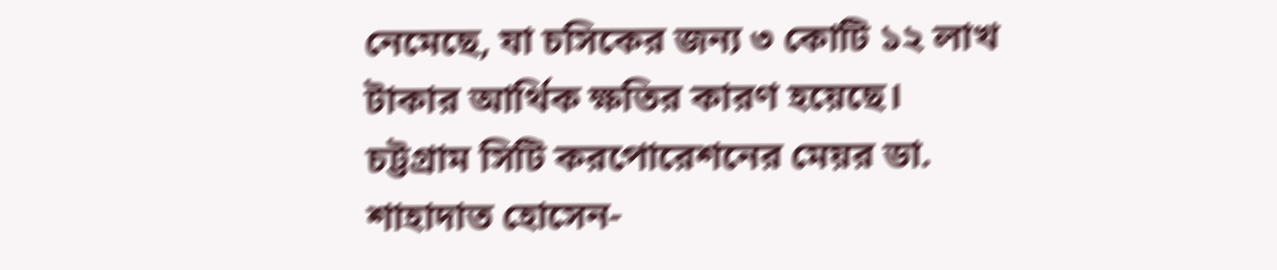নেমেছে, যা চসিকের জন্য ৩ কোটি ১২ লাখ টাকার আর্থিক ক্ষতির কারণ হয়েছে। চট্টগ্রাম সিটি করপোরেশনের মেয়র ডা. শাহাদাত হোসেন-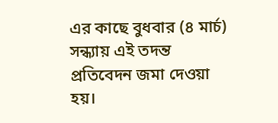এর কাছে বুধবার (৪ মার্চ) সন্ধ্যায় এই তদন্ত প্রতিবেদন জমা দেওয়া হয়।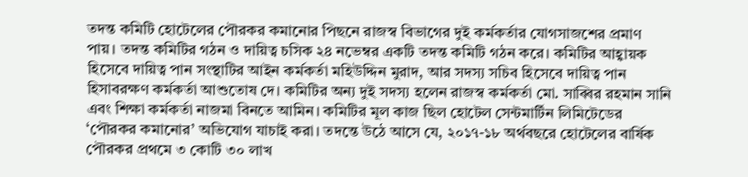তদন্ত কমিটি হোটেলের পৌরকর কমানোর পিছনে রাজস্ব বিভাগের দুই কর্মকর্তার যোগসাজশের প্রমাণ পায়। তদন্ত কমিটির গঠন ও দায়িত্ব চসিক ২৪ নভেম্বর একটি তদন্ত কমিটি গঠন করে। কমিটির আহ্বায়ক হিসেবে দায়িত্ব পান সংস্থাটির আইন কর্মকর্তা মহিউদ্দিন মুরাদ, আর সদস্য সচিব হিসেবে দায়িত্ব পান হিসাবরক্ষণ কর্মকর্তা আশুতোষ দে। কমিটির অন্য দুই সদস্য হলেন রাজস্ব কর্মকর্তা মো. সাব্বির রহমান সানি এবং শিক্ষা কর্মকর্তা নাজমা বিনতে আমিন। কমিটির মূল কাজ ছিল হোটেল সেন্টমার্টিন লিমিটেডের ‘পৌরকর কমানোর’ অভিযোগ যাচাই করা। তদন্তে উঠে আসে যে, ২০১৭-১৮ অর্থবছরে হোটেলের বার্ষিক পৌরকর প্রথমে ৩ কোটি ৩০ লাখ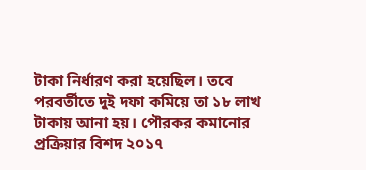টাকা নির্ধারণ করা হয়েছিল। তবে পরবর্তীতে দুই দফা কমিয়ে তা ১৮ লাখ টাকায় আনা হয়। পৌরকর কমানোর প্রক্রিয়ার বিশদ ২০১৭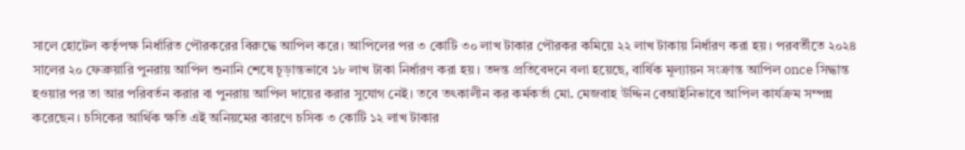সালে হোটেল কর্তৃপক্ষ নির্ধারিত পৌরকরের বিরুদ্ধে আপিল করে। আপিলের পর ৩ কোটি ৩০ লাখ টাকার পৌরকর কমিয়ে ২২ লাখ টাকায় নির্ধারণ করা হয়। পরবর্তীতে ২০২৪ সালের ২০ ফেব্রুয়ারি পুনরায় আপিল শুনানি শেষে চূড়ান্তভাবে ১৮ লাখ টাকা নির্ধারণ করা হয়। তদন্ত প্রতিবেদনে বলা হয়েছে, বার্ষিক মূল্যায়ন সংক্রান্ত আপিল once সিদ্ধান্ত হওয়ার পর তা আর পরিবর্তন করার বা পুনরায় আপিল দায়ের করার সুযোগ নেই। তবে তৎকালীন কর কর্মকর্তা মো. মেজবাহ উদ্দিন বেআইনিভাবে আপিল কার্যক্রম সম্পন্ন করেছেন। চসিকের আর্থিক ক্ষতি এই অনিয়মের কারণে চসিক ৩ কোটি ১২ লাখ টাকার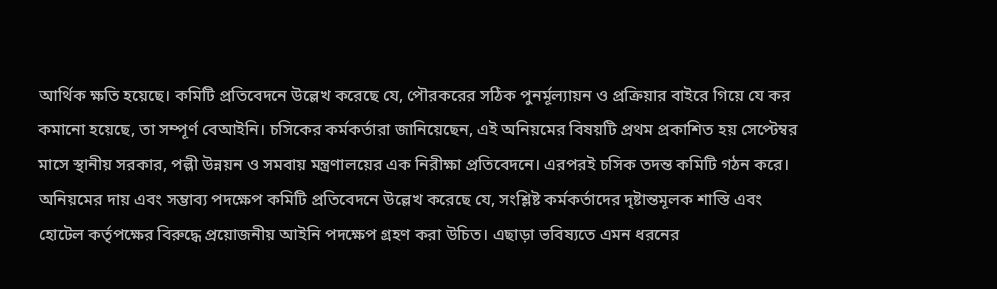আর্থিক ক্ষতি হয়েছে। কমিটি প্রতিবেদনে উল্লেখ করেছে যে, পৌরকরের সঠিক পুনর্মূল্যায়ন ও প্রক্রিয়ার বাইরে গিয়ে যে কর কমানো হয়েছে, তা সম্পূর্ণ বেআইনি। চসিকের কর্মকর্তারা জানিয়েছেন, এই অনিয়মের বিষয়টি প্রথম প্রকাশিত হয় সেপ্টেম্বর মাসে স্থানীয় সরকার, পল্লী উন্নয়ন ও সমবায় মন্ত্রণালয়ের এক নিরীক্ষা প্রতিবেদনে। এরপরই চসিক তদন্ত কমিটি গঠন করে। অনিয়মের দায় এবং সম্ভাব্য পদক্ষেপ কমিটি প্রতিবেদনে উল্লেখ করেছে যে, সংশ্লিষ্ট কর্মকর্তাদের দৃষ্টান্তমূলক শাস্তি এবং হোটেল কর্তৃপক্ষের বিরুদ্ধে প্রয়োজনীয় আইনি পদক্ষেপ গ্রহণ করা উচিত। এছাড়া ভবিষ্যতে এমন ধরনের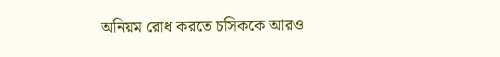অনিয়ম রোধ করতে চসিককে আরও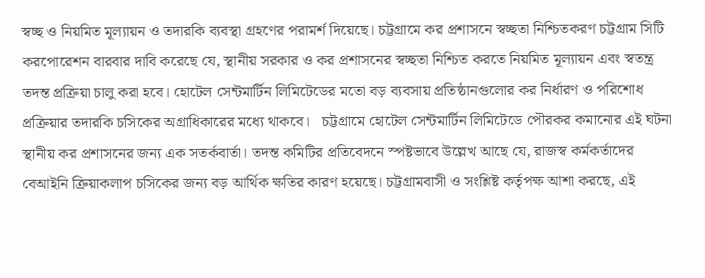স্বচ্ছ ও নিয়মিত মূল্যায়ন ও তদারকি ব্যবস্থা গ্রহণের পরামর্শ দিয়েছে। চট্টগ্রামে কর প্রশাসনে স্বচ্ছতা নিশ্চিতকরণ চট্টগ্রাম সিটি করপোরেশন বারবার দাবি করেছে যে, স্থানীয় সরকার ও কর প্রশাসনের স্বচ্ছতা নিশ্চিত করতে নিয়মিত মূল্যায়ন এবং স্বতন্ত্র তদন্ত প্রক্রিয়া চালু করা হবে। হোটেল সেন্টমার্টিন লিমিটেডের মতো বড় ব্যবসায় প্রতিষ্ঠানগুলোর কর নির্ধারণ ও পরিশোধ প্রক্রিয়ার তদারকি চসিকের অগ্রাধিকারের মধ্যে থাকবে।   চট্টগ্রামে হোটেল সেন্টমার্টিন লিমিটেডে পৌরকর কমানোর এই ঘটনা স্থানীয় কর প্রশাসনের জন্য এক সতর্কবার্তা। তদন্ত কমিটির প্রতিবেদনে স্পষ্টভাবে উল্লেখ আছে যে, রাজস্ব কর্মকর্তাদের বেআইনি ক্রিয়াকলাপ চসিকের জন্য বড় আর্থিক ক্ষতির কারণ হয়েছে। চট্টগ্রামবাসী ও সংশ্লিষ্ট কর্তৃপক্ষ আশা করছে, এই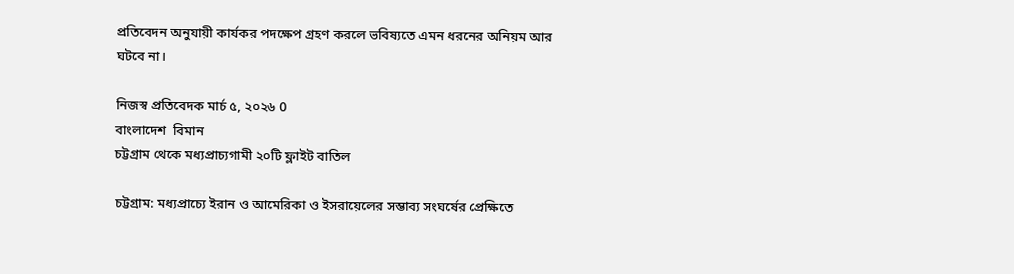প্রতিবেদন অনুযায়ী কার্যকর পদক্ষেপ গ্রহণ করলে ভবিষ্যতে এমন ধরনের অনিয়ম আর ঘটবে না।

নিজস্ব প্রতিবেদক মার্চ ৫, ২০২৬ 0
বাংলাদেশ  বিমান
চট্টগ্রাম থেকে মধ্যপ্রাচ্যগামী ২০টি ফ্লাইট বাতিল

চট্টগ্রাম: মধ্যপ্রাচ্যে ইরান ও আমেরিকা ও ইসরায়েলের সম্ভাব্য সংঘর্ষের প্রেক্ষিতে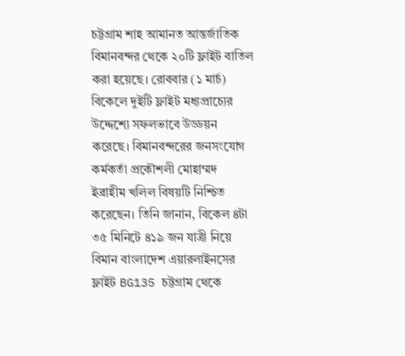চট্টগ্রাম শাহ আমানত আন্তর্জাতিক বিমানবন্দর থেকে ২০টি ফ্লাইট বাতিল করা হয়েছে। রোববার (১ মার্চ) বিকেলে দুইটি ফ্লাইট মধ্যপ্রাচ্যের উদ্দেশ্যে সফলভাবে উড্ডয়ন করেছে। বিমানবন্দরের জনসংযোগ কর্মকর্তা প্রকৌশলী মোহাম্মদ ইব্রাহীম খলিল বিষয়টি নিশ্চিত করেছেন। তিনি জানান, বিকেল ৪টা ৩৫ মিনিটে ৪১৯ জন যাত্রী নিয়ে বিমান বাংলাদেশ এয়ারলাইনসের ফ্লাইট BG135 চট্টগ্রাম থেকে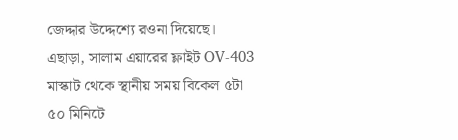জেদ্দার উদ্দেশ্যে রওনা দিয়েছে। এছাড়া, সালাম এয়ারের ফ্লাইট OV-403 মাস্কাট থেকে স্থানীয় সময় বিকেল ৫টা ৫০ মিনিটে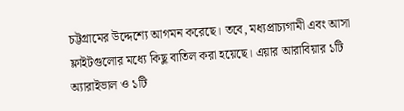চট্টগ্রামের উদ্দেশ্যে আগমন করেছে। তবে, মধ্যপ্রাচ্যগামী এবং আসা ফ্লাইটগুলোর মধ্যে কিছু বাতিল করা হয়েছে। এয়ার আরাবিয়ার ১টি অ্যারাইভাল ও ১টি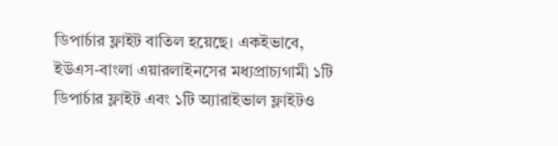ডিপার্চার ফ্লাইট বাতিল হয়েছে। একইভাবে, ইউএস-বাংলা এয়ারলাইনসের মধ্যপ্রাচ্যগামী ১টি ডিপার্চার ফ্লাইট এবং ১টি অ্যারাইভাল ফ্লাইটও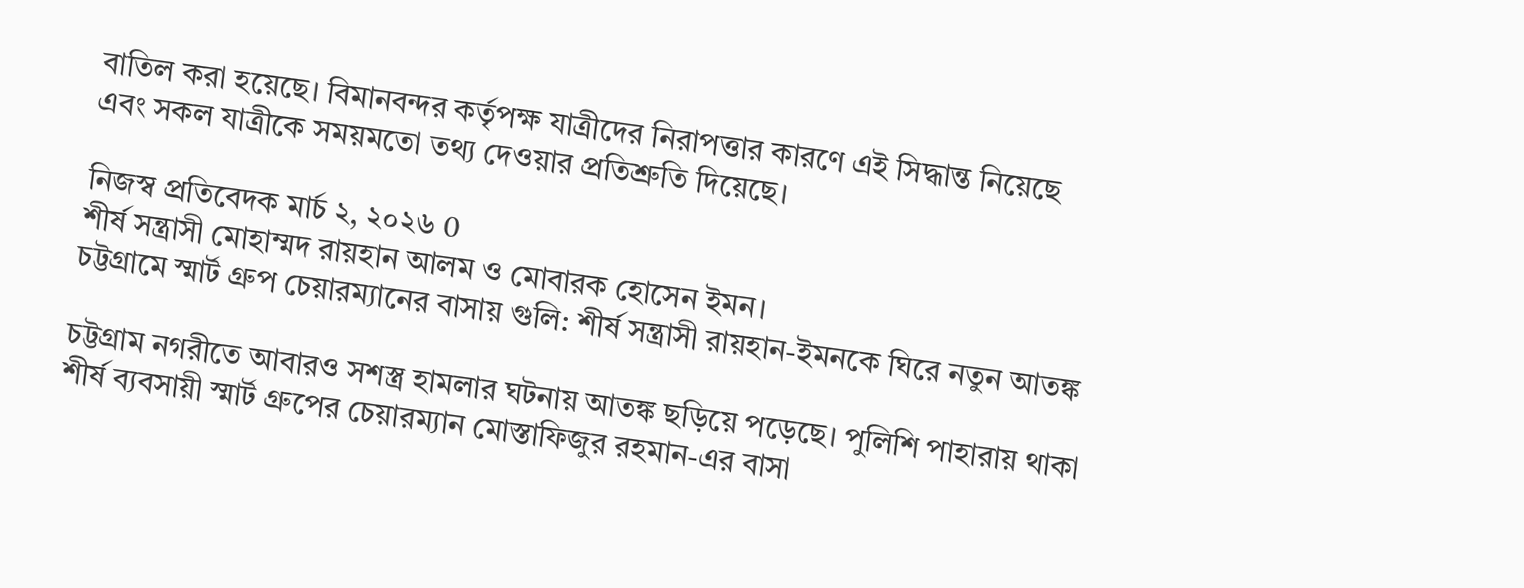বাতিল করা হয়েছে। বিমানবন্দর কর্তৃপক্ষ যাত্রীদের নিরাপত্তার কারণে এই সিদ্ধান্ত নিয়েছে এবং সকল যাত্রীকে সময়মতো তথ্য দেওয়ার প্রতিশ্রুতি দিয়েছে।

নিজস্ব প্রতিবেদক মার্চ ২, ২০২৬ 0
শীর্ষ সন্ত্রাসী মোহাম্মদ রায়হান আলম ও মোবারক হোসেন ইমন।
চট্টগ্রামে স্মার্ট গ্রুপ চেয়ারম্যানের বাসায় গুলি: শীর্ষ সন্ত্রাসী রায়হান-ইমনকে ঘিরে নতুন আতঙ্ক

চট্টগ্রাম নগরীতে আবারও সশস্ত্র হামলার ঘটনায় আতঙ্ক ছড়িয়ে পড়েছে। পুলিশি পাহারায় থাকা শীর্ষ ব্যবসায়ী স্মার্ট গ্রুপের চেয়ারম্যান মোস্তাফিজুর রহমান-এর বাসা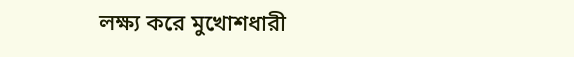লক্ষ্য করে মুখোশধারী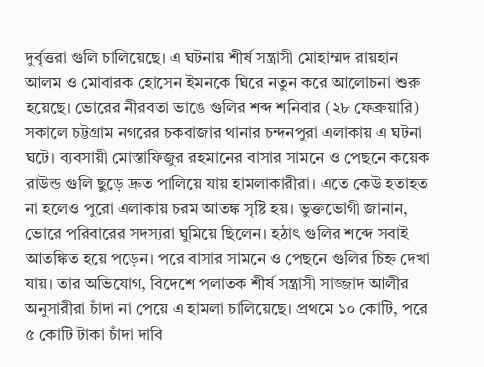দুর্বৃত্তরা গুলি চালিয়েছে। এ ঘটনায় শীর্ষ সন্ত্রাসী মোহাম্মদ রায়হান আলম ও মোবারক হোসেন ইমনকে ঘিরে নতুন করে আলোচনা শুরু হয়েছে। ভোরের নীরবতা ভাঙে গুলির শব্দ শনিবার (২৮ ফেব্রুয়ারি) সকালে চট্টগ্রাম নগরের চকবাজার থানার চন্দনপুরা এলাকায় এ ঘটনা ঘটে। ব্যবসায়ী মোস্তাফিজুর রহমানের বাসার সামনে ও পেছনে কয়েক রাউন্ড গুলি ছুড়ে দ্রুত পালিয়ে যায় হামলাকারীরা। এতে কেউ হতাহত না হলেও পুরো এলাকায় চরম আতঙ্ক সৃষ্টি হয়। ভুক্তভোগী জানান, ভোরে পরিবারের সদস্যরা ঘুমিয়ে ছিলেন। হঠাৎ গুলির শব্দে সবাই আতঙ্কিত হয়ে পড়েন। পরে বাসার সামনে ও পেছনে গুলির চিহ্ন দেখা যায়। তার অভিযোগ, বিদেশে পলাতক শীর্ষ সন্ত্রাসী সাজ্জাদ আলীর অনুসারীরা চাঁদা না পেয়ে এ হামলা চালিয়েছে। প্রথমে ১০ কোটি, পরে ৫ কোটি টাকা চাঁদা দাবি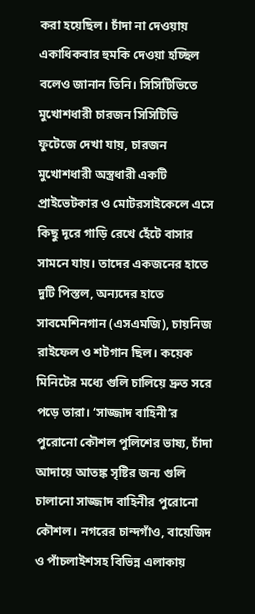করা হয়েছিল। চাঁদা না দেওয়ায় একাধিকবার হুমকি দেওয়া হচ্ছিল বলেও জানান তিনি। সিসিটিভিতে মুখোশধারী চারজন সিসিটিভি ফুটেজে দেখা যায়, চারজন মুখোশধারী অস্ত্রধারী একটি প্রাইভেটকার ও মোটরসাইকেলে এসে কিছু দূরে গাড়ি রেখে হেঁটে বাসার সামনে যায়। তাদের একজনের হাতে দুটি পিস্তল, অন্যদের হাতে সাবমেশিনগান (এসএমজি), চায়নিজ রাইফেল ও শটগান ছিল। কয়েক মিনিটের মধ্যে গুলি চালিয়ে দ্রুত সরে পড়ে তারা। ‘সাজ্জাদ বাহিনী’র পুরোনো কৌশল পুলিশের ভাষ্য, চাঁদা আদায়ে আতঙ্ক সৃষ্টির জন্য গুলি চালানো সাজ্জাদ বাহিনীর পুরোনো কৌশল। নগরের চান্দগাঁও, বায়েজিদ ও পাঁচলাইশসহ বিভিন্ন এলাকায়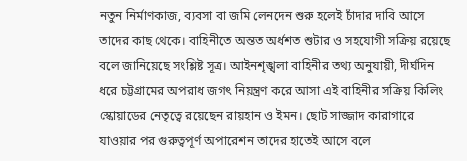নতুন নির্মাণকাজ, ব্যবসা বা জমি লেনদেন শুরু হলেই চাঁদার দাবি আসে তাদের কাছ থেকে। বাহিনীতে অন্তত অর্ধশত শুটার ও সহযোগী সক্রিয় রয়েছে বলে জানিয়েছে সংশ্লিষ্ট সূত্র। আইনশৃঙ্খলা বাহিনীর তথ্য অনুযায়ী, দীর্ঘদিন ধরে চট্টগ্রামের অপরাধ জগৎ নিয়ন্ত্রণ করে আসা এই বাহিনীর সক্রিয় কিলিং স্কোয়াডের নেতৃত্বে রয়েছেন রায়হান ও ইমন। ছোট সাজ্জাদ কারাগারে যাওয়ার পর গুরুত্বপূর্ণ অপারেশন তাদের হাতেই আসে বলে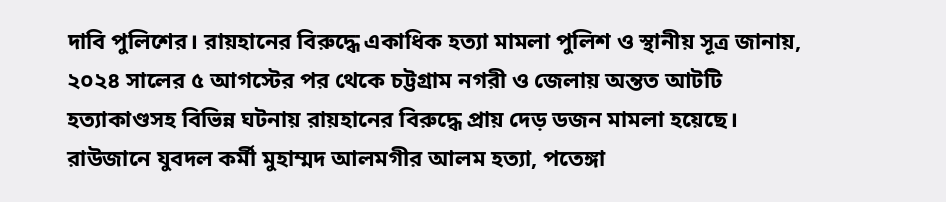দাবি পুলিশের। রায়হানের বিরুদ্ধে একাধিক হত্যা মামলা পুলিশ ও স্থানীয় সূত্র জানায়, ২০২৪ সালের ৫ আগস্টের পর থেকে চট্টগ্রাম নগরী ও জেলায় অন্তত আটটি হত্যাকাণ্ডসহ বিভিন্ন ঘটনায় রায়হানের বিরুদ্ধে প্রায় দেড় ডজন মামলা হয়েছে। রাউজানে যুবদল কর্মী মুহাম্মদ আলমগীর আলম হত্যা, পতেঙ্গা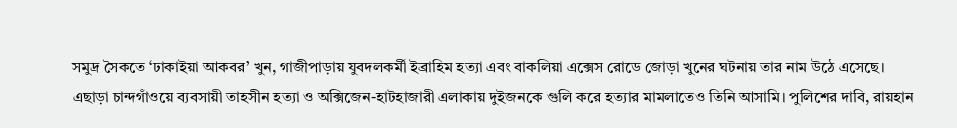সমুদ্র সৈকতে ‘ঢাকাইয়া আকবর’ খুন, গাজীপাড়ায় যুবদলকর্মী ইব্রাহিম হত্যা এবং বাকলিয়া এক্সেস রোডে জোড়া খুনের ঘটনায় তার নাম উঠে এসেছে। এছাড়া চান্দগাঁওয়ে ব্যবসায়ী তাহসীন হত্যা ও অক্সিজেন-হাটহাজারী এলাকায় দুইজনকে গুলি করে হত্যার মামলাতেও তিনি আসামি। পুলিশের দাবি, রায়হান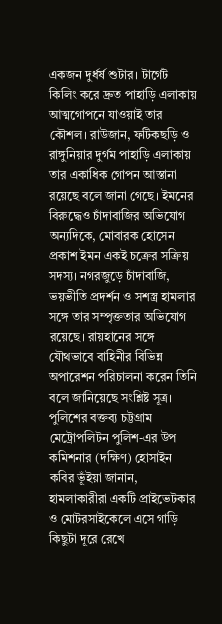একজন দুর্ধর্ষ শুটার। টার্গেট কিলিং করে দ্রুত পাহাড়ি এলাকায় আত্মগোপনে যাওয়াই তার কৌশল। রাউজান, ফটিকছড়ি ও রাঙ্গুনিয়ার দুর্গম পাহাড়ি এলাকায় তার একাধিক গোপন আস্তানা রয়েছে বলে জানা গেছে। ইমনের বিরুদ্ধেও চাঁদাবাজির অভিযোগ অন্যদিকে, মোবারক হোসেন প্রকাশ ইমন একই চক্রের সক্রিয় সদস্য। নগরজুড়ে চাঁদাবাজি, ভয়ভীতি প্রদর্শন ও সশস্ত্র হামলার সঙ্গে তার সম্পৃক্ততার অভিযোগ রয়েছে। রায়হানের সঙ্গে যৌথভাবে বাহিনীর বিভিন্ন অপারেশন পরিচালনা করেন তিনি বলে জানিয়েছে সংশ্লিষ্ট সূত্র। পুলিশের বক্তব্য চট্টগ্রাম মেট্রোপলিটন পুলিশ-এর উপ কমিশনার (দক্ষিণ) হোসাইন কবির ভূঁইয়া জানান, হামলাকারীরা একটি প্রাইভেটকার ও মোটরসাইকেলে এসে গাড়ি কিছুটা দূরে রেখে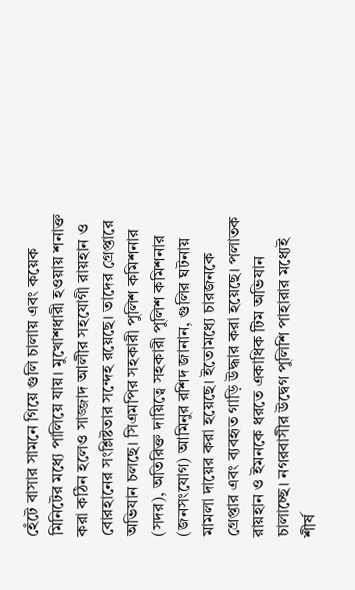হেঁটে বাসার সামনে গিয়ে গুলি চালায় এবং কয়েক মিনিটের মধ্যে পালিয়ে যায়। মুখোশধারী হওয়ায় শনাক্ত করা কঠিন হলেও সাজ্জাদ আলীর সহযোগী রায়হান ও বোরহানের সংশ্লিষ্টতার সন্দেহ রয়েছে। তাদের গ্রেপ্তারে অভিযান চলছে। সিএমপির সহকারী পুলিশ কমিশনার (সদর), অতিরিক্ত দায়িত্বে সহকারী পুলিশ কমিশনার (জনসংযোগ) আমিনুর রশিদ জানান, গুলির ঘটনায় মামলা দায়ের করা হয়েছে। ইতোমধ্যে চারজনকে গ্রেপ্তার এবং ব্যবহৃত গাড়ি উদ্ধার করা হয়েছে। পলাতক রায়হান ও ইমনকে ধরতে একাধিক টিম অভিযান চালাচ্ছে। নগরবাসীর উদ্বেগ পুলিশি পাহারার মধ্যেই শীর্ষ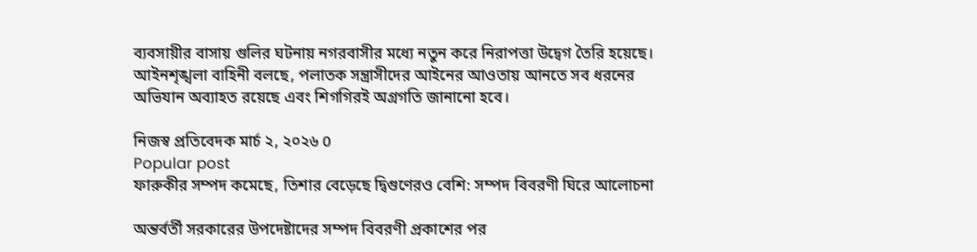ব্যবসায়ীর বাসায় গুলির ঘটনায় নগরবাসীর মধ্যে নতুন করে নিরাপত্তা উদ্বেগ তৈরি হয়েছে। আইনশৃঙ্খলা বাহিনী বলছে, পলাতক সন্ত্রাসীদের আইনের আওতায় আনতে সব ধরনের অভিযান অব্যাহত রয়েছে এবং শিগগিরই অগ্রগতি জানানো হবে।

নিজস্ব প্রতিবেদক মার্চ ২, ২০২৬ 0
Popular post
ফারুকীর সম্পদ কমেছে, তিশার বেড়েছে দ্বিগুণেরও বেশি: সম্পদ বিবরণী ঘিরে আলোচনা

অন্তর্বর্তী সরকারের উপদেষ্টাদের সম্পদ বিবরণী প্রকাশের পর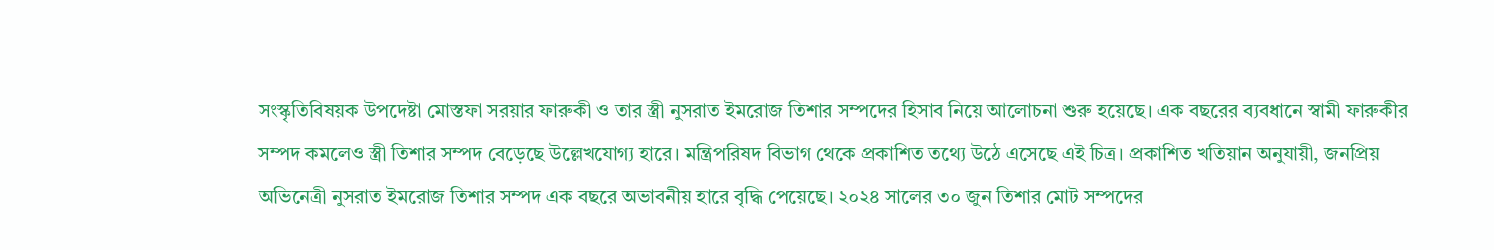সংস্কৃতিবিষয়ক উপদেষ্টা মোস্তফা সরয়ার ফারুকী ও তার স্ত্রী নুসরাত ইমরোজ তিশার সম্পদের হিসাব নিয়ে আলোচনা শুরু হয়েছে। এক বছরের ব্যবধানে স্বামী ফারুকীর সম্পদ কমলেও স্ত্রী তিশার সম্পদ বেড়েছে উল্লেখযোগ্য হারে। মন্ত্রিপরিষদ বিভাগ থেকে প্রকাশিত তথ্যে উঠে এসেছে এই চিত্র। প্রকাশিত খতিয়ান অনুযায়ী, জনপ্রিয় অভিনেত্রী নুসরাত ইমরোজ তিশার সম্পদ এক বছরে অভাবনীয় হারে বৃদ্ধি পেয়েছে। ২০২৪ সালের ৩০ জুন তিশার মোট সম্পদের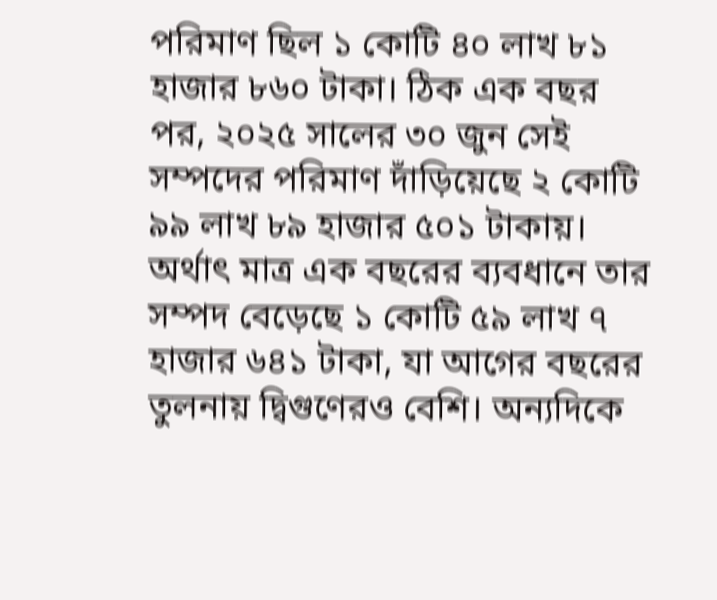পরিমাণ ছিল ১ কোটি ৪০ লাখ ৮১ হাজার ৮৬০ টাকা। ঠিক এক বছর পর, ২০২৫ সালের ৩০ জুন সেই সম্পদের পরিমাণ দাঁড়িয়েছে ২ কোটি ৯৯ লাখ ৮৯ হাজার ৫০১ টাকায়। অর্থাৎ মাত্র এক বছরের ব্যবধানে তার সম্পদ বেড়েছে ১ কোটি ৫৯ লাখ ৭ হাজার ৬৪১ টাকা, যা আগের বছরের তুলনায় দ্বিগুণেরও বেশি। অন্যদিকে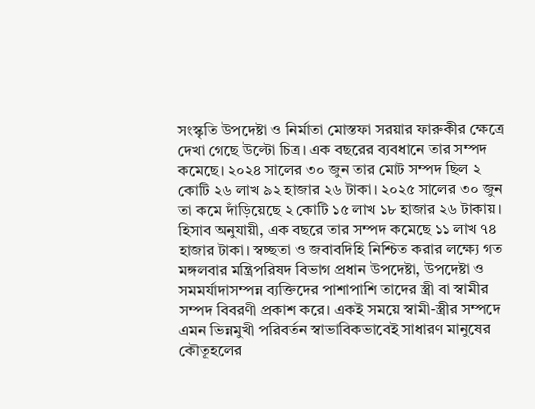সংস্কৃতি উপদেষ্টা ও নির্মাতা মোস্তফা সরয়ার ফারুকীর ক্ষেত্রে দেখা গেছে উল্টো চিত্র। এক বছরের ব্যবধানে তার সম্পদ কমেছে। ২০২৪ সালের ৩০ জুন তার মোট সম্পদ ছিল ২ কোটি ২৬ লাখ ৯২ হাজার ২৬ টাকা। ২০২৫ সালের ৩০ জুন তা কমে দাঁড়িয়েছে ২ কোটি ১৫ লাখ ১৮ হাজার ২৬ টাকায়। হিসাব অনুযায়ী, এক বছরে তার সম্পদ কমেছে ১১ লাখ ৭৪ হাজার টাকা। স্বচ্ছতা ও জবাবদিহি নিশ্চিত করার লক্ষ্যে গত মঙ্গলবার মন্ত্রিপরিষদ বিভাগ প্রধান উপদেষ্টা, উপদেষ্টা ও সমমর্যাদাসম্পন্ন ব্যক্তিদের পাশাপাশি তাদের স্ত্রী বা স্বামীর সম্পদ বিবরণী প্রকাশ করে। একই সময়ে স্বামী-স্ত্রীর সম্পদে এমন ভিন্নমুখী পরিবর্তন স্বাভাবিকভাবেই সাধারণ মানুষের কৌতূহলের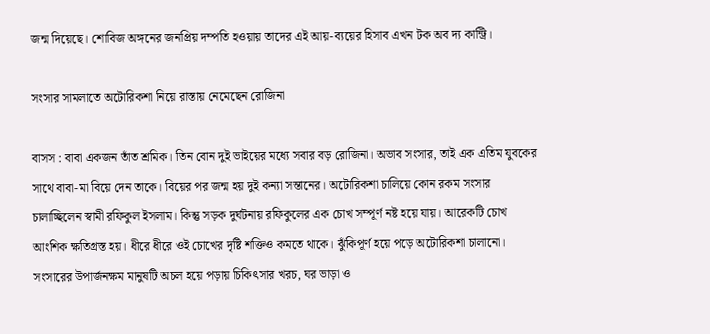জন্ম দিয়েছে। শোবিজ অঙ্গনের জনপ্রিয় দম্পতি হওয়ায় তাদের এই আয়-ব্যয়ের হিসাব এখন টক অব দ্য কান্ট্রি।

সংসার সামলাতে অটোরিকশা নিয়ে রাস্তায় নেমেছেন রোজিনা

বাসস : বাবা একজন তাঁত শ্রমিক। তিন বোন দুই ভাইয়ের মধ্যে সবার বড় রোজিনা। অভাব সংসার, তাই এক এতিম যুবকের সাথে বাবা-মা বিয়ে দেন তাকে। বিয়ের পর জন্ম হয় দুই কন্যা সন্তানের। অটোরিকশা চালিয়ে কোন রকম সংসার চালাচ্ছিলেন স্বামী রফিকুল ইসলাম। কিন্তু সড়ক দুর্ঘটনায় রফিকুলের এক চোখ সম্পূর্ণ নষ্ট হয়ে যায়। আরেকটি চোখ আংশিক ক্ষতিগ্রস্ত হয়। ধীরে ধীরে ওই চোখের দৃষ্টি শক্তিও কমতে থাকে। ঝুঁকিপূর্ণ হয়ে পড়ে অটোরিকশা চালানো। সংসারের উপার্জনক্ষম মানুষটি অচল হয়ে পড়ায় চিকিৎসার খরচ, ঘর ভাড়া ও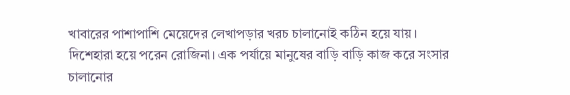খাবারের পাশাপাশি মেয়েদের লেখাপড়ার খরচ চালানোই কঠিন হয়ে যায়। দিশেহারা হয়ে পরেন রোজিনা। এক পর্যায়ে মানুষের বাড়ি বাড়ি কাজ করে সংসার চালানোর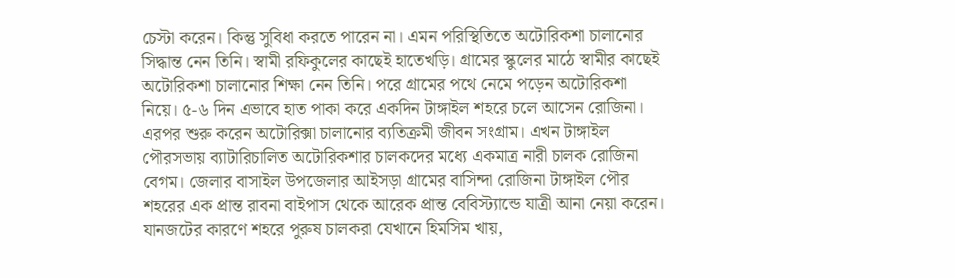চেস্টা করেন। কিন্তু সুবিধা করতে পারেন না। এমন পরিস্থিতিতে অটোরিকশা চালানোর সিদ্ধান্ত নেন তিনি। স্বামী রফিকুলের কাছেই হাতেখড়ি। গ্রামের স্কুলের মাঠে স্বামীর কাছেই অটোরিকশা চালানোর শিক্ষা নেন তিনি। পরে গ্রামের পথে নেমে পড়েন অটোরিকশা নিয়ে। ৫-৬ দিন এভাবে হাত পাকা করে একদিন টাঙ্গাইল শহরে চলে আসেন রোজিনা। এরপর শুরু করেন অটোরিক্সা চালানোর ব্যতিক্রমী জীবন সংগ্রাম। এখন টাঙ্গাইল পৌরসভায় ব্যাটারিচালিত অটোরিকশার চালকদের মধ্যে একমাত্র নারী চালক রোজিনা বেগম। জেলার বাসাইল উপজেলার আইসড়া গ্রামের বাসিন্দা রোজিনা টাঙ্গাইল পৌর শহরের এক প্রান্ত রাবনা বাইপাস থেকে আরেক প্রান্ত বেবিস্ট্যান্ডে যাত্রী আনা নেয়া করেন। যানজটের কারণে শহরে পুরুষ চালকরা যেখানে হিমসিম খায়,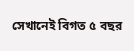সেখানেই বিগত ৫ বছর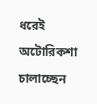ধরেই অটোরিকশা চালাচ্ছেন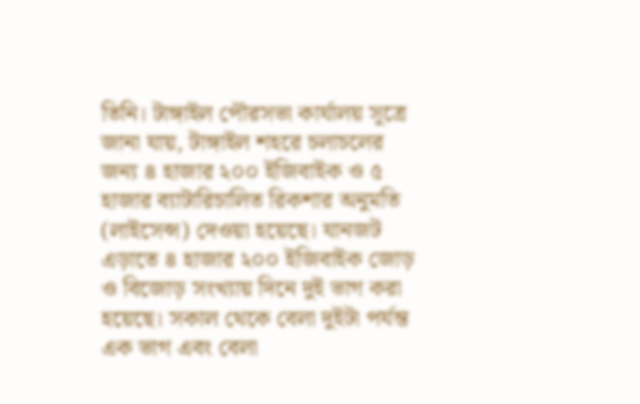তিনি। টাঙ্গাইল পৌরসভা কার্যালয় সূত্রে জানা যায়, টাঙ্গাইল শহরে চলাচলের জন্য ৪ হাজার ২০০ ইজিবাইক ও ৫ হাজার ব্যাটারিচালিত রিকশার অনুমতি (লাইসেন্স) দেওয়া হয়েছে। যানজট এড়াতে ৪ হাজার ২০০ ইজিবাইক জোড় ও বিজোড় সংখ্যায় দিনে দুই ভাগ করা হয়েছে। সকাল থেকে বেলা দুইটা পর্যন্ত এক ভাগ এবং বেলা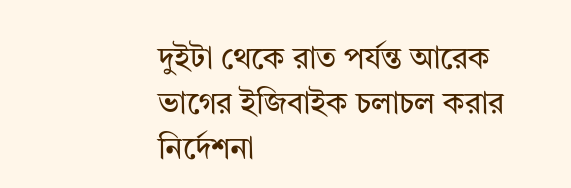দুইটা থেকে রাত পর্যন্ত আরেক ভাগের ইজিবাইক চলাচল করার নির্দেশনা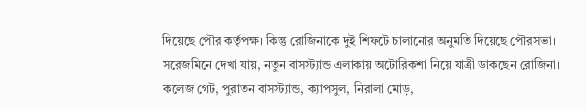দিয়েছে পৌর কর্তৃপক্ষ। কিন্তু রোজিনাকে দুই শিফটে চালানোর অনুমতি দিয়েছে পৌরসভা। সরেজমিনে দেখা যায়, নতুন বাসস্ট্যান্ড এলাকায় অটোরিকশা নিয়ে যাত্রী ডাকছেন রোজিনা। কলেজ গেট, পুরাতন বাসস্ট্যান্ড, ক্যাপসুল, নিরালা মোড়,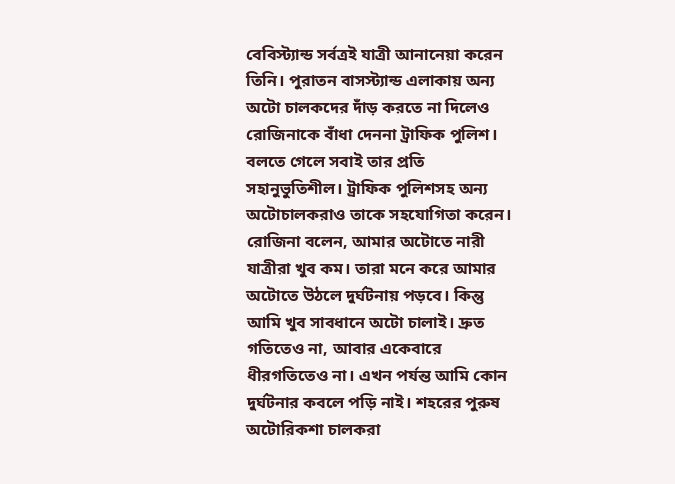বেবিস্ট্যান্ড সর্বত্রই যাত্রী আনানেয়া করেন তিনি। পুরাতন বাসস্ট্যান্ড এলাকায় অন্য অটো চালকদের দাঁড় করতে না দিলেও রোজিনাকে বাঁধা দেননা ট্রাফিক পুলিশ। বলতে গেলে সবাই তার প্রতি সহানুভুতিশীল। ট্রাফিক পুলিশসহ অন্য অটোচালকরাও তাকে সহযোগিতা করেন। রোজিনা বলেন, আমার অটোতে নারী যাত্রীরা খুব কম। তারা মনে করে আমার অটোতে উঠলে দুর্ঘটনায় পড়বে। কিন্তু আমি খুব সাবধানে অটো চালাই। দ্রুত গতিতেও না, আবার একেবারে ধীরগতিতেও না। এখন পর্যন্ত আমি কোন দুর্ঘটনার কবলে পড়ি নাই। শহরের পুরুষ অটোরিকশা চালকরা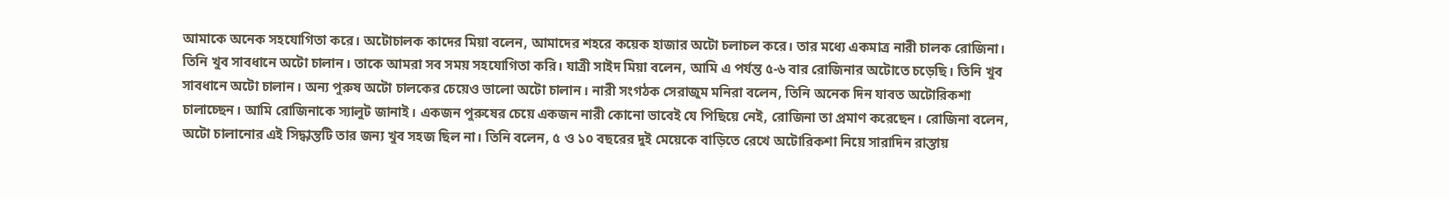আমাকে অনেক সহযোগিতা করে। অটোচালক কাদের মিয়া বলেন, আমাদের শহরে কয়েক হাজার অটো চলাচল করে। তার মধ্যে একমাত্র নারী চালক রোজিনা। তিনি খুব সাবধানে অটো চালান। তাকে আমরা সব সময় সহযোগিতা করি। যাত্রী সাইদ মিয়া বলেন, আমি এ পর্যন্ত ৫-৬ বার রোজিনার অটোতে চড়েছি। তিনি খুব সাবধানে অটো চালান। অন্য পুরুষ অটো চালকের চেয়েও ভালো অটো চালান। নারী সংগঠক সেরাজুম মনিরা বলেন, তিনি অনেক দিন যাবত অটোরিকশা চালাচ্ছেন। আমি রোজিনাকে স্যালুট জানাই। একজন পুরুষের চেয়ে একজন নারী কোনো ভাবেই যে পিছিয়ে নেই, রোজিনা তা প্রমাণ করেছেন। রোজিনা বলেন, অটো চালানোর এই সিদ্ধান্তটি তার জন্য খুব সহজ ছিল না। তিনি বলেন, ৫ ও ১০ বছরের দুই মেয়েকে বাড়িতে রেখে অটোরিকশা নিয়ে সারাদিন রাস্তায়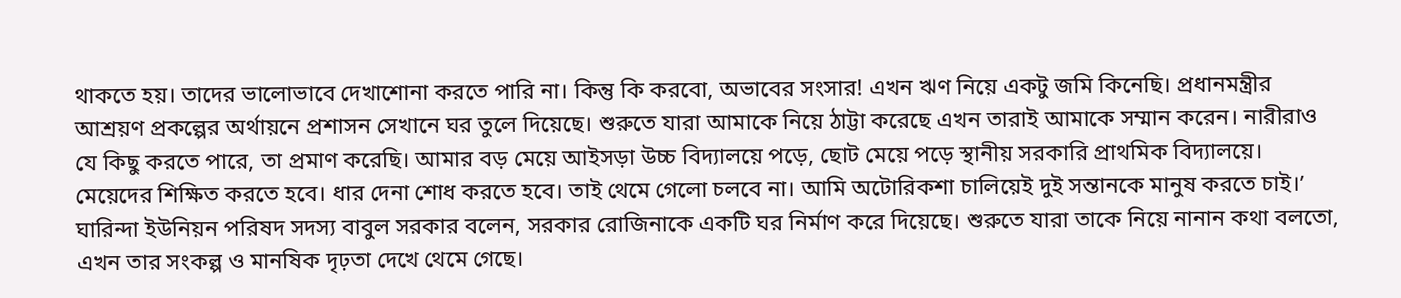থাকতে হয়। তাদের ভালোভাবে দেখাশোনা করতে পারি না। কিন্তু কি করবো, অভাবের সংসার! এখন ঋণ নিয়ে একটু জমি কিনেছি। প্রধানমন্ত্রীর আশ্রয়ণ প্রকল্পের অর্থায়নে প্রশাসন সেখানে ঘর তুলে দিয়েছে। শুরুতে যারা আমাকে নিয়ে ঠাট্টা করেছে এখন তারাই আমাকে সম্মান করেন। নারীরাও যে কিছু করতে পারে, তা প্রমাণ করেছি। আমার বড় মেয়ে আইসড়া উচ্চ বিদ্যালয়ে পড়ে, ছোট মেয়ে পড়ে স্থানীয় সরকারি প্রাথমিক বিদ্যালয়ে। মেয়েদের শিক্ষিত করতে হবে। ধার দেনা শোধ করতে হবে। তাই থেমে গেলো চলবে না। আমি অটোরিকশা চালিয়েই দুই সন্তানকে মানুষ করতে চাই।’ ঘারিন্দা ইউনিয়ন পরিষদ সদস্য বাবুল সরকার বলেন, সরকার রোজিনাকে একটি ঘর নির্মাণ করে দিয়েছে। শুরুতে যারা তাকে নিয়ে নানান কথা বলতো, এখন তার সংকল্প ও মানষিক দৃঢ়তা দেখে থেমে গেছে।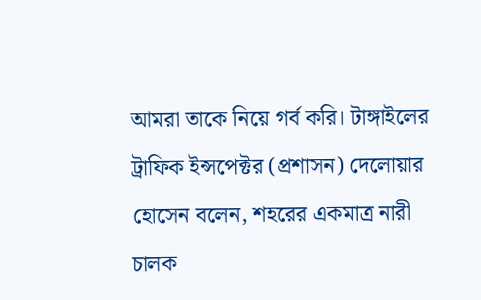আমরা তাকে নিয়ে গর্ব করি। টাঙ্গাইলের ট্রাফিক ইন্সপেক্টর (প্রশাসন) দেলোয়ার হোসেন বলেন, শহরের একমাত্র নারী চালক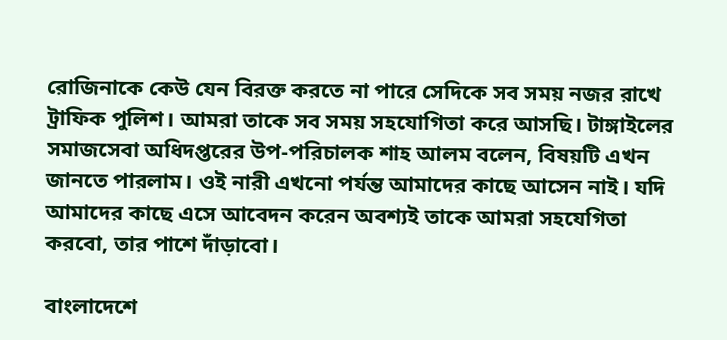রোজিনাকে কেউ যেন বিরক্ত করতে না পারে সেদিকে সব সময় নজর রাখে ট্রাফিক পুলিশ। আমরা তাকে সব সময় সহযোগিতা করে আসছি। টাঙ্গাইলের সমাজসেবা অধিদপ্তরের উপ-পরিচালক শাহ আলম বলেন, বিষয়টি এখন জানতে পারলাম। ওই নারী এখনো পর্যন্ত আমাদের কাছে আসেন নাই। যদি আমাদের কাছে এসে আবেদন করেন অবশ্যই তাকে আমরা সহযেগিতা করবো, তার পাশে দাঁড়াবো।

বাংলাদেশে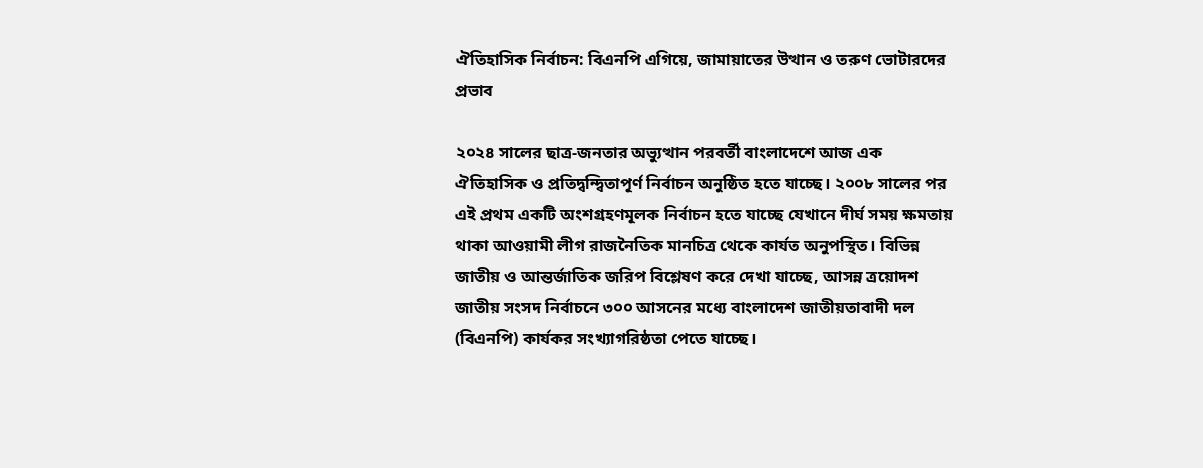ঐতিহাসিক নির্বাচন: বিএনপি এগিয়ে, জামায়াতের উত্থান ও তরুণ ভোটারদের প্রভাব

২০২৪ সালের ছাত্র-জনতার অভ্যুত্থান পরবর্তী বাংলাদেশে আজ এক ঐতিহাসিক ও প্রতিদ্বন্দ্বিতাপূর্ণ নির্বাচন অনুষ্ঠিত হতে যাচ্ছে। ২০০৮ সালের পর এই প্রথম একটি অংশগ্রহণমূলক নির্বাচন হতে যাচ্ছে যেখানে দীর্ঘ সময় ক্ষমতায় থাকা আওয়ামী লীগ রাজনৈতিক মানচিত্র থেকে কার্যত অনুপস্থিত। বিভিন্ন জাতীয় ও আন্তর্জাতিক জরিপ বিশ্লেষণ করে দেখা যাচ্ছে, আসন্ন ত্রয়োদশ জাতীয় সংসদ নির্বাচনে ৩০০ আসনের মধ্যে বাংলাদেশ জাতীয়তাবাদী দল (বিএনপি) কার্যকর সংখ্যাগরিষ্ঠতা পেতে যাচ্ছে।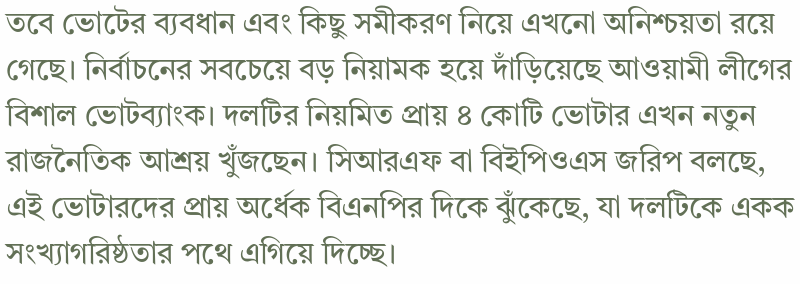তবে ভোটের ব্যবধান এবং কিছু সমীকরণ নিয়ে এখনো অনিশ্চয়তা রয়ে গেছে। নির্বাচনের সবচেয়ে বড় নিয়ামক হয়ে দাঁড়িয়েছে আওয়ামী লীগের বিশাল ভোটব্যাংক। দলটির নিয়মিত প্রায় ৪ কোটি ভোটার এখন নতুন রাজনৈতিক আশ্রয় খুঁজছেন। সিআরএফ বা বিইপিওএস জরিপ বলছে, এই ভোটারদের প্রায় অর্ধেক বিএনপির দিকে ঝুঁকেছে, যা দলটিকে একক সংখ্যাগরিষ্ঠতার পথে এগিয়ে দিচ্ছে।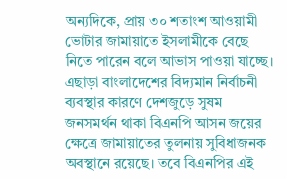অন্যদিকে, প্রায় ৩০ শতাংশ আওয়ামী ভোটার জামায়াতে ইসলামীকে বেছে নিতে পারেন বলে আভাস পাওয়া যাচ্ছে। এছাড়া বাংলাদেশের বিদ্যমান নির্বাচনী ব্যবস্থার কারণে দেশজুড়ে সুষম জনসমর্থন থাকা বিএনপি আসন জয়ের ক্ষেত্রে জামায়াতের তুলনায় সুবিধাজনক অবস্থানে রয়েছে। তবে বিএনপির এই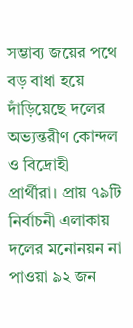সম্ভাব্য জয়ের পথে বড় বাধা হয়ে দাঁড়িয়েছে দলের অভ্যন্তরীণ কোন্দল ও বিদ্রোহী প্রার্থীরা। প্রায় ৭৯টি নির্বাচনী এলাকায় দলের মনোনয়ন না পাওয়া ৯২ জন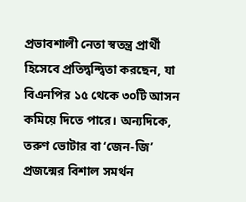প্রভাবশালী নেতা স্বতন্ত্র প্রার্থী হিসেবে প্রতিদ্বন্দ্বিতা করছেন, যা বিএনপির ১৫ থেকে ৩০টি আসন কমিয়ে দিতে পারে। অন্যদিকে, তরুণ ভোটার বা ‘জেন-জি’ প্রজন্মের বিশাল সমর্থন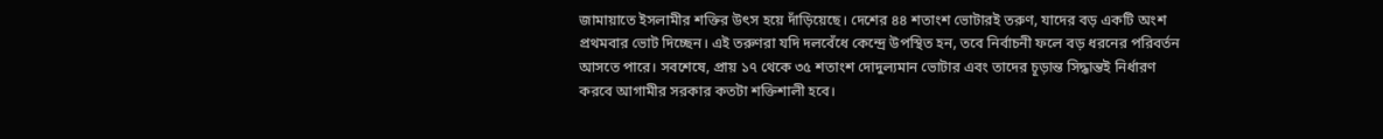জামায়াতে ইসলামীর শক্তির উৎস হয়ে দাঁড়িয়েছে। দেশের ৪৪ শতাংশ ভোটারই তরুণ, যাদের বড় একটি অংশ প্রথমবার ভোট দিচ্ছেন। এই তরুণরা যদি দলবেঁধে কেন্দ্রে উপস্থিত হন, তবে নির্বাচনী ফলে বড় ধরনের পরিবর্তন আসতে পারে। সবশেষে, প্রায় ১৭ থেকে ৩৫ শতাংশ দোদুল্যমান ভোটার এবং তাদের চূড়ান্ত সিদ্ধান্তই নির্ধারণ করবে আগামীর সরকার কতটা শক্তিশালী হবে।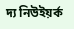দ্য নিউইয়র্ক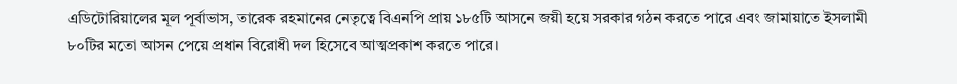এডিটোরিয়ালের মূল পূর্বাভাস, তারেক রহমানের নেতৃত্বে বিএনপি প্রায় ১৮৫টি আসনে জয়ী হয়ে সরকার গঠন করতে পারে এবং জামায়াতে ইসলামী ৮০টির মতো আসন পেয়ে প্রধান বিরোধী দল হিসেবে আত্মপ্রকাশ করতে পারে।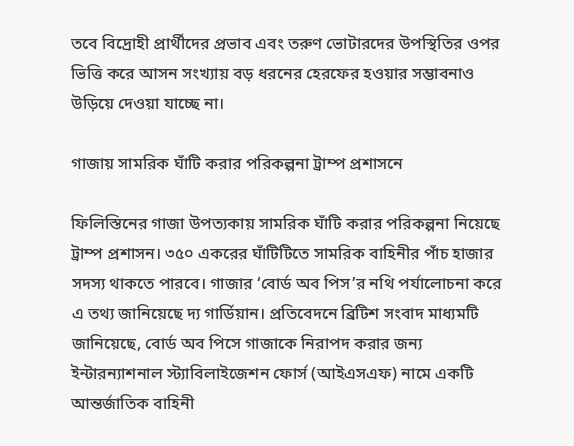তবে বিদ্রোহী প্রার্থীদের প্রভাব এবং তরুণ ভোটারদের উপস্থিতির ওপর ভিত্তি করে আসন সংখ্যায় বড় ধরনের হেরফের হওয়ার সম্ভাবনাও উড়িয়ে দেওয়া যাচ্ছে না।

গাজায় সামরিক ঘাঁটি করার পরিকল্পনা ট্রাম্প প্রশাসনে

ফিলিস্তিনের গাজা উপত্যকায় সামরিক ঘাঁটি করার পরিকল্পনা নিয়েছে ট্রাম্প প্রশাসন। ৩৫০ একরের ঘাঁটিটিতে সামরিক বাহিনীর পাঁচ হাজার সদস্য থাকতে পারবে। গাজার ‘বোর্ড অব পিস’র নথি পর্যালোচনা করে এ তথ্য জানিয়েছে দ্য গার্ডিয়ান। প্রতিবেদনে ব্রিটিশ সংবাদ মাধ্যমটি জানিয়েছে, বোর্ড অব পিসে গাজাকে নিরাপদ করার জন্য ইন্টারন্যাশনাল স্ট্যাবিলাইজেশন ফোর্স (আইএসএফ) নামে একটি আন্তর্জাতিক বাহিনী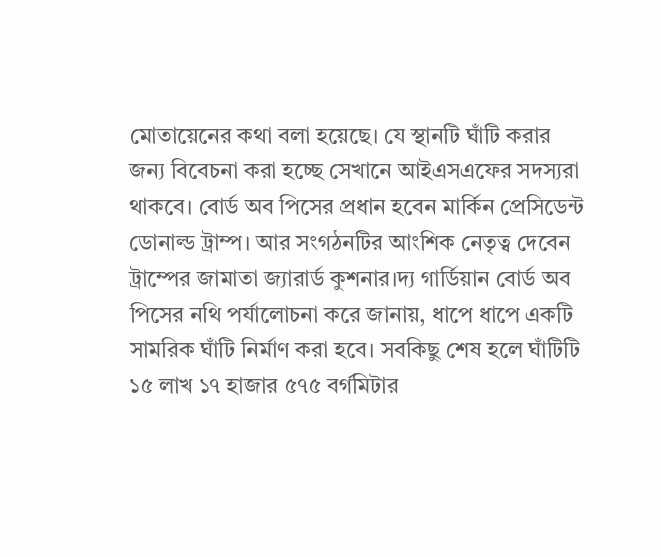মোতায়েনের কথা বলা হয়েছে। যে স্থানটি ঘাঁটি করার জন্য বিবেচনা করা হচ্ছে সেখানে আইএসএফের সদস্যরা থাকবে। বোর্ড অব পিসের প্রধান হবেন মার্কিন প্রেসিডেন্ট ডোনাল্ড ট্রাম্প। আর সংগঠনটির আংশিক নেতৃত্ব দেবেন ট্রাম্পের জামাতা জ্যারার্ড কুশনার।দ্য গার্ডিয়ান বোর্ড অব পিসের নথি পর্যালোচনা করে জানায়, ধাপে ধাপে একটি সামরিক ঘাঁটি নির্মাণ করা হবে। সবকিছু শেষ হলে ঘাঁটিটি ১৫ লাখ ১৭ হাজার ৫৭৫ বর্গমিটার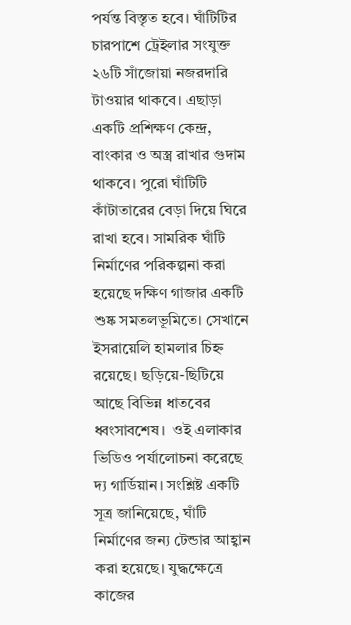পর্যন্ত বিস্তৃত হবে। ঘাঁটিটির চারপাশে ট্রেইলার সংযুক্ত ২৬টি সাঁজোয়া নজরদারি টাওয়ার থাকবে। এছাড়া একটি প্রশিক্ষণ কেন্দ্র, বাংকার ও অস্ত্র রাখার গুদাম থাকবে। পুরো ঘাঁটিটি কাঁটাতারের বেড়া দিয়ে ঘিরে রাখা হবে। সামরিক ঘাঁটি নির্মাণের পরিকল্পনা করা হয়েছে দক্ষিণ গাজার একটি শুষ্ক সমতলভূমিতে। সেখানে ইসরায়েলি হামলার চিহ্ন রয়েছে। ছড়িয়ে-ছিটিয়ে আছে বিভিন্ন ধাতবের ধ্বংসাবশেষ।  ওই এলাকার ভিডিও পর্যালোচনা করেছে দ্য গার্ডিয়ান। সংশ্লিষ্ট একটি সূত্র জানিয়েছে, ঘাঁটি নির্মাণের জন্য টেন্ডার আহ্বান করা হয়েছে। যুদ্ধক্ষেত্রে কাজের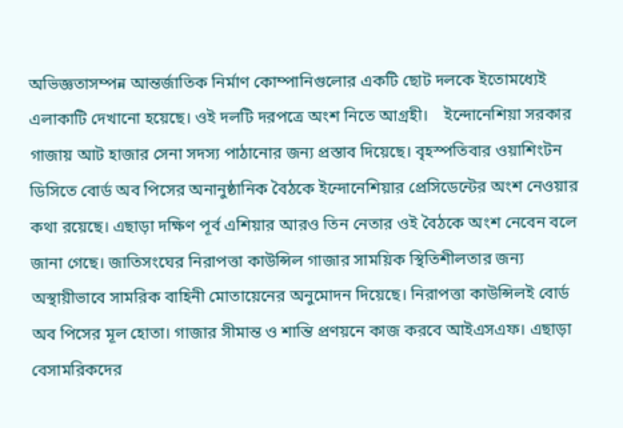অভিজ্ঞতাসম্পন্ন আন্তর্জাতিক নির্মাণ কোম্পানিগুলোর একটি ছোট দলকে ইতোমধ্যেই এলাকাটি দেখানো হয়েছে। ওই দলটি দরপত্রে অংশ নিতে আগ্রহী।    ইন্দোনেশিয়া সরকার গাজায় আট হাজার সেনা সদস্য পাঠানোর জন্য প্রস্তাব দিয়েছে। বৃহস্পতিবার ওয়াশিংটন ডিসিতে বোর্ড অব পিসের অনানুষ্ঠানিক বৈঠকে ইন্দোনেশিয়ার প্রেসিডেন্টের অংশ নেওয়ার কথা রয়েছে। এছাড়া দক্ষিণ পূর্ব এশিয়ার আরও তিন নেতার ওই বৈঠকে অংশ নেবেন বলে জানা গেছে। জাতিসংঘের নিরাপত্তা কাউন্সিল গাজার সাময়িক স্থিতিশীলতার জন্য অস্থায়ীভাবে সামরিক বাহিনী মোতায়েনের অনুমোদন দিয়েছে। নিরাপত্তা কাউন্সিলই বোর্ড অব পিসের মূল হোতা। গাজার সীমান্ত ও শান্তি প্রণয়নে কাজ করবে আইএসএফ। এছাড়া বেসামরিকদের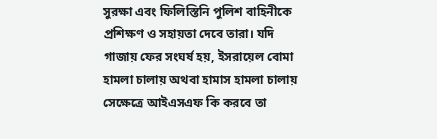সুরক্ষা এবং ফিলিস্তিনি পুলিশ বাহিনীকে প্রশিক্ষণ ও সহায়তা দেবে তারা। যদি গাজায় ফের সংঘর্ষ হয়, ইসরায়েল বোমা হামলা চালায় অথবা হামাস হামলা চালায় সেক্ষেত্রে আইএসএফ কি করবে তা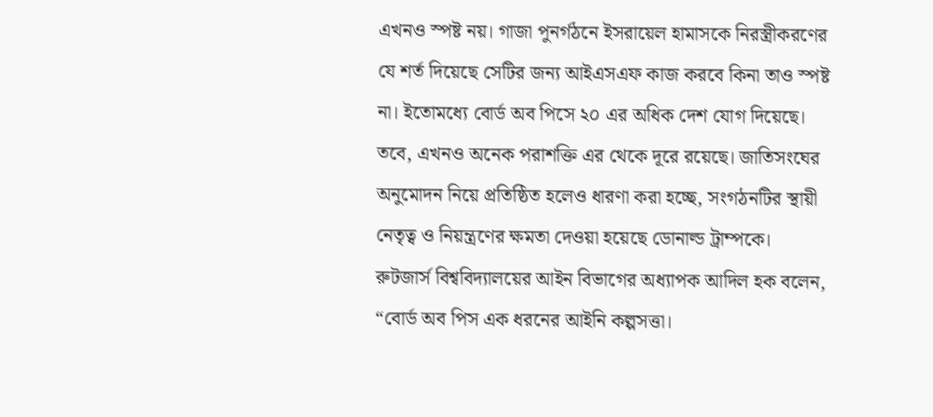এখনও স্পষ্ট নয়। গাজা পুনর্গঠনে ইসরায়েল হামাসকে নিরস্ত্রীকরণের যে শর্ত দিয়েছে সেটির জন্য আইএসএফ কাজ করবে কিনা তাও স্পষ্ট না। ইতোমধ্যে বোর্ড অব পিসে ২০ এর অধিক দেশ যোগ দিয়েছে। তবে, এখনও অনেক পরাশক্তি এর থেকে দূরে রয়েছে। জাতিসংঘের অনুমোদন নিয়ে প্রতিষ্ঠিত হলেও ধারণা করা হচ্ছে, সংগঠনটির স্থায়ী নেতৃত্ব ও নিয়ন্ত্রণের ক্ষমতা দেওয়া হয়েছে ডোনাল্ড ট্রাম্পকে। রুটজার্স বিশ্ববিদ্যালয়ের আইন বিভাগের অধ্যাপক আদিল হক বলেন, “বোর্ড অব পিস এক ধরনের আইনি কল্পসত্তা।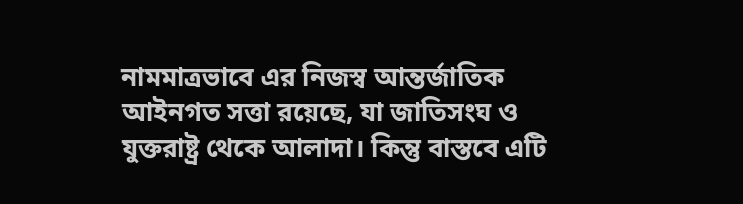নামমাত্রভাবে এর নিজস্ব আন্তর্জাতিক আইনগত সত্তা রয়েছে, যা জাতিসংঘ ও যুক্তরাষ্ট্র থেকে আলাদা। কিন্তু বাস্তবে এটি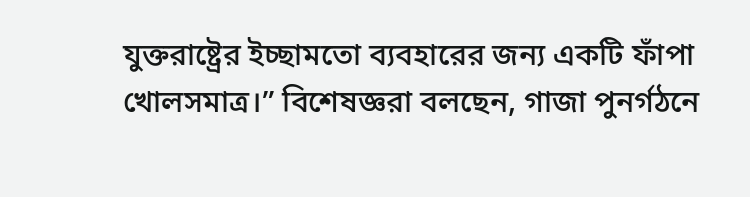যুক্তরাষ্ট্রের ইচ্ছামতো ব্যবহারের জন্য একটি ফাঁপা খোলসমাত্র।” বিশেষজ্ঞরা বলছেন, গাজা পুনর্গঠনে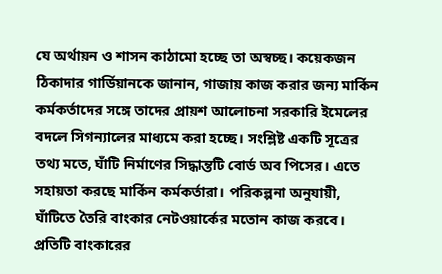যে অর্থায়ন ও শাসন কাঠামো হচ্ছে তা অস্বচ্ছ। কয়েকজন ঠিকাদার গার্ডিয়ানকে জানান, গাজায় কাজ করার জন্য মার্কিন কর্মকর্তাদের সঙ্গে তাদের প্রায়শ আলোচনা সরকারি ইমেলের বদলে সিগন্যালের মাধ্যমে করা হচ্ছে। সংশ্লিষ্ট একটি সূত্রের তথ্য মতে, ঘাঁটি নির্মাণের সিদ্ধান্তটি বোর্ড অব পিসের। এতে সহায়তা করছে মার্কিন কর্মকর্তারা। পরিকল্পনা অনুযায়ী, ঘাঁটিতে তৈরি বাংকার নেটওয়ার্কের মতোন কাজ করবে। প্রতিটি বাংকারের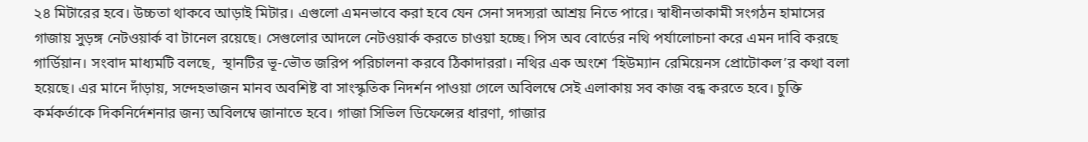২৪ মিটারের হবে। উচ্চতা থাকবে আড়াই মিটার। এগুলো এমনভাবে করা হবে যেন সেনা সদস্যরা আশ্রয় নিতে পারে। স্বাধীনতাকামী সংগঠন হামাসের গাজায় সুড়ঙ্গ নেটওয়ার্ক বা টানেল রয়েছে। সেগুলোর আদলে নেটওয়ার্ক করতে চাওয়া হচ্ছে। পিস অব বোর্ডের নথি পর্যালোচনা করে এমন দাবি করছে গার্ডিয়ান। সংবাদ মাধ্যমটি বলছে,  স্থানটির ভূ-ভৌত জরিপ পরিচালনা করবে ঠিকাদাররা। নথির এক অংশে ‘হিউম্যান রেমিয়েনস প্রোটোকল’র কথা বলা হয়েছে। এর মানে দাঁড়ায়, সন্দেহভাজন মানব অবশিষ্ট বা সাংস্কৃতিক নিদর্শন পাওয়া গেলে অবিলম্বে সেই এলাকায় সব কাজ বন্ধ করতে হবে। চুক্তি কর্মকর্তাকে দিকনির্দেশনার জন্য অবিলম্বে জানাতে হবে। গাজা সিভিল ডিফেন্সের ধারণা, গাজার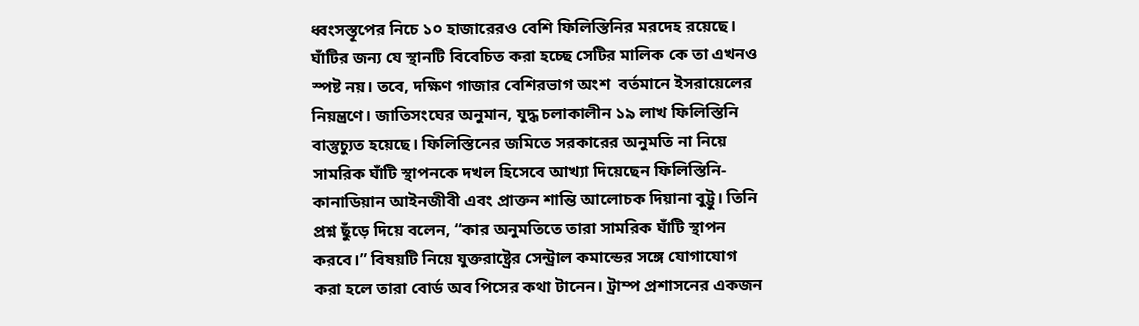ধ্বংসস্তূপের নিচে ১০ হাজারেরও বেশি ফিলিস্তিনির মরদেহ রয়েছে। ঘাঁটির জন্য যে স্থানটি বিবেচিত করা হচ্ছে সেটির মালিক কে তা এখনও স্পষ্ট নয়। তবে, দক্ষিণ গাজার বেশিরভাগ অংশ  বর্তমানে ইসরায়েলের নিয়ন্ত্রণে। জাতিসংঘের অনুমান, যুদ্ধ চলাকালীন ১৯ লাখ ফিলিস্তিনি বাস্তুচ্যুত হয়েছে। ফিলিস্তিনের জমিতে সরকারের অনুমতি না নিয়ে সামরিক ঘাঁটি স্থাপনকে দখল হিসেবে আখ্যা দিয়েছেন ফিলিস্তিনি-কানাডিয়ান আইনজীবী এবং প্রাক্তন শান্তি আলোচক দিয়ানা বুট্টু। তিনি প্রশ্ন ছুঁড়ে দিয়ে বলেন, “কার অনুমতিতে তারা সামরিক ঘাঁটি স্থাপন করবে।” বিষয়টি নিয়ে যুক্তরাষ্ট্রের সেন্ট্রাল কমান্ডের সঙ্গে যোগাযোগ করা হলে তারা বোর্ড অব পিসের কথা টানেন। ট্রাম্প প্রশাসনের একজন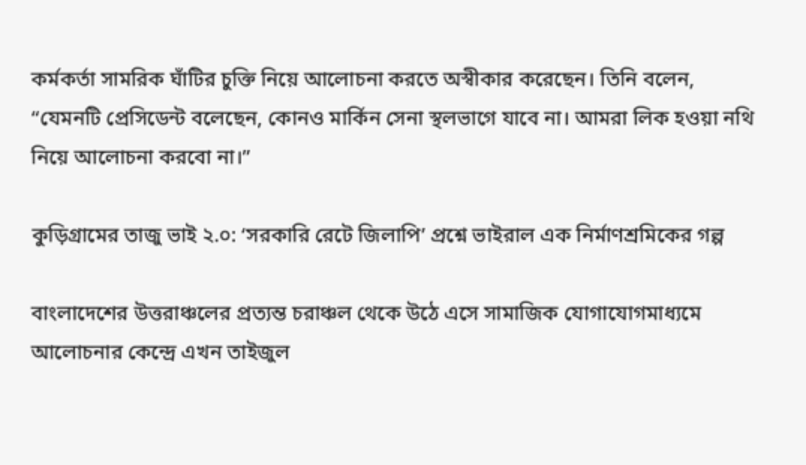কর্মকর্তা সামরিক ঘাঁটির চুক্তি নিয়ে আলোচনা করতে অস্বীকার করেছেন। তিনি বলেন, “যেমনটি প্রেসিডেন্ট বলেছেন, কোনও মার্কিন সেনা স্থলভাগে যাবে না। আমরা লিক হওয়া নথি নিয়ে আলোচনা করবো না।”

কুড়িগ্রামের তাজু ভাই ২.০: ‘সরকারি রেটে জিলাপি’ প্রশ্নে ভাইরাল এক নির্মাণশ্রমিকের গল্প

বাংলাদেশের উত্তরাঞ্চলের প্রত্যন্ত চরাঞ্চল থেকে উঠে এসে সামাজিক যোগাযোগমাধ্যমে আলোচনার কেন্দ্রে এখন তাইজুল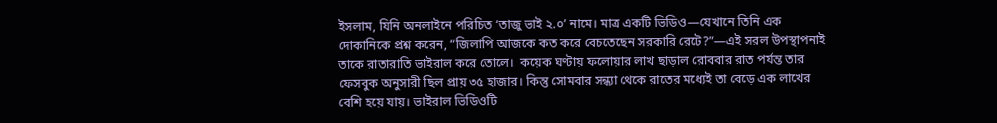ইসলাম, যিনি অনলাইনে পরিচিত ‘তাজু ভাই ২.০’ নামে। মাত্র একটি ভিডিও—যেখানে তিনি এক দোকানিকে প্রশ্ন করেন, “জিলাপি আজকে কত করে বেচতেছেন সরকারি রেটে?”—এই সরল উপস্থাপনাই তাকে রাতারাতি ভাইরাল করে তোলে।  কয়েক ঘণ্টায় ফলোয়ার লাখ ছাড়াল রোববার রাত পর্যন্ত তার ফেসবুক অনুসারী ছিল প্রায় ৩৫ হাজার। কিন্তু সোমবার সন্ধ্যা থেকে রাতের মধ্যেই তা বেড়ে এক লাখের বেশি হয়ে যায়। ভাইরাল ভিডিওটি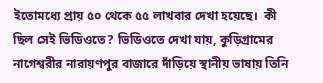ইতোমধ্যে প্রায় ৫০ থেকে ৫৫ লাখবার দেখা হয়েছে।  কী ছিল সেই ভিডিওতে? ভিডিওতে দেখা যায়, কুড়িগ্রামের নাগেশ্বরীর নারায়ণপুর বাজারে দাঁড়িয়ে স্থানীয় ভাষায় তিনি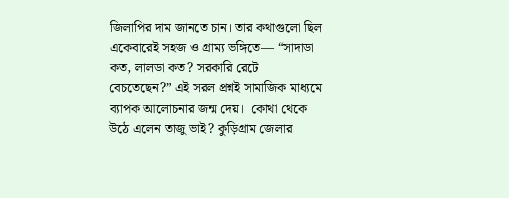জিলাপির দাম জানতে চান। তার কথাগুলো ছিল একেবারেই সহজ ও গ্রাম্য ভঙ্গিতে— “সাদাডা কত, লালডা কত? সরকারি রেটে বেচতেছেন?” এই সরল প্রশ্নই সামাজিক মাধ্যমে ব্যাপক আলোচনার জন্ম দেয়।  কোথা থেকে উঠে এলেন তাজু ভাই? কুড়িগ্রাম জেলার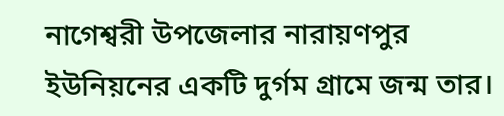নাগেশ্বরী উপজেলার নারায়ণপুর ইউনিয়নের একটি দুর্গম গ্রামে জন্ম তার।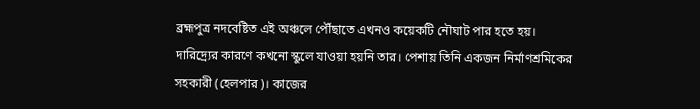ব্রহ্মপুত্র নদবেষ্টিত এই অঞ্চলে পৌঁছাতে এখনও কয়েকটি নৌঘাট পার হতে হয়। দারিদ্র্যের কারণে কখনো স্কুলে যাওয়া হয়নি তার। পেশায় তিনি একজন নির্মাণশ্রমিকের সহকারী (হেলপার)। কাজের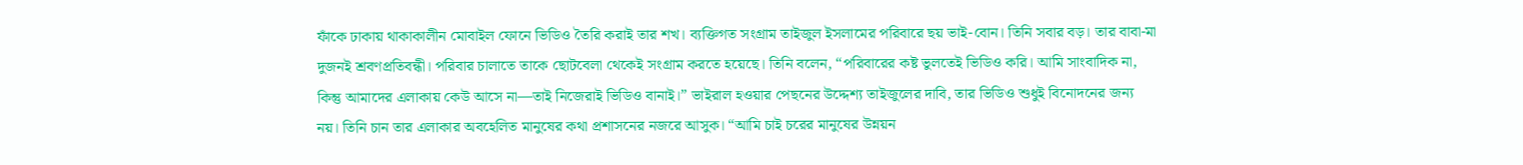ফাঁকে ঢাকায় থাকাকালীন মোবাইল ফোনে ভিডিও তৈরি করাই তার শখ। ব্যক্তিগত সংগ্রাম তাইজুল ইসলামের পরিবারে ছয় ভাই-বোন। তিনি সবার বড়। তার বাবা-মা দুজনই শ্রবণপ্রতিবন্ধী। পরিবার চালাতে তাকে ছোটবেলা থেকেই সংগ্রাম করতে হয়েছে। তিনি বলেন, “পরিবারের কষ্ট ভুলতেই ভিডিও করি। আমি সাংবাদিক না, কিন্তু আমাদের এলাকায় কেউ আসে না—তাই নিজেরাই ভিডিও বানাই।” ভাইরাল হওয়ার পেছনের উদ্দেশ্য তাইজুলের দাবি, তার ভিডিও শুধুই বিনোদনের জন্য নয়। তিনি চান তার এলাকার অবহেলিত মানুষের কথা প্রশাসনের নজরে আসুক। “আমি চাই চরের মানুষের উন্নয়ন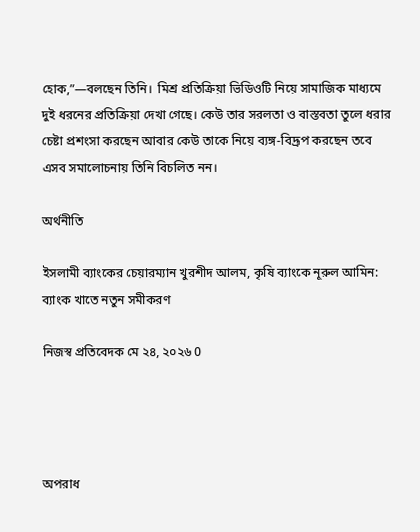হোক,”—বলছেন তিনি।  মিশ্র প্রতিক্রিয়া ভিডিওটি নিয়ে সামাজিক মাধ্যমে দুই ধরনের প্রতিক্রিয়া দেখা গেছে। কেউ তার সরলতা ও বাস্তবতা তুলে ধরার চেষ্টা প্রশংসা করছেন আবার কেউ তাকে নিয়ে ব্যঙ্গ-বিদ্রূপ করছেন তবে এসব সমালোচনায় তিনি বিচলিত নন।

অর্থনীতি

ইসলামী ব্যাংকের চেয়ারম্যান খুরশীদ আলম, কৃষি ব্যাংকে নূরুল আমিন: ব্যাংক খাতে নতুন সমীকরণ

নিজস্ব প্রতিবেদক মে ২৪, ২০২৬ 0




অপরাধ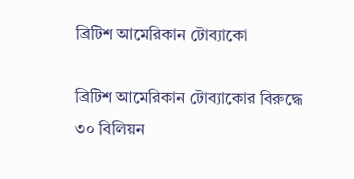ব্রিটিশ আমেরিকান টোব্যাকো

ব্রিটিশ আমেরিকান টোব্যাকোর বিরুদ্ধে ৩০ বিলিয়ন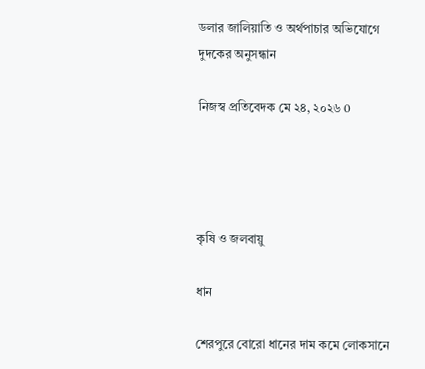ডলার জালিয়াতি ও অর্থপাচার অভিযোগে দুদকের অনুসন্ধান

নিজস্ব প্রতিবেদক মে ২৪, ২০২৬ 0




কৃষি ও জলবায়ু

ধান

শেরপুরে বোরো ধানের দাম কমে লোকসানে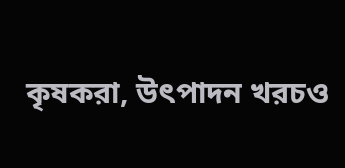কৃষকরা, উৎপাদন খরচও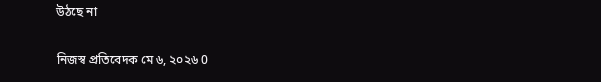উঠছে না

নিজস্ব প্রতিবেদক মে ৬, ২০২৬ 0